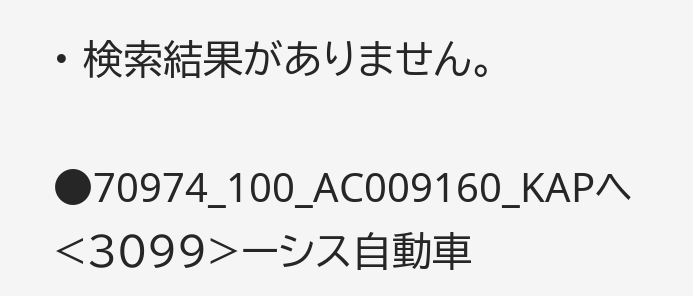• 検索結果がありません。

●70974_100_AC009160_KAPヘ<3099>ーシス自動車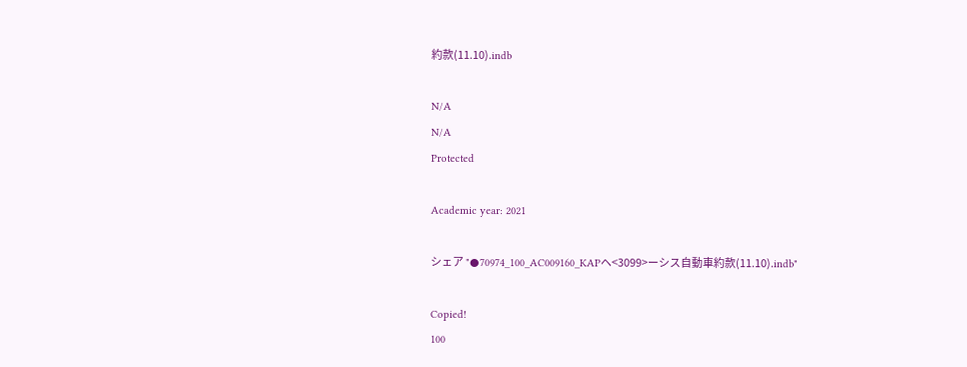約款(11.10).indb

N/A
N/A
Protected

Academic year: 2021

シェア "●70974_100_AC009160_KAPヘ<3099>ーシス自動車約款(11.10).indb"

Copied!
100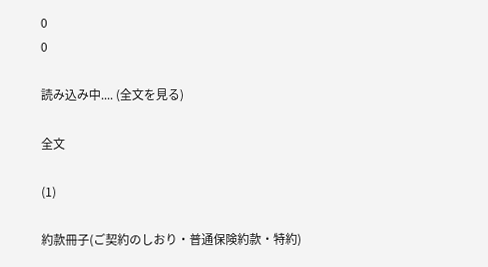0
0

読み込み中.... (全文を見る)

全文

(1)

約款冊子(ご契約のしおり・普通保険約款・特約)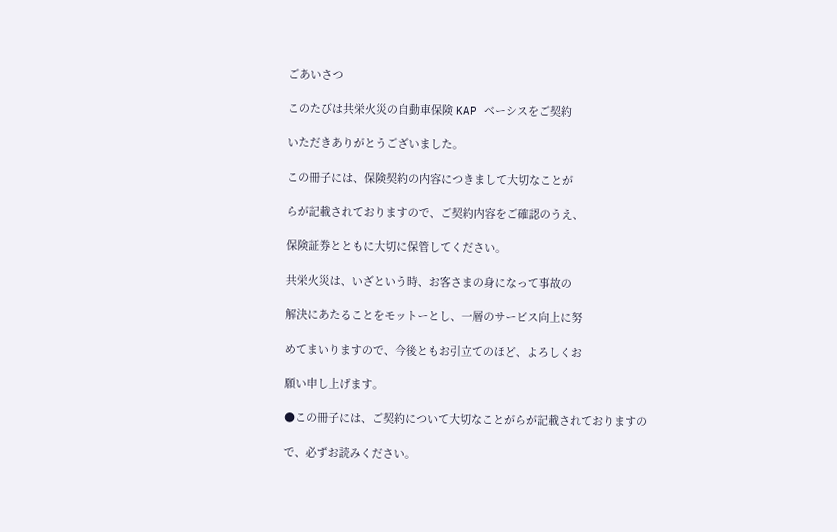ごあいさつ

このたびは共栄火災の自動車保険 KAP ベーシスをご契約

いただきありがとうございました。

この冊子には、保険契約の内容につきまして大切なことが

らが記載されておりますので、ご契約内容をご確認のうえ、

保険証券とともに大切に保管してください。

共栄火災は、いざという時、お客さまの身になって事故の

解決にあたることをモットーとし、一層のサービス向上に努

めてまいりますので、今後ともお引立てのほど、よろしくお

願い申し上げます。

●この冊子には、ご契約について大切なことがらが記載されておりますの

で、必ずお読みください。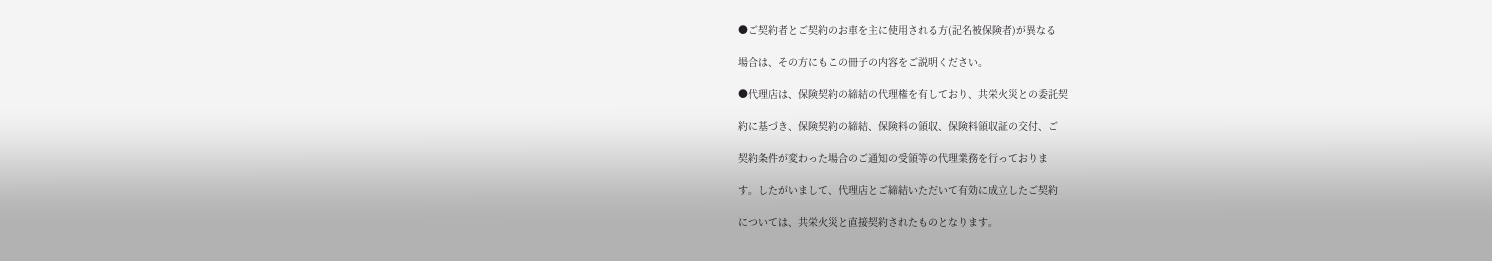●ご契約者とご契約のお車を主に使用される方(記名被保険者)が異なる

場合は、その方にもこの冊子の内容をご説明ください。

●代理店は、保険契約の締結の代理権を有しており、共栄火災との委託契

約に基づき、保険契約の締結、保険料の領収、保険料領収証の交付、ご

契約条件が変わった場合のご通知の受領等の代理業務を行っておりま

す。したがいまして、代理店とご締結いただいて有効に成立したご契約

については、共栄火災と直接契約されたものとなります。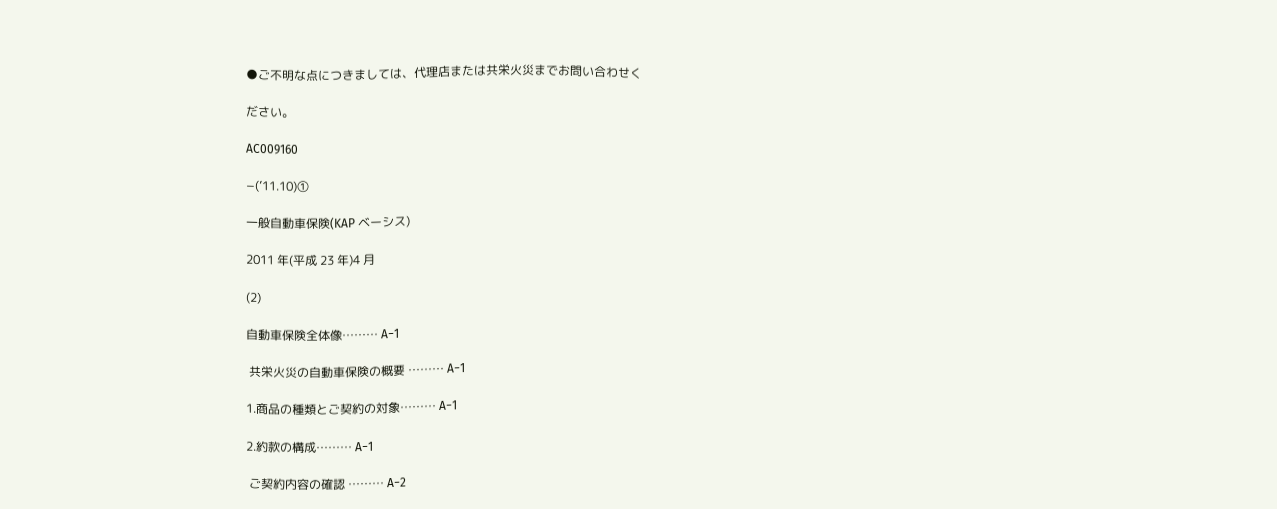●ご不明な点につきましては、代理店または共栄火災までお問い合わせく

ださい。

AC009160

−(’11.10)①

一般自動車保険(KAP ベーシス)

2011 年(平成 23 年)4 月

(2)

自動車保険全体像……… A−1

 共栄火災の自動車保険の概要 ……… A−1

1.商品の種類とご契約の対象……… A−1

2.約款の構成……… A−1

 ご契約内容の確認 ……… A−2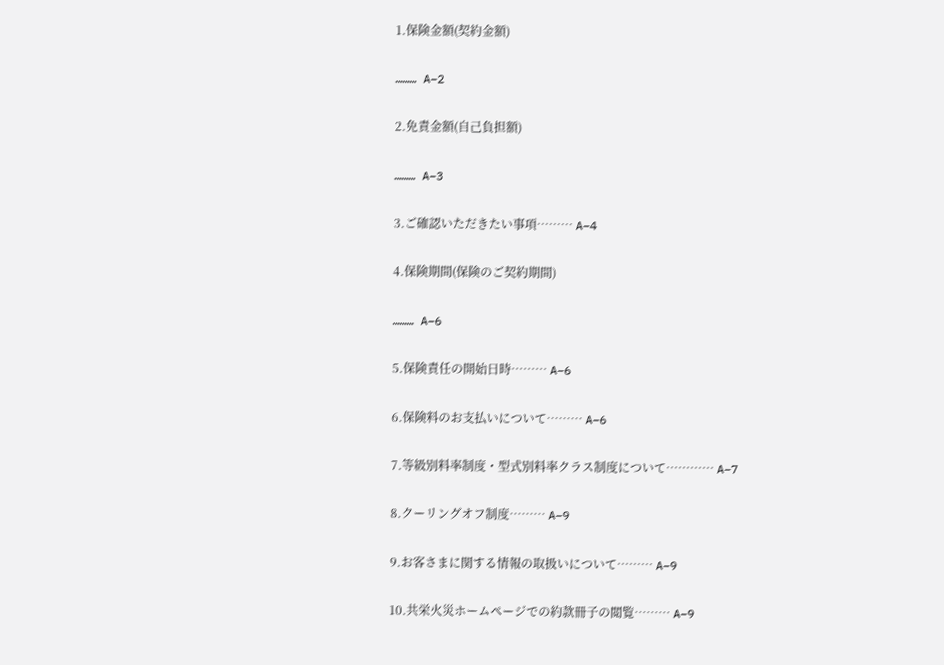1.保険金額(契約金額)

……… A−2

2.免責金額(自己負担額)

……… A−3

3.ご確認いただきたい事項……… A−4

4.保険期間(保険のご契約期間)

……… A−6

5.保険責任の開始日時……… A−6

6.保険料のお支払いについて……… A−6

7.等級別料率制度・型式別料率クラス制度について………… A−7

8.クーリングオフ制度……… A−9

9.お客さまに関する情報の取扱いについて……… A−9

10.共栄火災ホームページでの約款冊子の閲覧……… A−9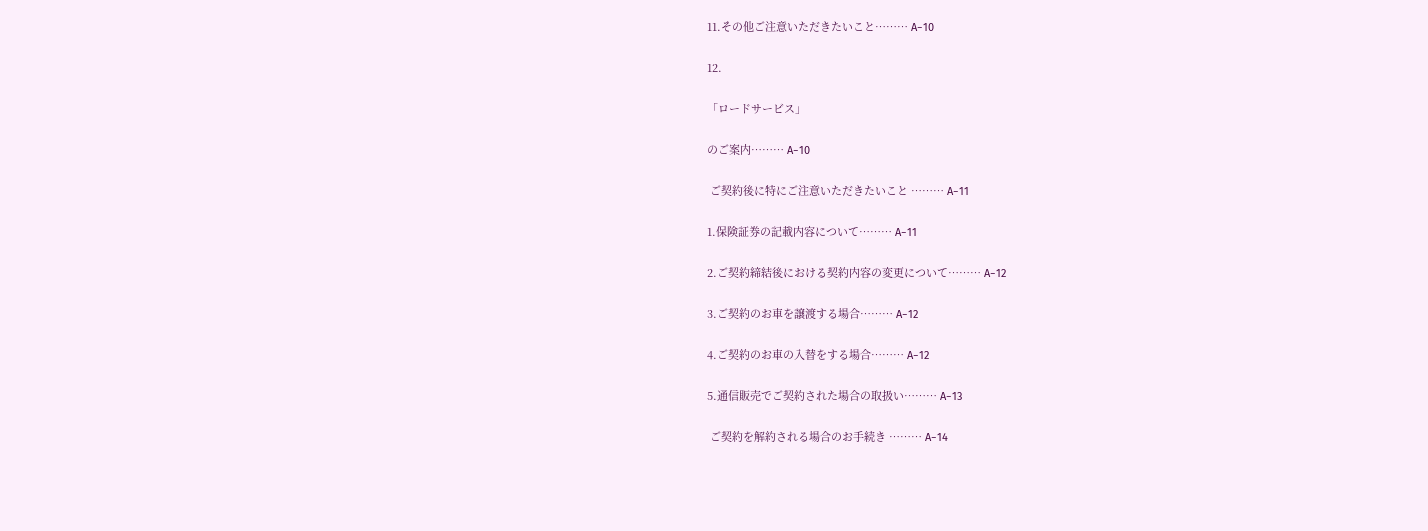11.その他ご注意いただきたいこと……… A−10

12.

「ロードサービス」

のご案内……… A−10

 ご契約後に特にご注意いただきたいこと ……… A−11

1.保険証券の記載内容について……… A−11

2.ご契約締結後における契約内容の変更について……… A−12

3.ご契約のお車を譲渡する場合……… A−12

4.ご契約のお車の入替をする場合……… A−12

5.通信販売でご契約された場合の取扱い……… A−13

 ご契約を解約される場合のお手続き ……… A−14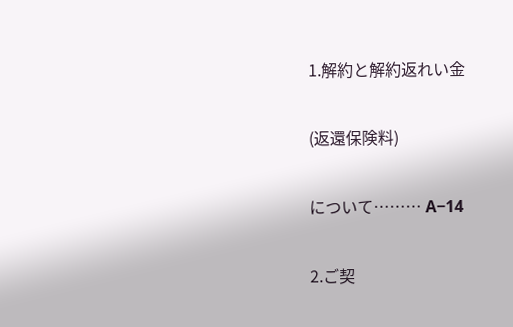1.解約と解約返れい金

(返還保険料)

について……… A−14

2.ご契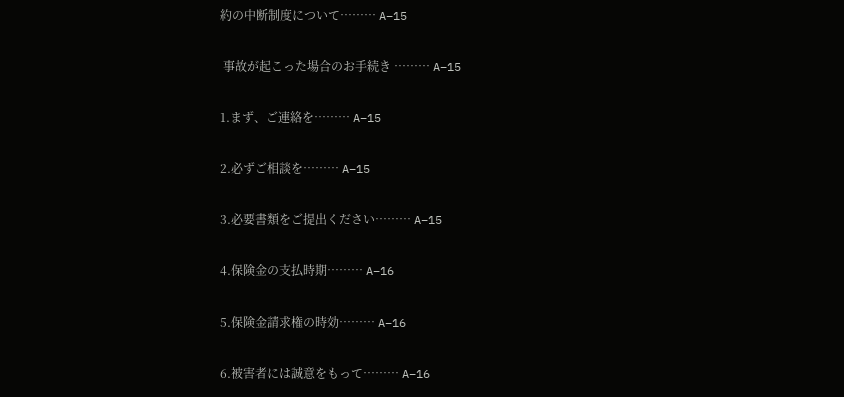約の中断制度について……… A−15

 事故が起こった場合のお手続き ……… A−15

1.まず、ご連絡を……… A−15

2.必ずご相談を……… A−15

3.必要書類をご提出ください……… A−15

4.保険金の支払時期……… A−16

5.保険金請求権の時効……… A−16

6.被害者には誠意をもって……… A−16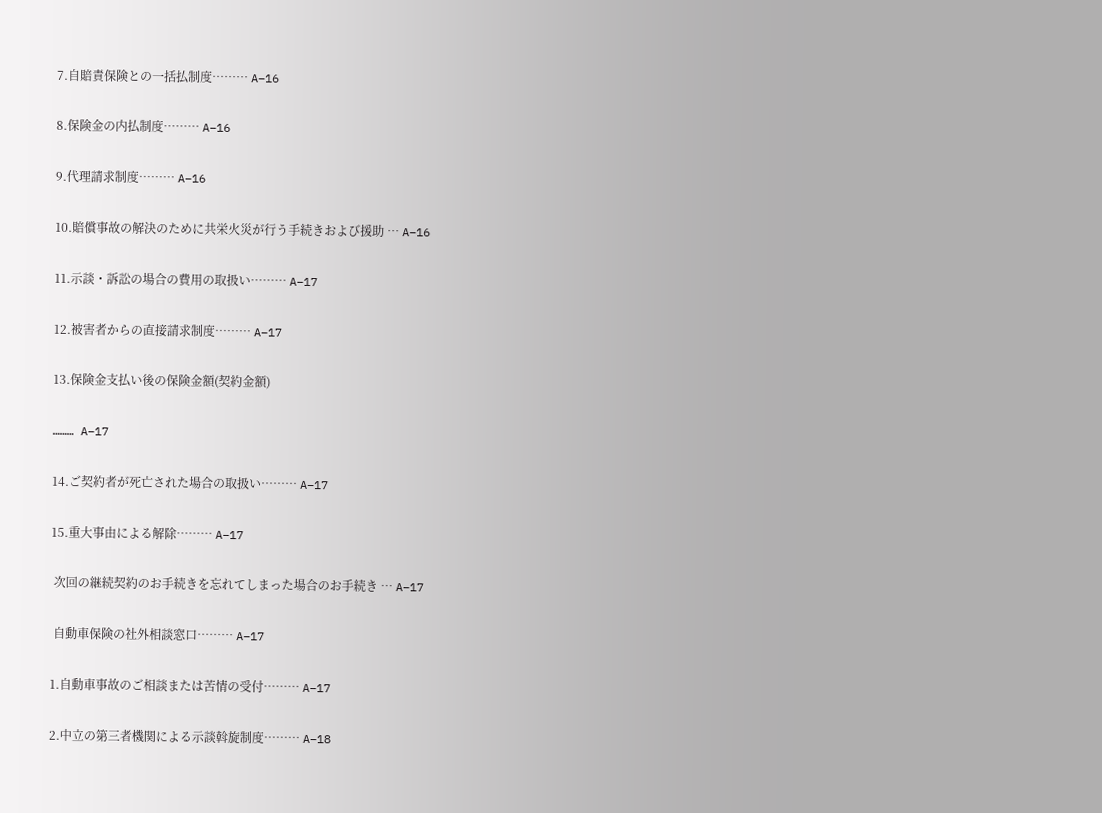7.自賠責保険との一括払制度……… A−16

8.保険金の内払制度……… A−16

9.代理請求制度……… A−16

10.賠償事故の解決のために共栄火災が行う手続きおよび援助 … A−16

11.示談・訴訟の場合の費用の取扱い……… A−17

12.被害者からの直接請求制度……… A−17

13.保険金支払い後の保険金額(契約金額)

……… A−17

14.ご契約者が死亡された場合の取扱い……… A−17

15.重大事由による解除……… A−17

 次回の継続契約のお手続きを忘れてしまった場合のお手続き … A−17

 自動車保険の社外相談窓口……… A−17

1.自動車事故のご相談または苦情の受付……… A−17

2.中立の第三者機関による示談斡旋制度……… A−18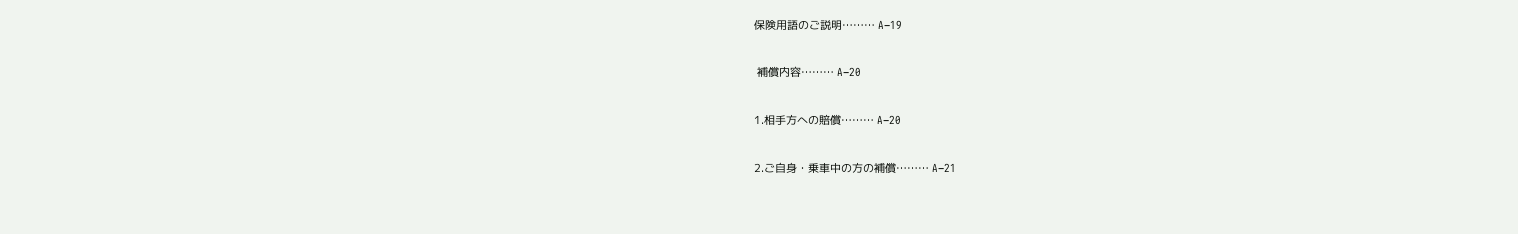保険用語のご説明……… A−19

 補償内容……… A−20

1.相手方への賠償……… A−20

2.ご自身・乗車中の方の補償……… A−21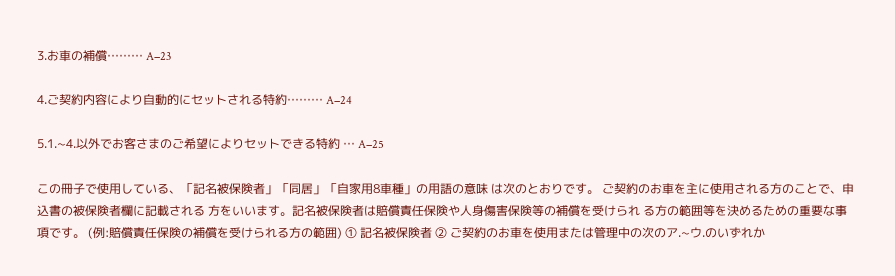3.お車の補償……… A−23

4.ご契約内容により自動的にセットされる特約……… A−24

5.1.∼4.以外でお客さまのご希望によりセットできる特約 … A−25

この冊子で使用している、「記名被保険者」「同居」「自家用8車種」の用語の意味 は次のとおりです。 ご契約のお車を主に使用される方のことで、申込書の被保険者欄に記載される 方をいいます。記名被保険者は賠償責任保険や人身傷害保険等の補償を受けられ る方の範囲等を決めるための重要な事項です。 (例:賠償責任保険の補償を受けられる方の範囲) ① 記名被保険者 ② ご契約のお車を使用または管理中の次のア.∼ウ.のいずれか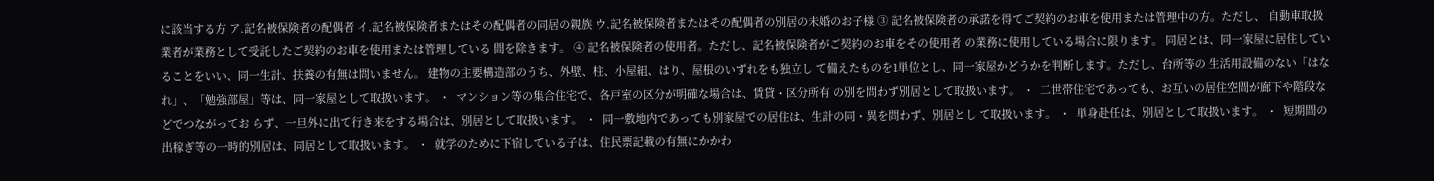に該当する方 ア.記名被保険者の配偶者 イ.記名被保険者またはその配偶者の同居の親族 ウ.記名被保険者またはその配偶者の別居の未婚のお子様 ③ 記名被保険者の承諾を得てご契約のお車を使用または管理中の方。ただし、 自動車取扱業者が業務として受託したご契約のお車を使用または管理している 間を除きます。 ④ 記名被保険者の使用者。ただし、記名被保険者がご契約のお車をその使用者 の業務に使用している場合に限ります。 同居とは、同一家屋に居住していることをいい、同一生計、扶養の有無は問いません。 建物の主要構造部のうち、外壁、柱、小屋組、はり、屋根のいずれをも独立し て備えたものを1単位とし、同一家屋かどうかを判断します。ただし、台所等の 生活用設備のない「はなれ」、「勉強部屋」等は、同一家屋として取扱います。 ・  マンション等の集合住宅で、各戸室の区分が明確な場合は、賃貸・区分所有 の別を問わず別居として取扱います。 ・  二世帯住宅であっても、お互いの居住空間が廊下や階段などでつながってお らず、一旦外に出て行き来をする場合は、別居として取扱います。 ・  同一敷地内であっても別家屋での居住は、生計の同・異を問わず、別居とし て取扱います。 ・  単身赴任は、別居として取扱います。 ・  短期間の出稼ぎ等の一時的別居は、同居として取扱います。 ・  就学のために下宿している子は、住民票記載の有無にかかわ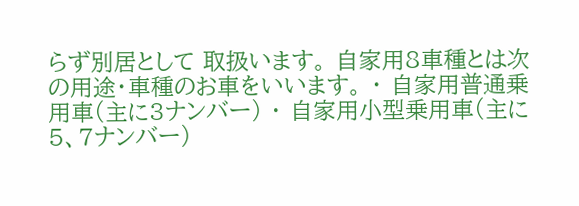らず別居として 取扱います。 自家用8車種とは次の用途・車種のお車をいいます。 ・ 自家用普通乗用車(主に3ナンバー) ・ 自家用小型乗用車(主に5、7ナンバー)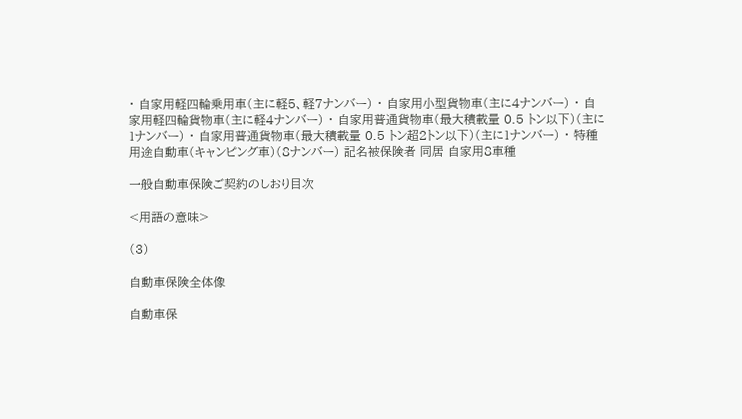・ 自家用軽四輪乗用車(主に軽5、軽7ナンバー) ・ 自家用小型貨物車(主に4ナンバー) ・ 自家用軽四輪貨物車(主に軽4ナンバー) ・ 自家用普通貨物車(最大積載量 0.5 トン以下)(主に1ナンバー) ・ 自家用普通貨物車(最大積載量 0.5 トン超2トン以下)(主に1ナンバー) ・ 特種用途自動車(キャンピング車)(8ナンバー) 記名被保険者 同居 自家用8車種

一般自動車保険ご契約のしおり目次

<用語の意味>

(3)

自動車保険全体像

自動車保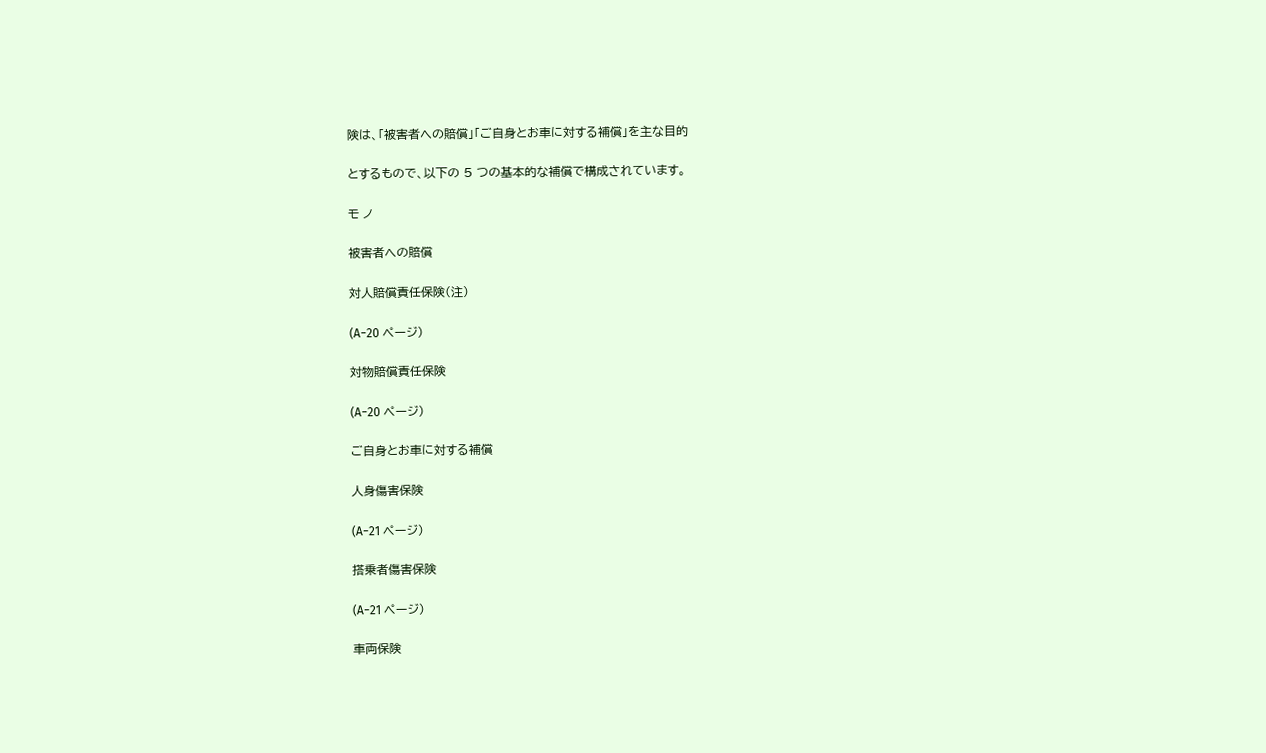険は、「被害者への賠償」「ご自身とお車に対する補償」を主な目的

とするもので、以下の 5 つの基本的な補償で構成されています。

モ ノ

被害者への賠償

対人賠償責任保険(注)

(A−20 ページ)

対物賠償責任保険

(A−20 ページ)

ご自身とお車に対する補償

人身傷害保険

(A−21 ページ)

搭乗者傷害保険

(A−21 ページ)

車両保険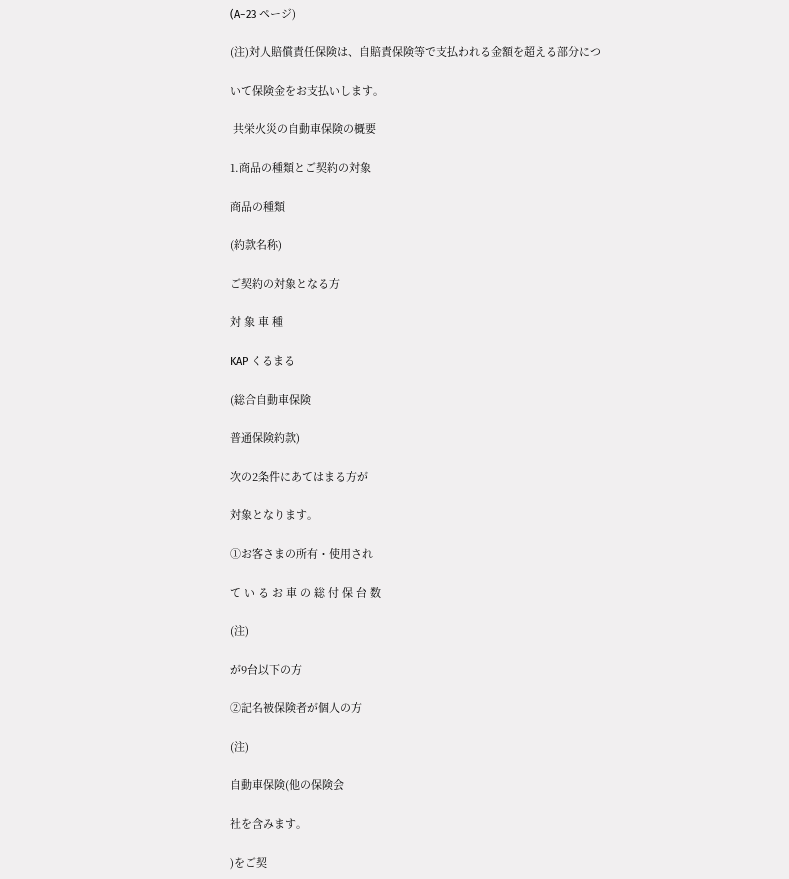(A−23 ページ)

(注)対人賠償責任保険は、自賠責保険等で支払われる金額を超える部分につ

いて保険金をお支払いします。

 共栄火災の自動車保険の概要

1.商品の種類とご契約の対象

商品の種類

(約款名称)

ご契約の対象となる方

対 象 車 種

KAP くるまる

(総合自動車保険

普通保険約款)

次の2条件にあてはまる方が

対象となります。

①お客さまの所有・使用され

て い る お 車 の 総 付 保 台 数

(注)

が9台以下の方

②記名被保険者が個人の方

(注)

自動車保険(他の保険会

社を含みます。

)をご契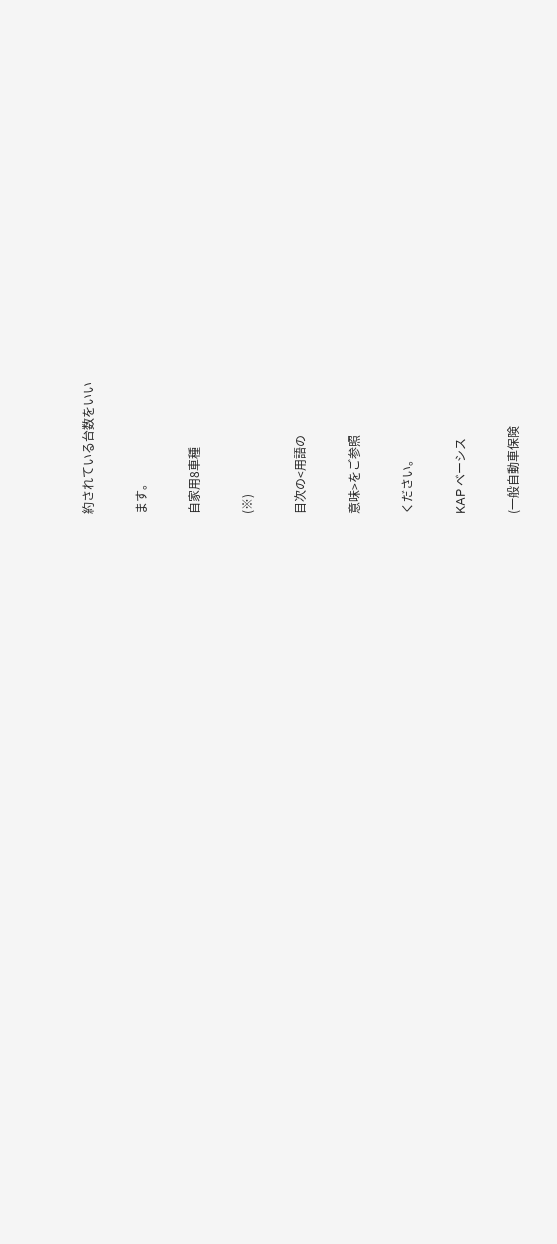約されている台数をいい

ます。

自家用8車種

(※)

目次の<用語の

意味>をご参照

ください。

KAP ベーシス

(一般自動車保険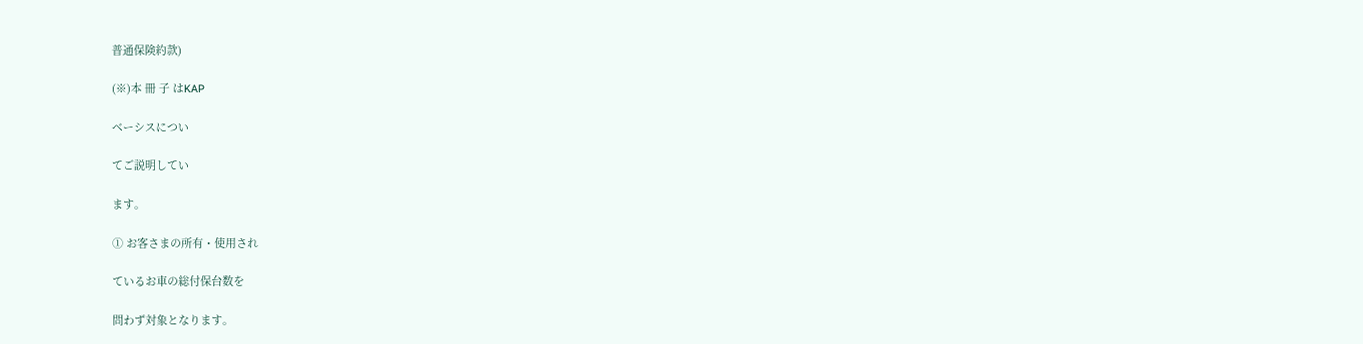普通保険約款)

(※)本 冊 子 はKAP

ベーシスについ

てご説明してい

ます。

① お客さまの所有・使用され

ているお車の総付保台数を

問わず対象となります。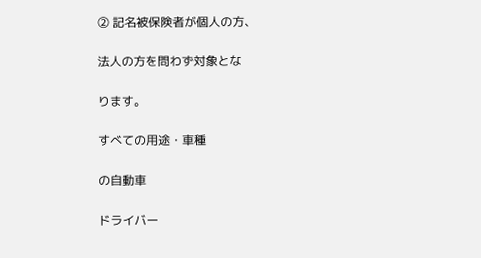② 記名被保険者が個人の方、

法人の方を問わず対象とな

ります。

すべての用途・車種

の自動車

ドライバー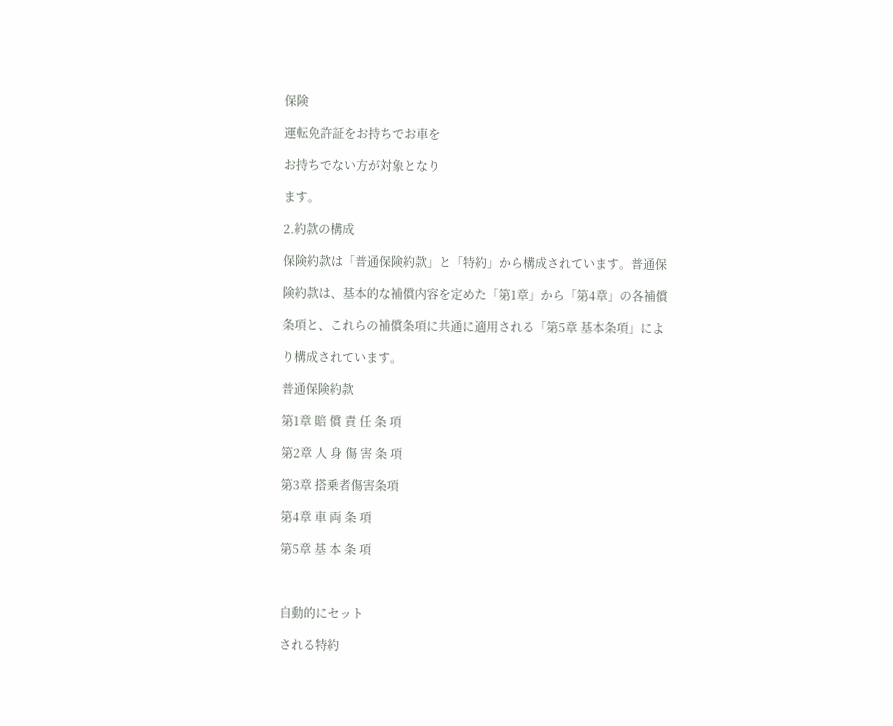保険

運転免許証をお持ちでお車を

お持ちでない方が対象となり

ます。

2.約款の構成

保険約款は「普通保険約款」と「特約」から構成されています。普通保

険約款は、基本的な補償内容を定めた「第1章」から「第4章」の各補償

条項と、これらの補償条項に共通に適用される「第5章 基本条項」によ

り構成されています。

普通保険約款

第1章 賠 償 責 任 条 項

第2章 人 身 傷 害 条 項

第3章 搭乗者傷害条項

第4章 車 両 条 項

第5章 基 本 条 項



自動的にセット

される特約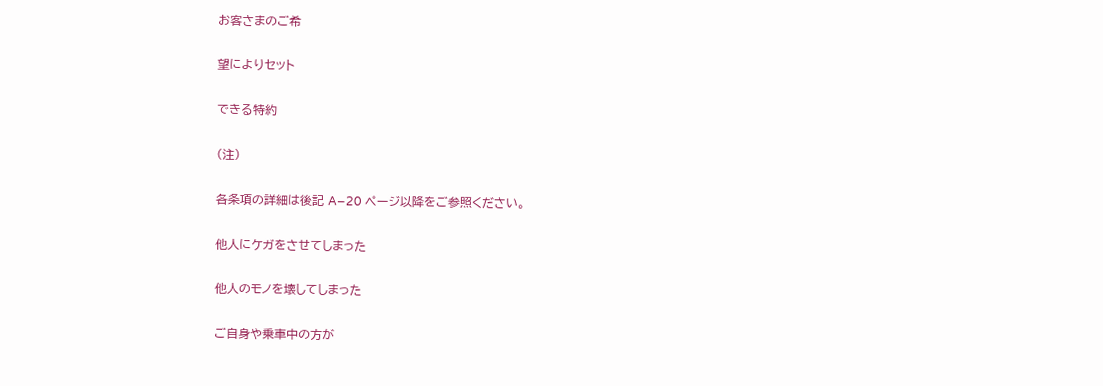お客さまのご希

望によりセット

できる特約

(注)

各条項の詳細は後記 A−20 ページ以降をご参照ください。

他人にケガをさせてしまった

他人のモノを壊してしまった

ご自身や乗車中の方が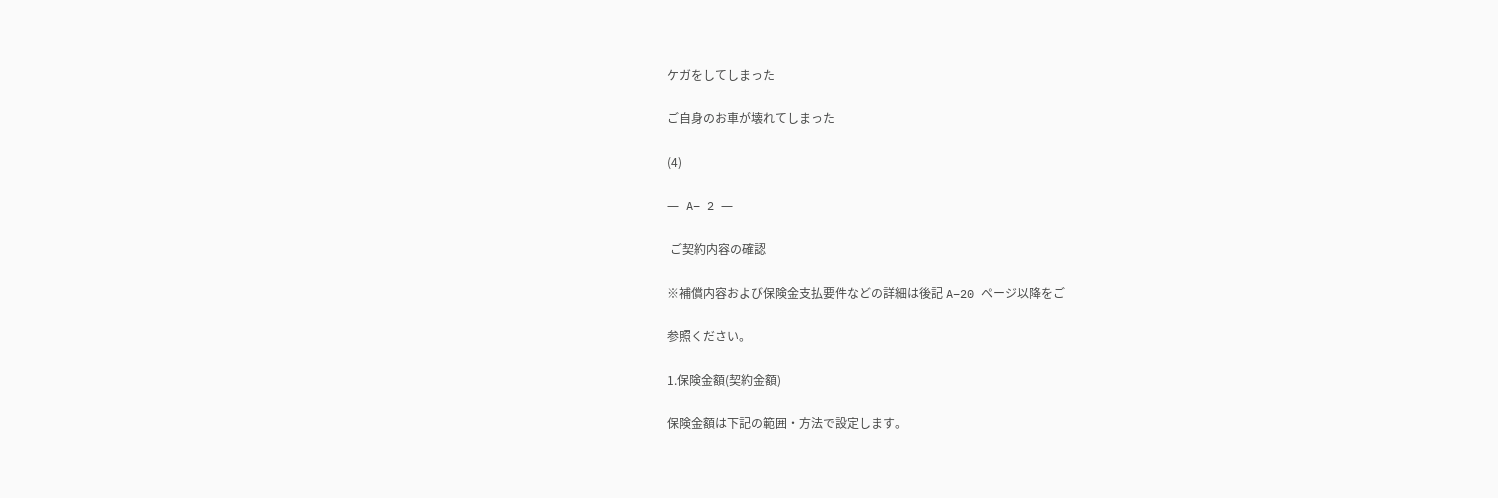ケガをしてしまった

ご自身のお車が壊れてしまった

(4)

― A− 2 ―

 ご契約内容の確認

※補償内容および保険金支払要件などの詳細は後記 A−20 ページ以降をご

参照ください。

1.保険金額(契約金額)

保険金額は下記の範囲・方法で設定します。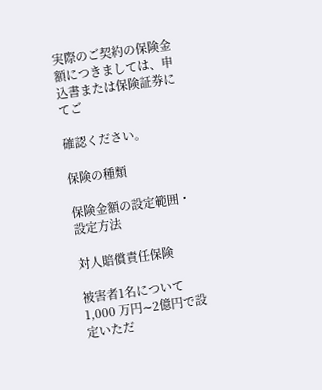実際のご契約の保険金額につきましては、申込書または保険証券にてご

確認ください。

保険の種類

保険金額の設定範囲・設定方法

対人賠償責任保険

被害者1名について 1,000 万円∼2億円で設定いただ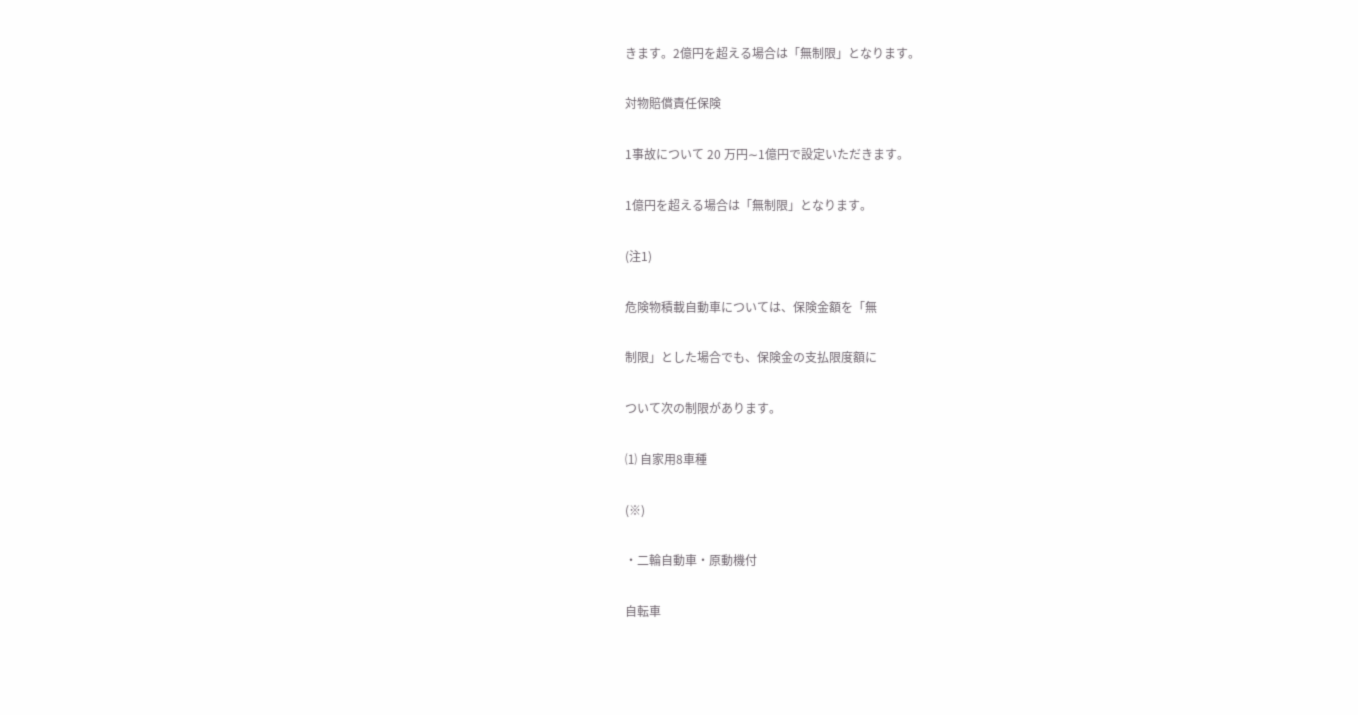きます。2億円を超える場合は「無制限」となります。

対物賠償責任保険

1事故について 20 万円∼1億円で設定いただきます。

1億円を超える場合は「無制限」となります。

(注1)

危険物積載自動車については、保険金額を「無

制限」とした場合でも、保険金の支払限度額に

ついて次の制限があります。

⑴ 自家用8車種

(※)

・二輪自動車・原動機付

自転車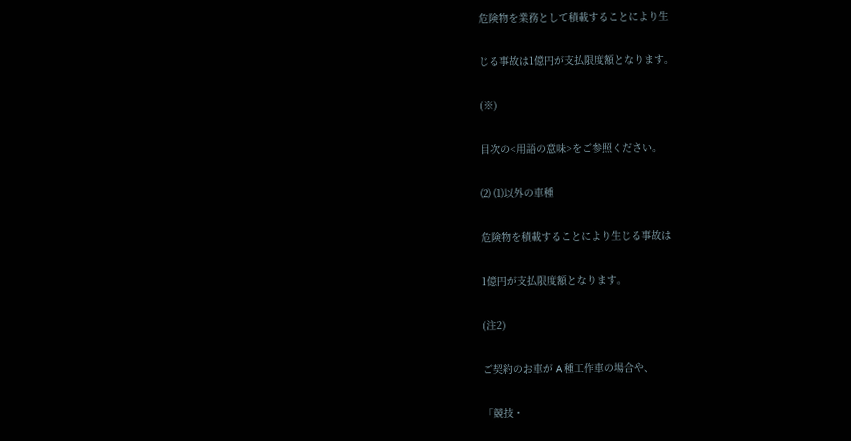危険物を業務として積載することにより生

じる事故は1億円が支払限度額となります。

(※)

目次の<用語の意味>をご参照ください。

⑵ ⑴以外の車種

危険物を積載することにより生じる事故は

1億円が支払限度額となります。

(注2)

ご契約のお車が A 種工作車の場合や、

「競技・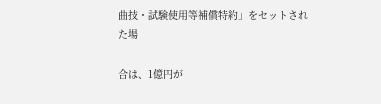曲技・試験使用等補償特約」をセットされた場

合は、1億円が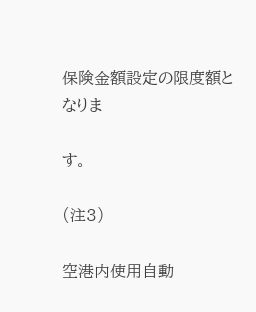保険金額設定の限度額となりま

す。

(注3)

空港内使用自動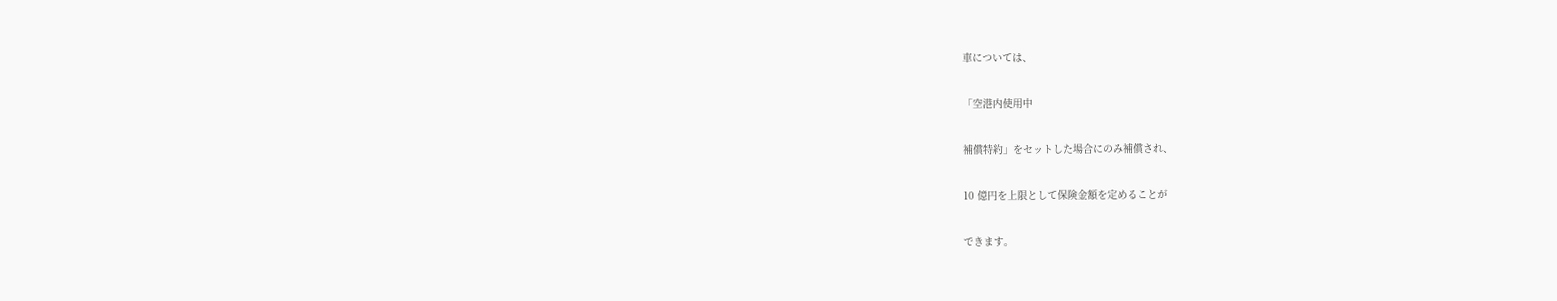車については、

「空港内使用中

補償特約」をセットした場合にのみ補償され、

10 億円を上限として保険金額を定めることが

できます。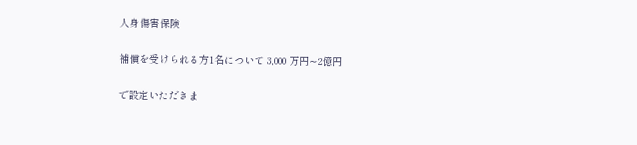人身傷害保険

補償を受けられる方1名について 3,000 万円∼2億円

で設定いただきま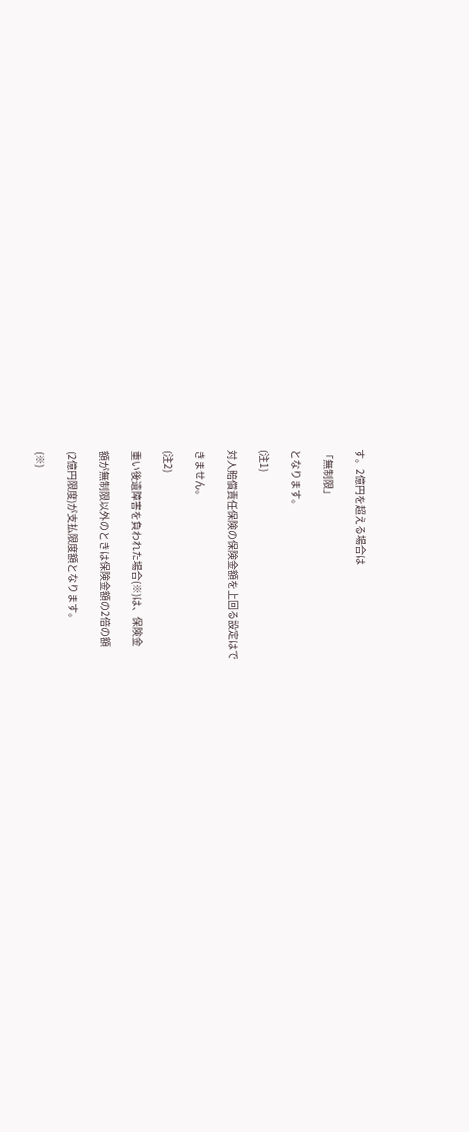す。2億円を超える場合は

「無制限」

となります。

(注1)

対人賠償責任保険の保険金額を上回る設定はで

きません。

(注2)

重い後遺障害を負われた場合(※)は、保険金

額が無制限以外のときは保険金額の2倍の額

(2億円限度)が支払限度額となります。

(※)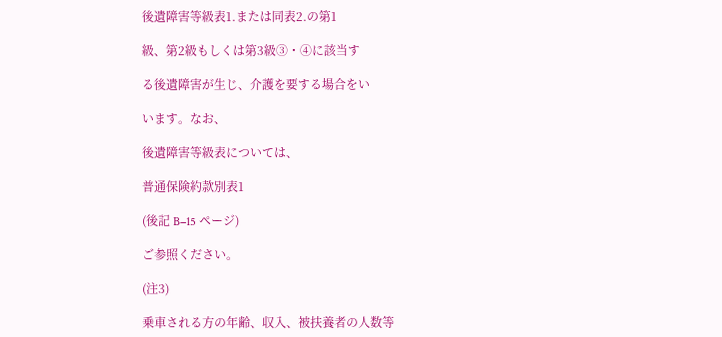後遺障害等級表1.または同表2.の第1

級、第2級もしくは第3級③・④に該当す

る後遺障害が生じ、介護を要する場合をい

います。なお、

後遺障害等級表については、

普通保険約款別表1

(後記 B−15 ページ)

ご参照ください。

(注3)

乗車される方の年齢、収入、被扶養者の人数等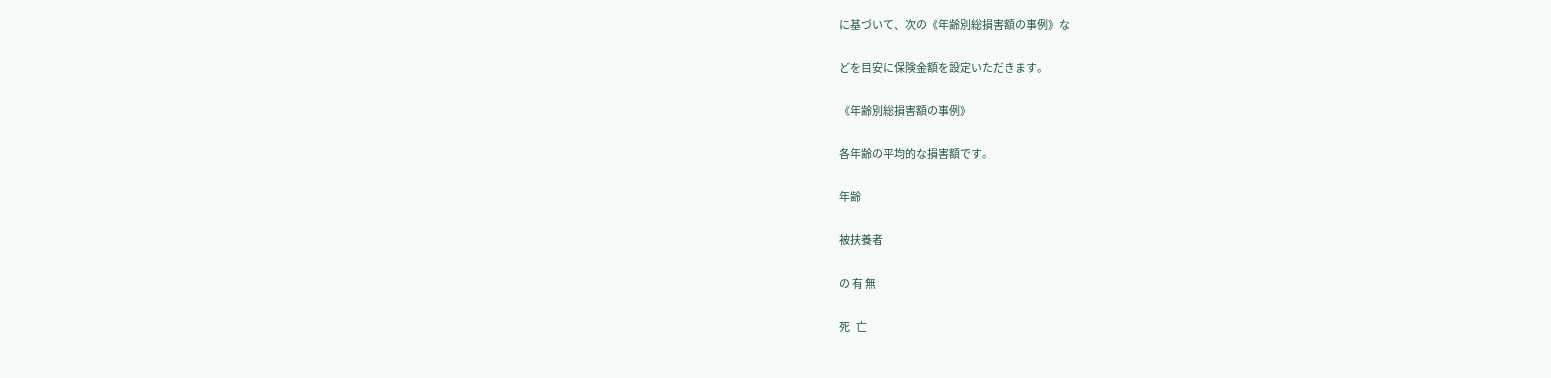に基づいて、次の《年齢別総損害額の事例》な

どを目安に保険金額を設定いただきます。

《年齢別総損害額の事例》

各年齢の平均的な損害額です。

年齢

被扶養者

の 有 無

死   亡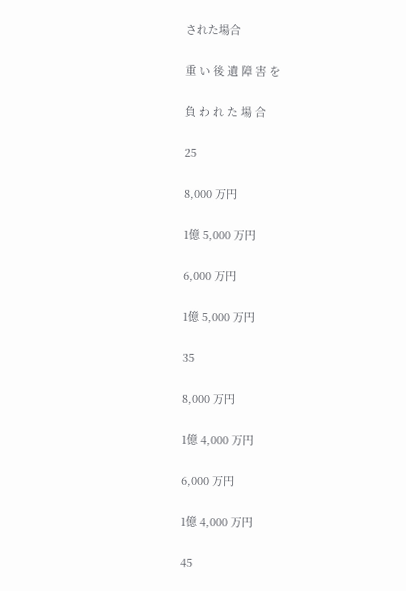された場合

重 い 後 遺 障 害 を

負 わ れ た 場 合

25

8,000 万円

1億 5,000 万円

6,000 万円

1億 5,000 万円

35

8,000 万円

1億 4,000 万円

6,000 万円

1億 4,000 万円

45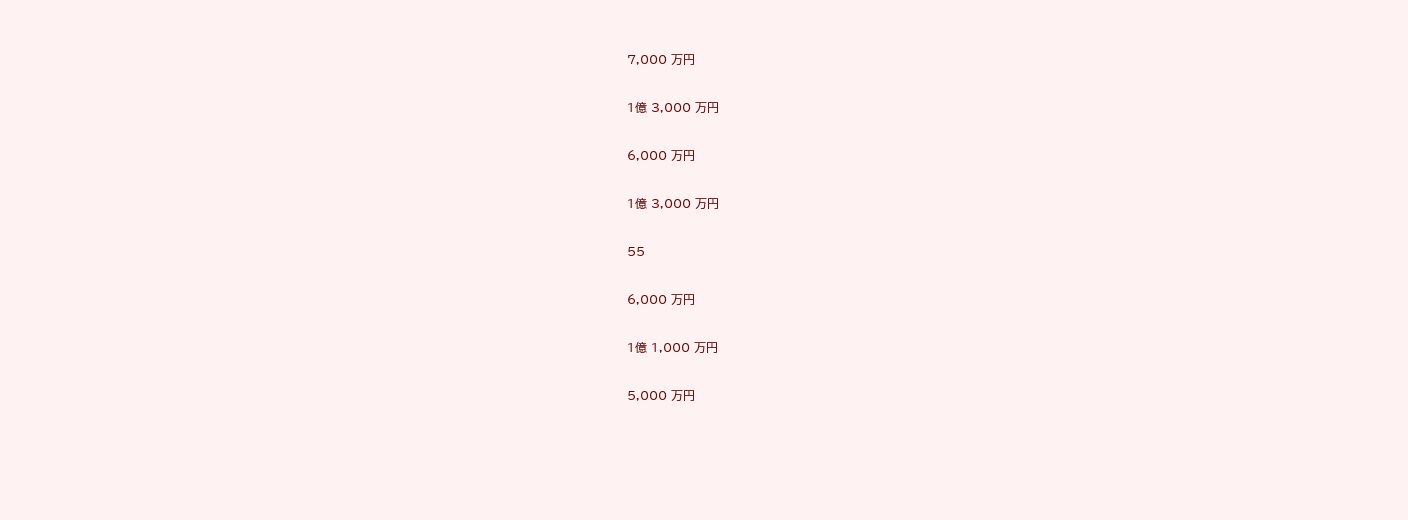7,000 万円

1億 3,000 万円

6,000 万円

1億 3,000 万円

55

6,000 万円

1億 1,000 万円

5,000 万円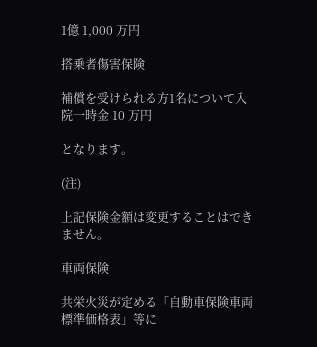1億 1,000 万円

搭乗者傷害保険

補償を受けられる方1名について入院一時金 10 万円

となります。

(注)

上記保険金額は変更することはできません。

車両保険

共栄火災が定める「自動車保険車両標準価格表」等に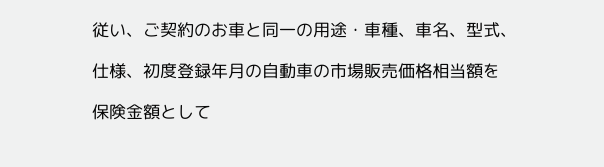従い、ご契約のお車と同一の用途・車種、車名、型式、

仕様、初度登録年月の自動車の市場販売価格相当額を

保険金額として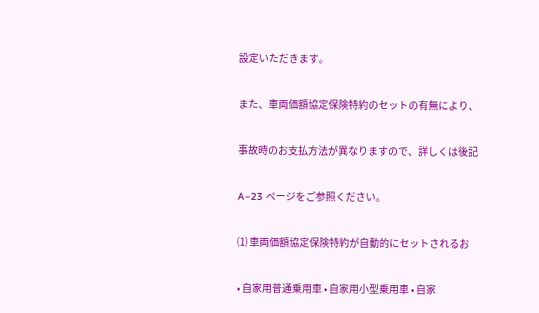設定いただきます。

また、車両価額協定保険特約のセットの有無により、

事故時のお支払方法が異なりますので、詳しくは後記

A−23 ページをご参照ください。

⑴ 車両価額協定保険特約が自動的にセットされるお

• 自家用普通乗用車 • 自家用小型乗用車 • 自家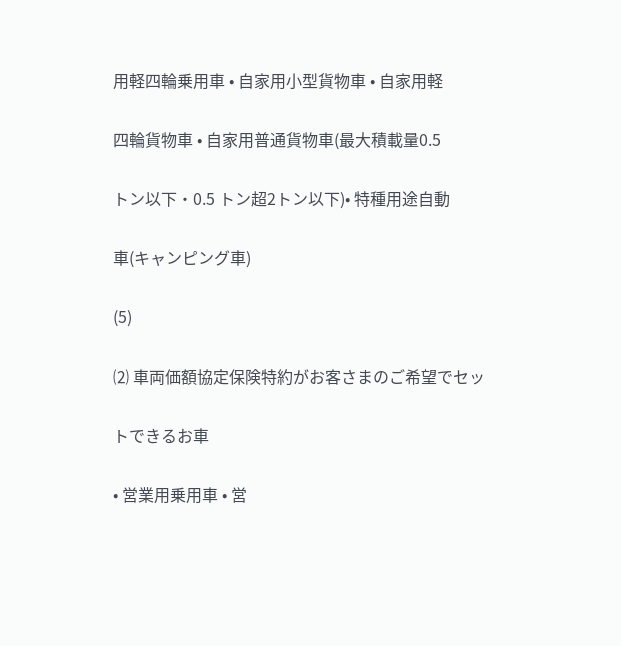用軽四輪乗用車 • 自家用小型貨物車 • 自家用軽

四輪貨物車 • 自家用普通貨物車(最大積載量0.5

トン以下・0.5 トン超2トン以下)• 特種用途自動

車(キャンピング車)

(5)

⑵ 車両価額協定保険特約がお客さまのご希望でセッ

トできるお車

• 営業用乗用車 • 営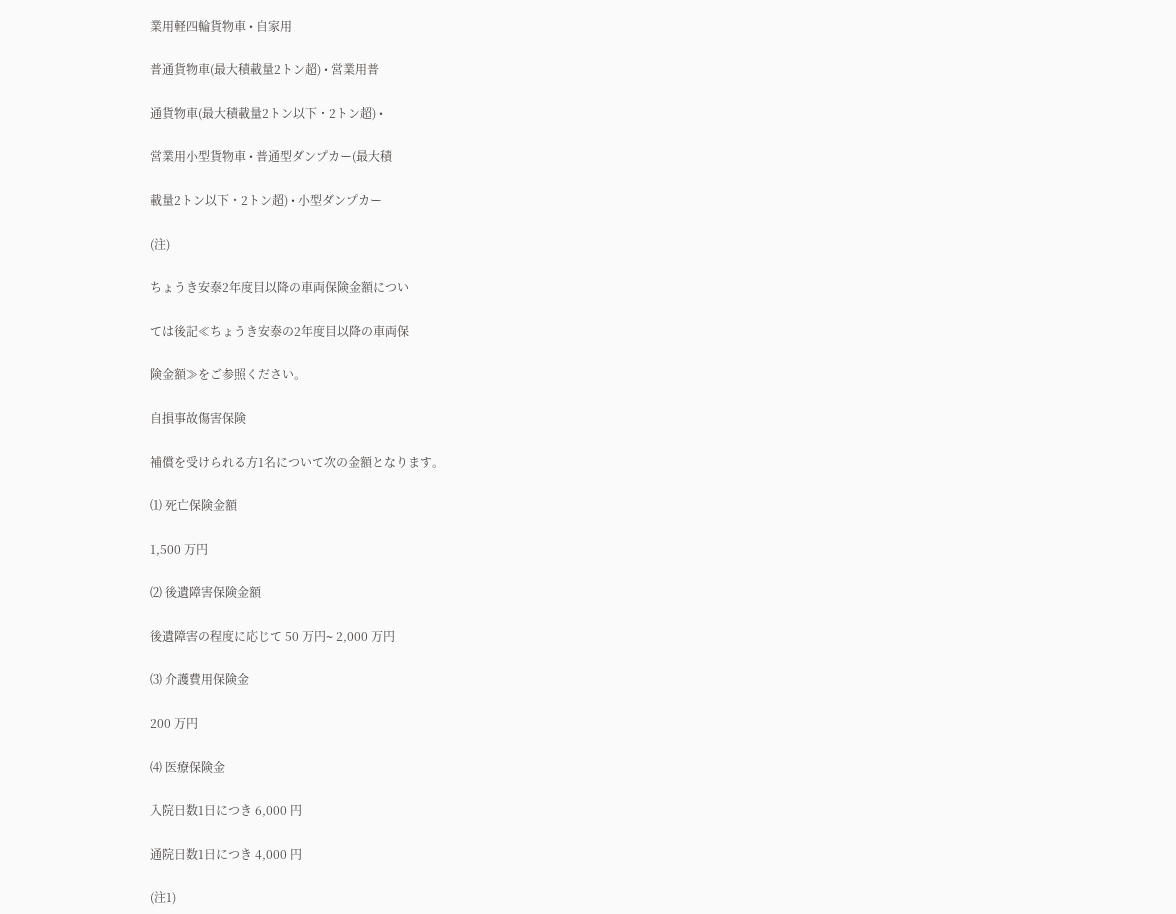業用軽四輪貨物車 • 自家用

普通貨物車(最大積載量2トン超) • 営業用普

通貨物車(最大積載量2トン以下・2トン超) •

営業用小型貨物車 • 普通型ダンプカー(最大積

載量2トン以下・2トン超) • 小型ダンプカー

(注)

ちょうき安泰2年度目以降の車両保険金額につい

ては後記≪ちょうき安泰の2年度目以降の車両保

険金額≫をご参照ください。

自損事故傷害保険

補償を受けられる方1名について次の金額となります。

⑴ 死亡保険金額

1,500 万円

⑵ 後遺障害保険金額

後遺障害の程度に応じて 50 万円∼ 2,000 万円

⑶ 介護費用保険金

200 万円

⑷ 医療保険金

入院日数1日につき 6,000 円

通院日数1日につき 4,000 円

(注1)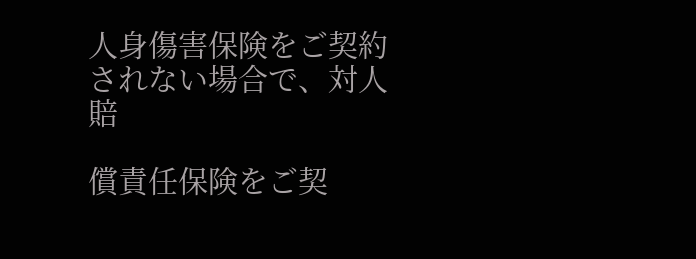人身傷害保険をご契約されない場合で、対人賠

償責任保険をご契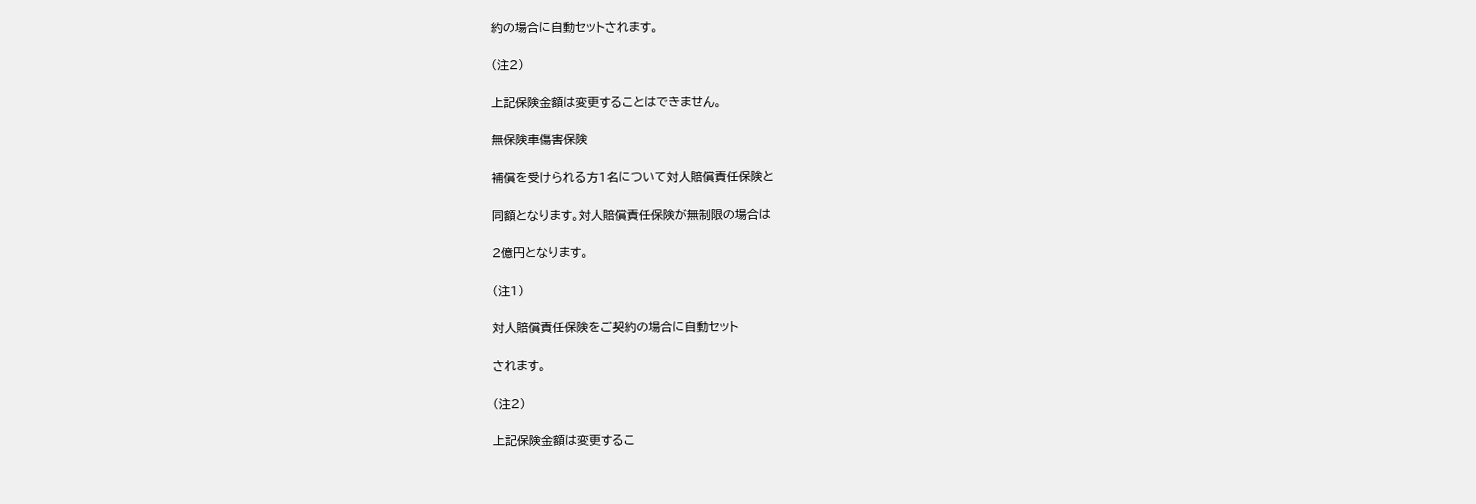約の場合に自動セットされます。

(注2)

上記保険金額は変更することはできません。

無保険車傷害保険

補償を受けられる方1名について対人賠償責任保険と

同額となります。対人賠償責任保険が無制限の場合は

2億円となります。

(注1)

対人賠償責任保険をご契約の場合に自動セット

されます。

(注2)

上記保険金額は変更するこ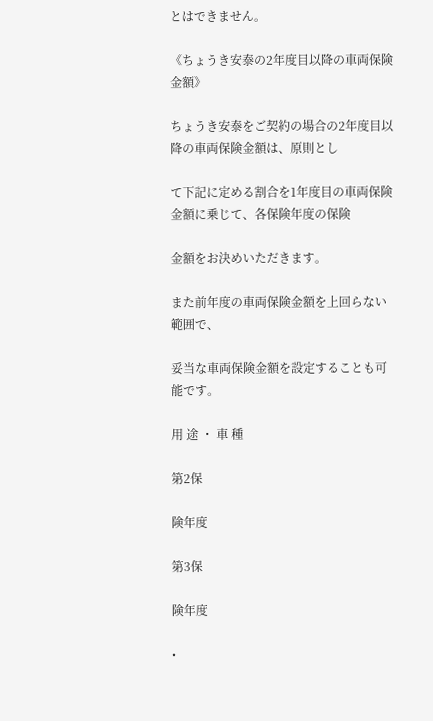とはできません。

《ちょうき安泰の2年度目以降の車両保険金額》

ちょうき安泰をご契約の場合の2年度目以降の車両保険金額は、原則とし

て下記に定める割合を1年度目の車両保険金額に乗じて、各保険年度の保険

金額をお決めいただきます。

また前年度の車両保険金額を上回らない範囲で、

妥当な車両保険金額を設定することも可能です。

用 途 ・ 車 種

第2保

険年度

第3保

険年度

•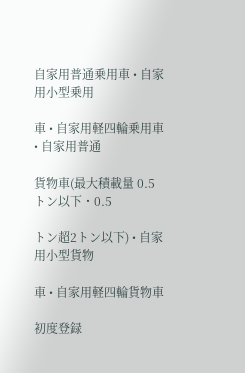自家用普通乗用車 • 自家用小型乗用

車 • 自家用軽四輪乗用車 • 自家用普通

貨物車(最大積載量 0.5 トン以下・0.5

トン超2トン以下) • 自家用小型貨物

車 • 自家用軽四輪貨物車

初度登録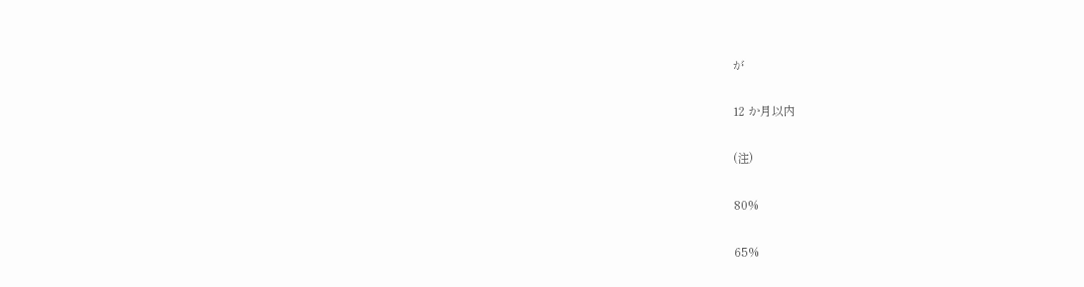が

12 か月以内

(注)

80%

65%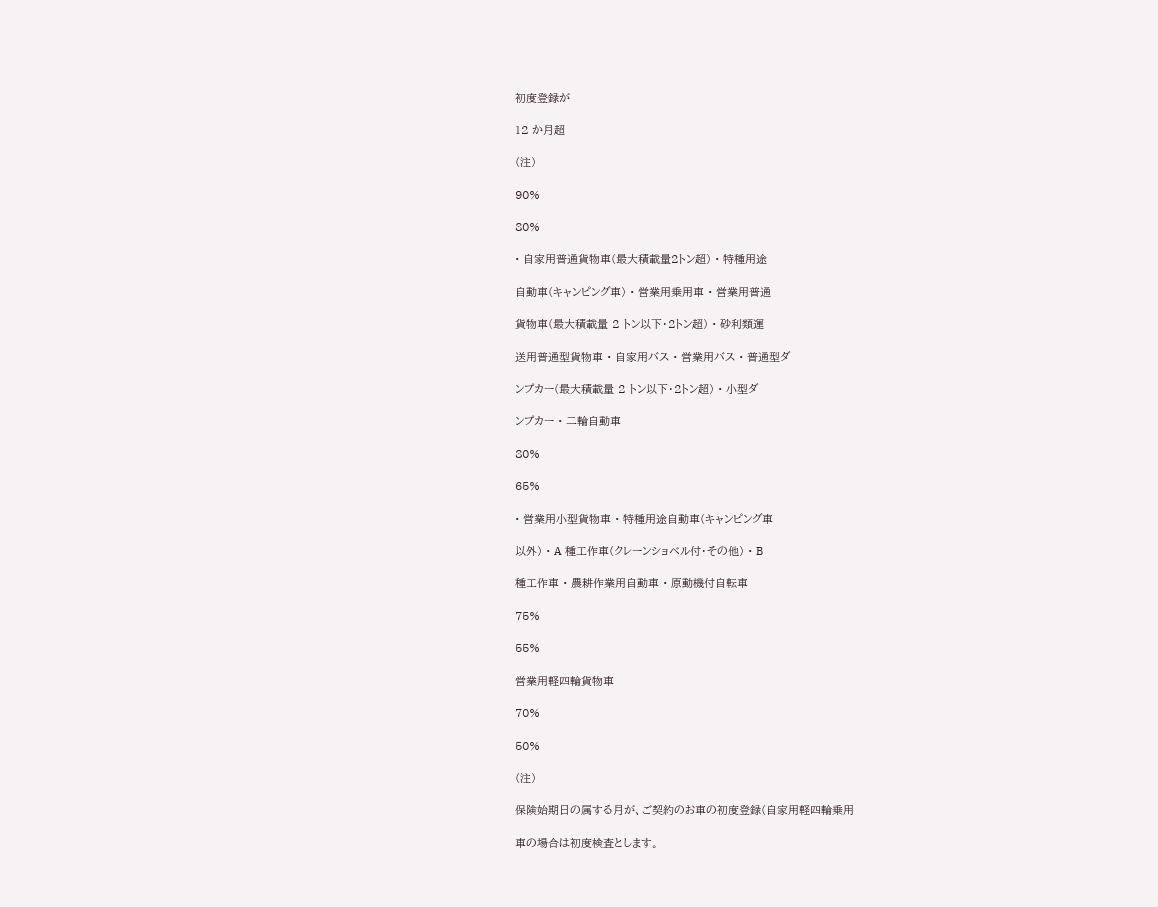初度登録が

12 か月超

(注)

90%

80%

• 自家用普通貨物車(最大積載量2トン超) • 特種用途

自動車(キャンピング車) • 営業用乗用車 • 営業用普通

貨物車(最大積載量 2 トン以下・2トン超) • 砂利類運

送用普通型貨物車 • 自家用バス • 営業用バス • 普通型ダ

ンプカー(最大積載量 2 トン以下・2トン超) • 小型ダ

ンプカー • 二輪自動車

80%

65%

• 営業用小型貨物車 • 特種用途自動車(キャンピング車

以外) • A 種工作車(クレーンショベル付・その他) • B

種工作車 • 農耕作業用自動車 • 原動機付自転車

75%

55%

営業用軽四輪貨物車

70%

50%

(注)

保険始期日の属する月が、ご契約のお車の初度登録(自家用軽四輪乗用

車の場合は初度検査とします。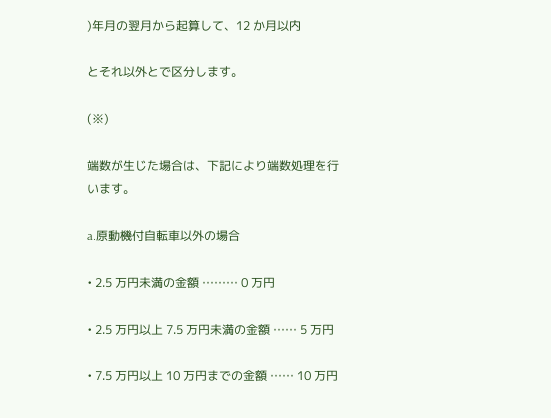)年月の翌月から起算して、12 か月以内

とそれ以外とで区分します。

(※)

端数が生じた場合は、下記により端数処理を行います。

a.原動機付自転車以外の場合

• 2.5 万円未満の金額 ……… 0 万円

• 2.5 万円以上 7.5 万円未満の金額 …… 5 万円

• 7.5 万円以上 10 万円までの金額 …… 10 万円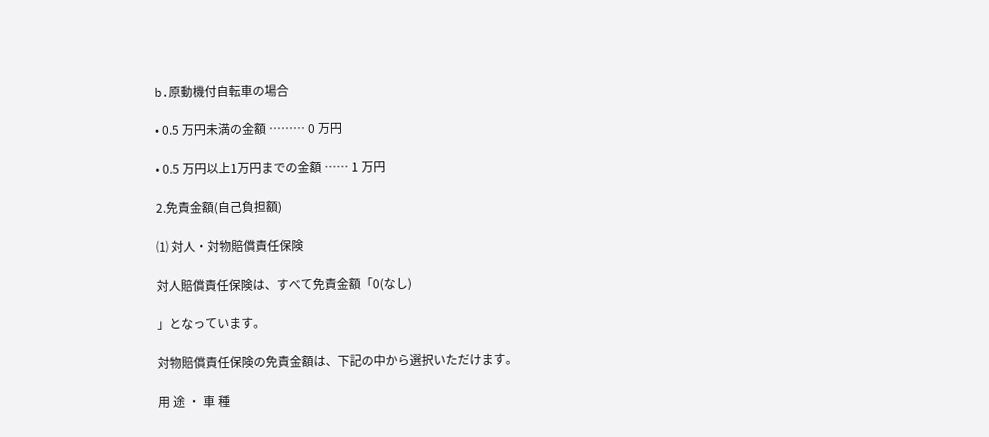b.原動機付自転車の場合

• 0.5 万円未満の金額 ……… 0 万円

• 0.5 万円以上1万円までの金額 …… 1 万円

2.免責金額(自己負担額)

⑴ 対人・対物賠償責任保険

対人賠償責任保険は、すべて免責金額「0(なし)

」となっています。

対物賠償責任保険の免責金額は、下記の中から選択いただけます。

用 途 ・ 車 種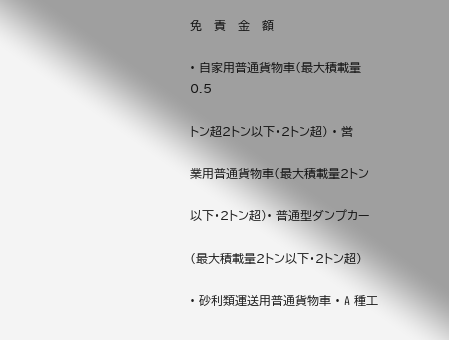免   責   金   額

• 自家用普通貨物車(最大積載量 0.5

トン超2トン以下・2トン超) • 営

業用普通貨物車(最大積載量2トン

以下・2トン超)• 普通型ダンプカー

(最大積載量2トン以下・2トン超)

• 砂利類運送用普通貨物車 • A 種工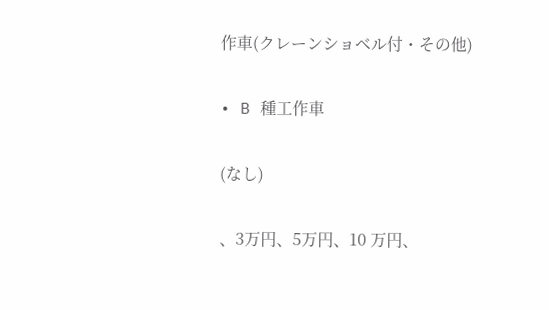作車(クレーンショベル付・その他)

• B 種工作車

(なし)

、3万円、5万円、10 万円、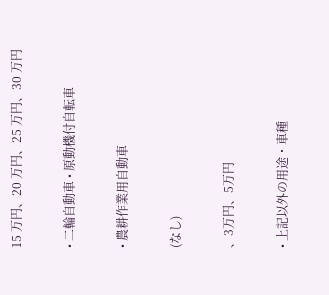15 万円、20 万円、25 万円、30 万円

• 二輪自動車 • 原動機付自転車

• 農耕作業用自動車

(なし)

、3万円、5万円

• 上記以外の用途・車種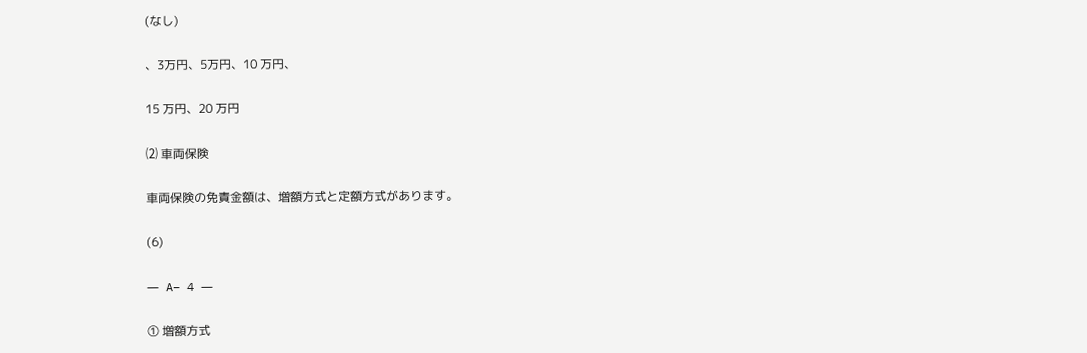(なし)

、3万円、5万円、10 万円、

15 万円、20 万円

⑵ 車両保険

車両保険の免責金額は、増額方式と定額方式があります。

(6)

― A− 4 ―

① 増額方式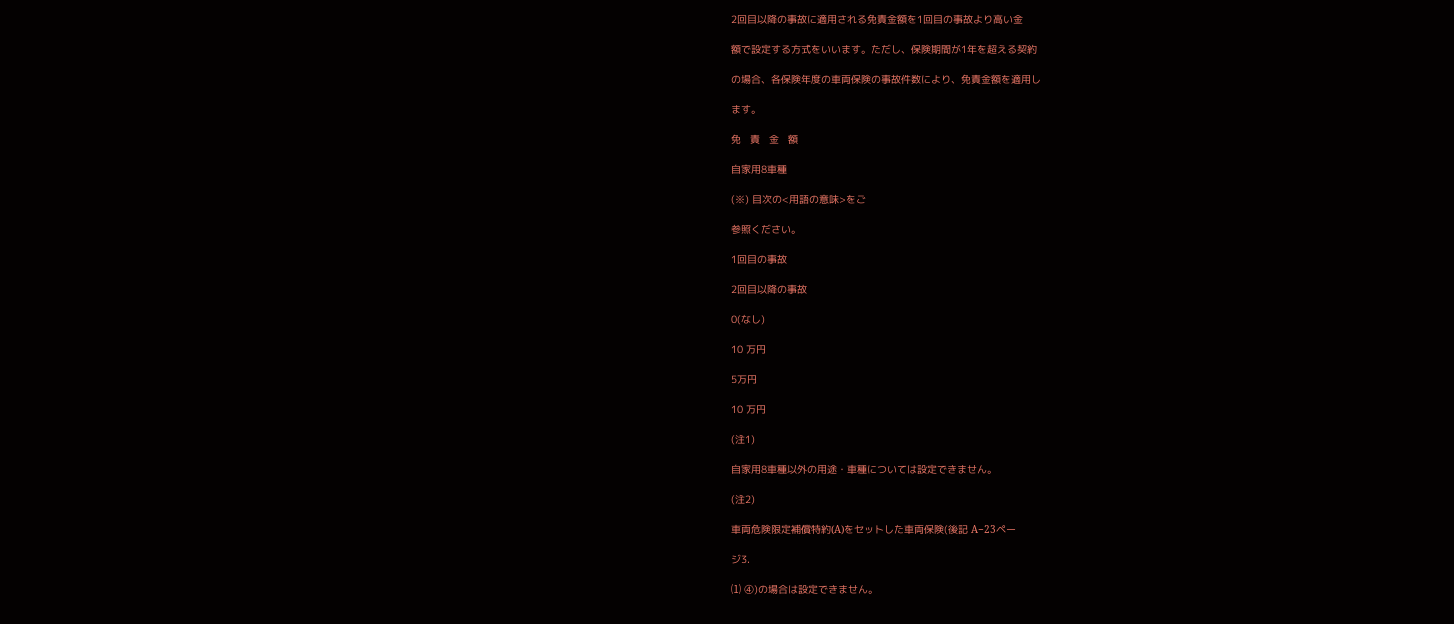2回目以降の事故に適用される免責金額を1回目の事故より高い金

額で設定する方式をいいます。ただし、保険期間が1年を超える契約

の場合、各保険年度の車両保険の事故件数により、免責金額を適用し

ます。

免   責   金   額

自家用8車種

(※) 目次の<用語の意味>をご

参照ください。

1回目の事故

2回目以降の事故

0(なし)

10 万円

5万円

10 万円

(注1)

自家用8車種以外の用途・車種については設定できません。

(注2)

車両危険限定補償特約(A)をセットした車両保険(後記 A−23ペー

ジ3.

⑴ ④)の場合は設定できません。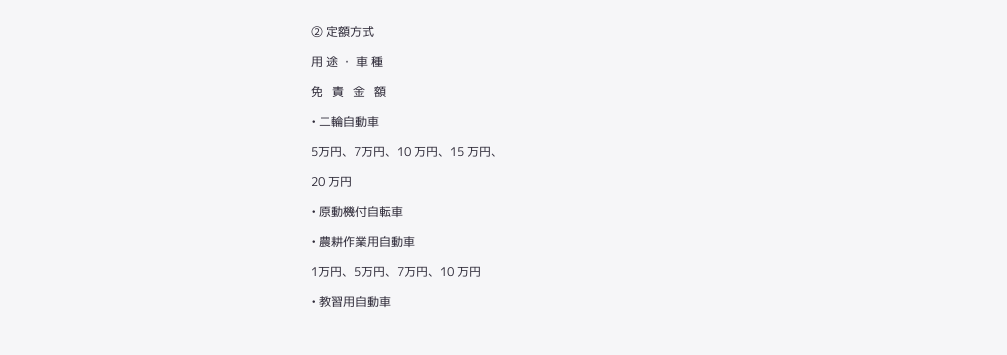② 定額方式

用 途 ・ 車 種

免   責   金   額

• 二輪自動車

5万円、7万円、10 万円、15 万円、

20 万円

• 原動機付自転車

• 農耕作業用自動車

1万円、5万円、7万円、10 万円

• 教習用自動車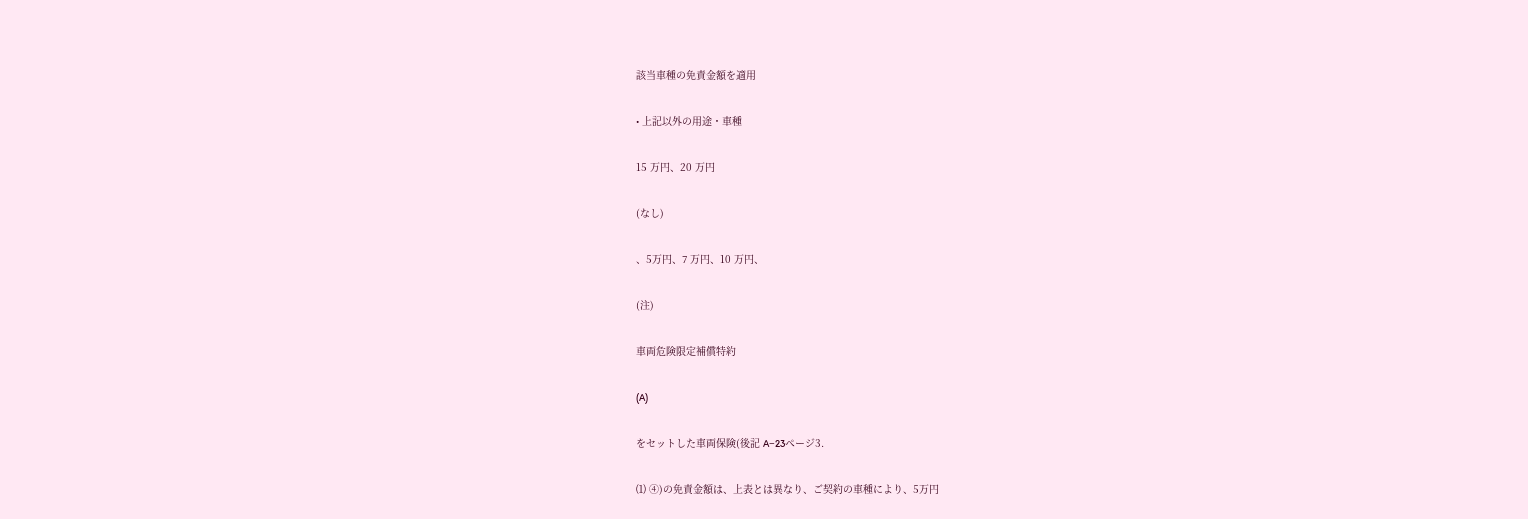該当車種の免責金額を適用

• 上記以外の用途・車種

15 万円、20 万円

(なし)

、5万円、7 万円、10 万円、

(注)

車両危険限定補償特約

(A)

をセットした車両保険(後記 A−23ページ3.

⑴ ④)の免責金額は、上表とは異なり、ご契約の車種により、5万円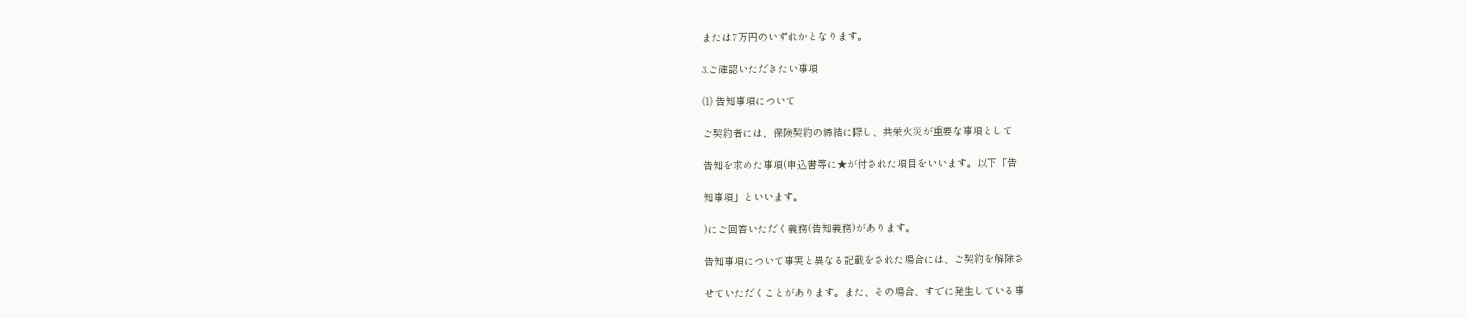または7万円のいずれかとなります。

3.ご確認いただきたい事項

⑴ 告知事項について

ご契約者には、保険契約の締結に際し、共栄火災が重要な事項として

告知を求めた事項(申込書等に★が付された項目をいいます。以下「告

知事項」といいます。

)にご回答いただく義務(告知義務)があります。

告知事項について事実と異なる記載をされた場合には、ご契約を解除さ

せていただくことがあります。また、その場合、すでに発生している事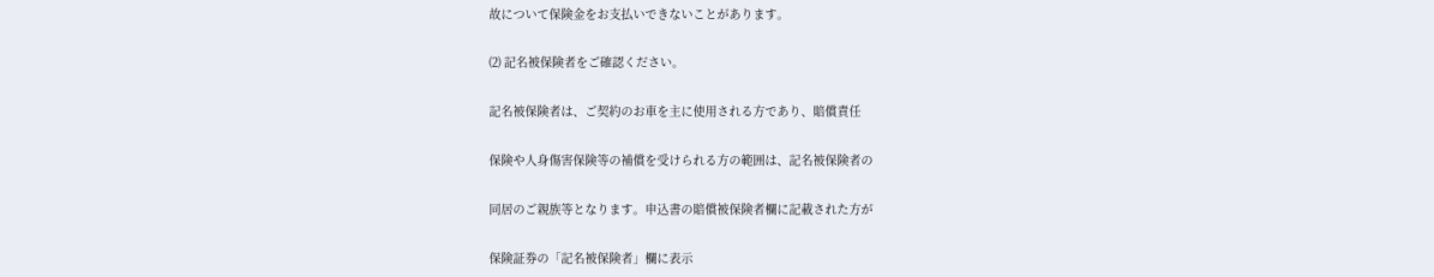故について保険金をお支払いできないことがあります。

⑵ 記名被保険者をご確認ください。

記名被保険者は、ご契約のお車を主に使用される方であり、賠償責任

保険や人身傷害保険等の補償を受けられる方の範囲は、記名被保険者の

同居のご親族等となります。申込書の賠償被保険者欄に記載された方が

保険証券の「記名被保険者」欄に表示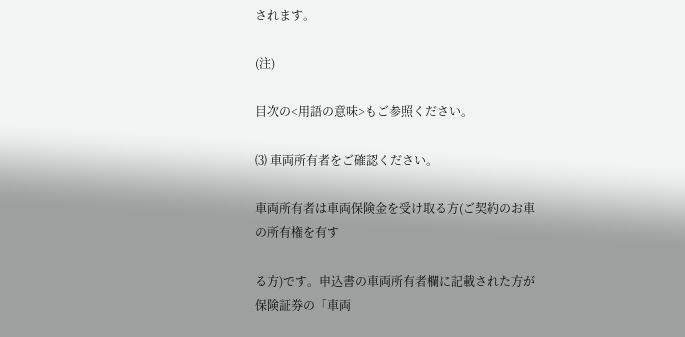されます。

(注)

目次の<用語の意味>もご参照ください。

⑶ 車両所有者をご確認ください。

車両所有者は車両保険金を受け取る方(ご契約のお車の所有権を有す

る方)です。申込書の車両所有者欄に記載された方が保険証券の「車両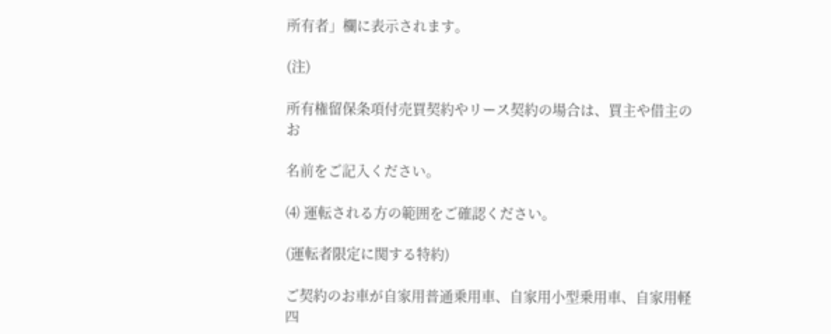所有者」欄に表示されます。

(注)

所有権留保条項付売買契約やリース契約の場合は、買主や借主のお

名前をご記入ください。

⑷ 運転される方の範囲をご確認ください。

(運転者限定に関する特約)

ご契約のお車が自家用普通乗用車、自家用小型乗用車、自家用軽四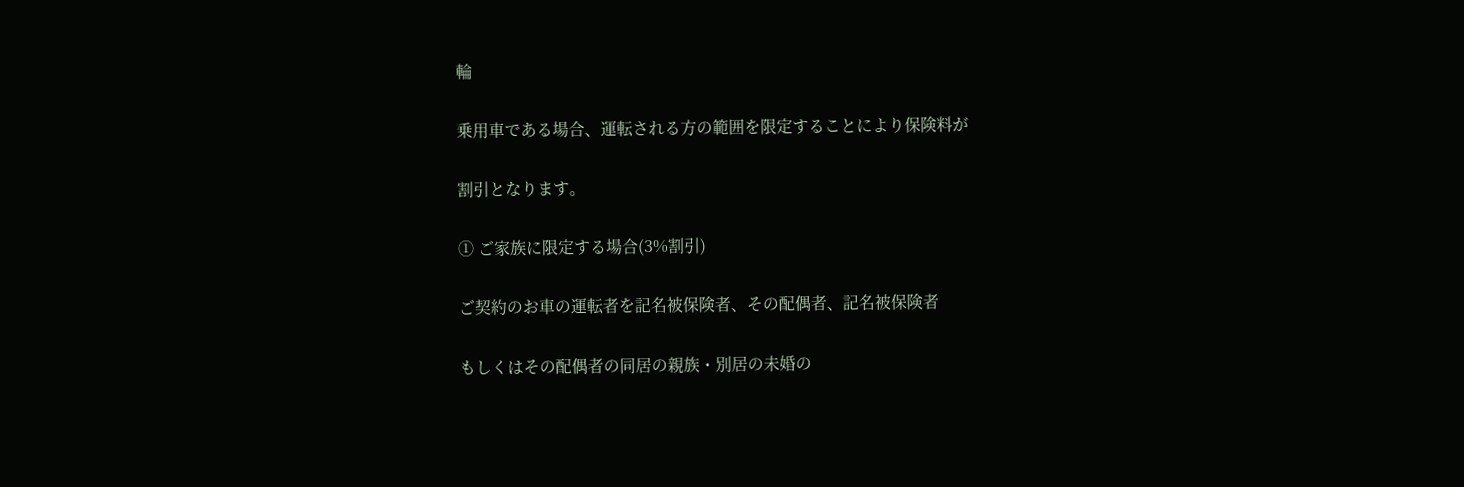輪

乗用車である場合、運転される方の範囲を限定することにより保険料が

割引となります。

① ご家族に限定する場合(3%割引)

ご契約のお車の運転者を記名被保険者、その配偶者、記名被保険者

もしくはその配偶者の同居の親族・別居の未婚の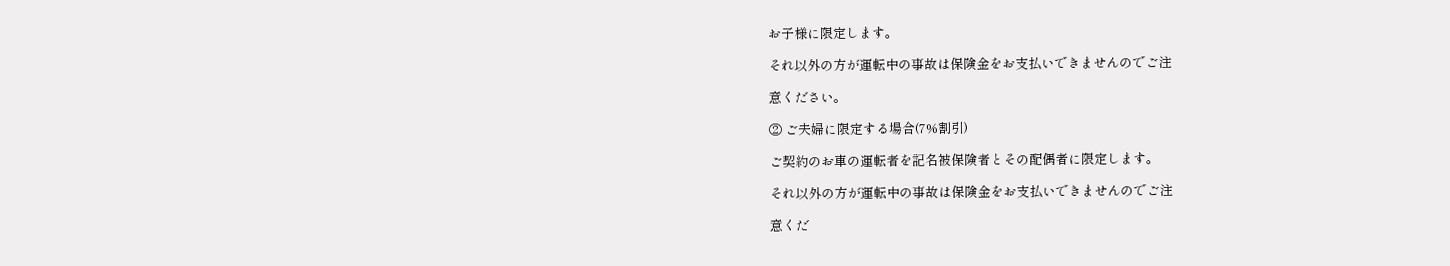お子様に限定します。

それ以外の方が運転中の事故は保険金をお支払いできませんのでご注

意ください。

② ご夫婦に限定する場合(7%割引)

ご契約のお車の運転者を記名被保険者とその配偶者に限定します。

それ以外の方が運転中の事故は保険金をお支払いできませんのでご注

意くだ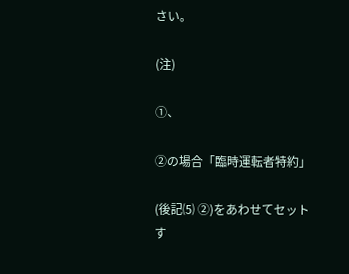さい。

(注)

①、

②の場合「臨時運転者特約」

(後記⑸ ②)をあわせてセットす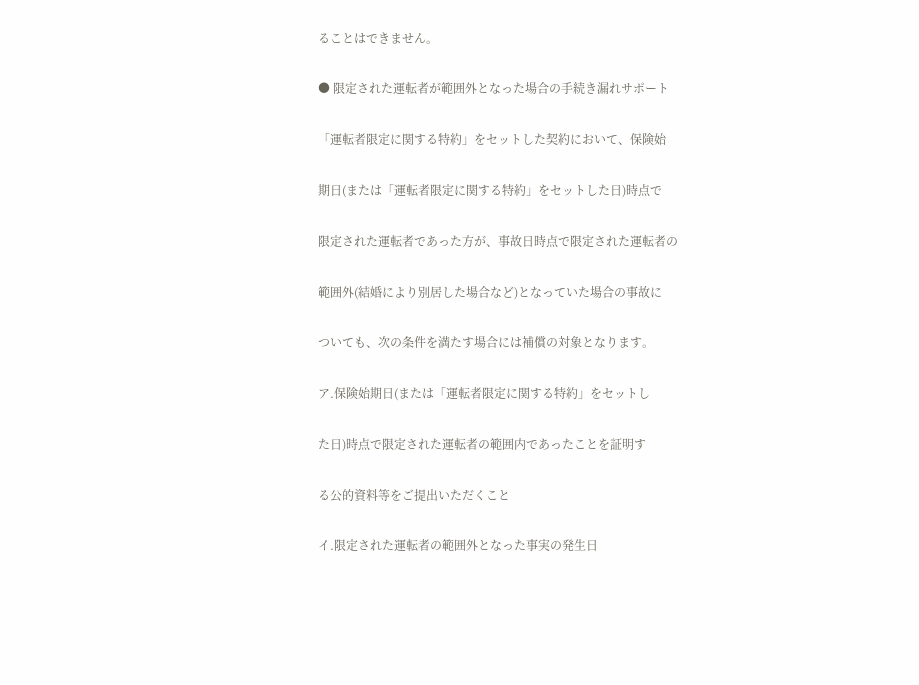ることはできません。

● 限定された運転者が範囲外となった場合の手続き漏れサポート

「運転者限定に関する特約」をセットした契約において、保険始

期日(または「運転者限定に関する特約」をセットした日)時点で

限定された運転者であった方が、事故日時点で限定された運転者の

範囲外(結婚により別居した場合など)となっていた場合の事故に

ついても、次の条件を満たす場合には補償の対象となります。

ア.保険始期日(または「運転者限定に関する特約」をセットし

た日)時点で限定された運転者の範囲内であったことを証明す

る公的資料等をご提出いただくこと

イ.限定された運転者の範囲外となった事実の発生日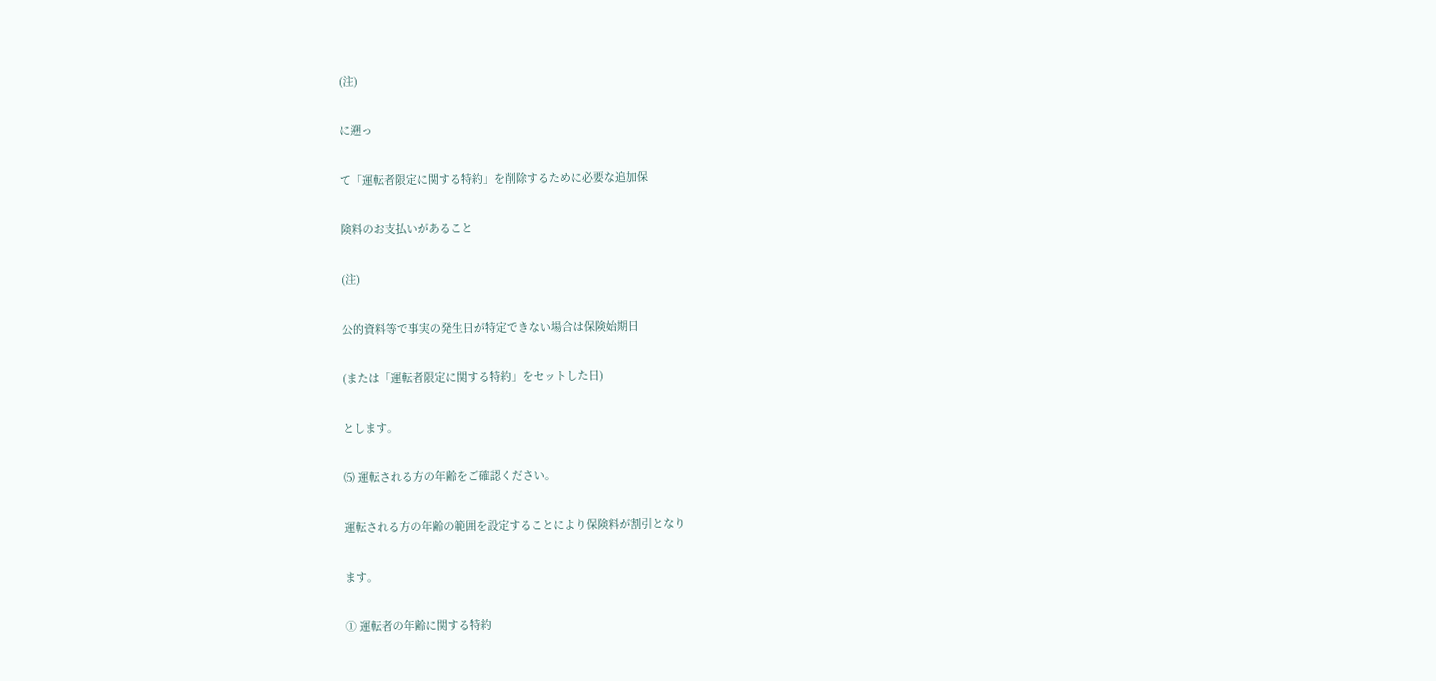(注)

に遡っ

て「運転者限定に関する特約」を削除するために必要な追加保

険料のお支払いがあること

(注)

公的資料等で事実の発生日が特定できない場合は保険始期日

(または「運転者限定に関する特約」をセットした日)

とします。

⑸ 運転される方の年齢をご確認ください。

運転される方の年齢の範囲を設定することにより保険料が割引となり

ます。

① 運転者の年齢に関する特約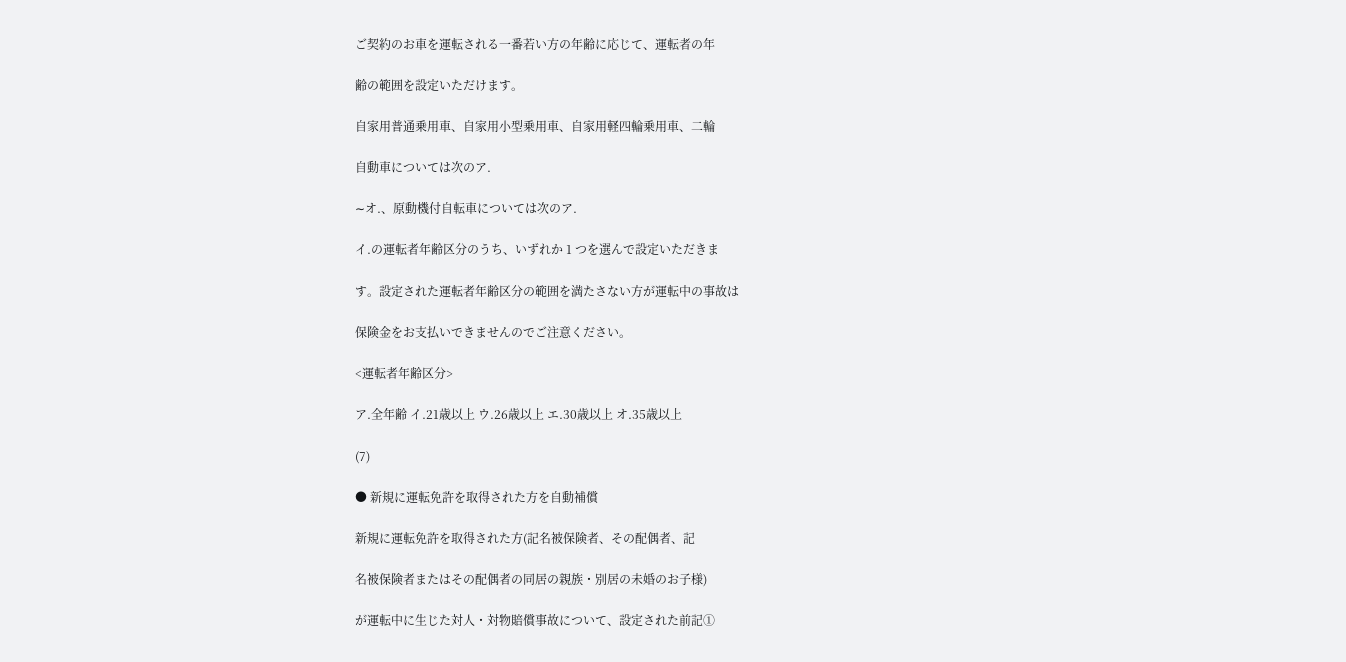ご契約のお車を運転される一番若い方の年齢に応じて、運転者の年

齢の範囲を設定いただけます。

自家用普通乗用車、自家用小型乗用車、自家用軽四輪乗用車、二輪

自動車については次のア.

∼オ.、原動機付自転車については次のア.

イ.の運転者年齢区分のうち、いずれか 1 つを選んで設定いただきま

す。設定された運転者年齢区分の範囲を満たさない方が運転中の事故は

保険金をお支払いできませんのでご注意ください。

<運転者年齢区分>

ア.全年齢 イ.21歳以上 ウ.26歳以上 エ.30歳以上 オ.35歳以上

(7)

● 新規に運転免許を取得された方を自動補償

新規に運転免許を取得された方(記名被保険者、その配偶者、記

名被保険者またはその配偶者の同居の親族・別居の未婚のお子様)

が運転中に生じた対人・対物賠償事故について、設定された前記①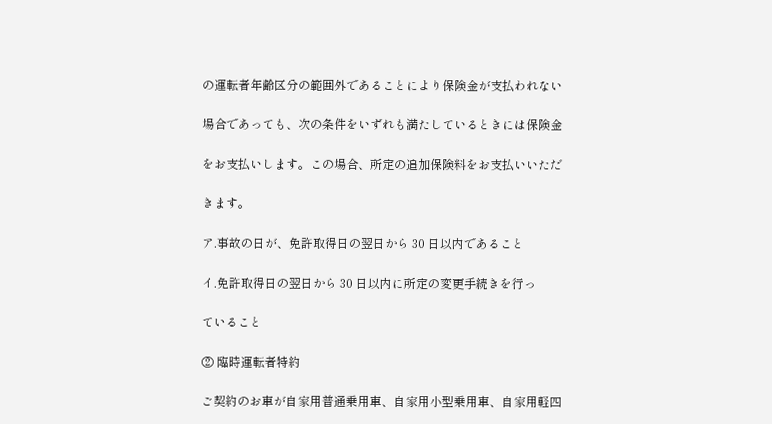の運転者年齢区分の範囲外であることにより保険金が支払われない

場合であっても、次の条件をいずれも満たしているときには保険金

をお支払いします。この場合、所定の追加保険料をお支払いいただ

きます。

ア.事故の日が、免許取得日の翌日から 30 日以内であること

イ.免許取得日の翌日から 30 日以内に所定の変更手続きを行っ

ていること

② 臨時運転者特約

ご契約のお車が自家用普通乗用車、自家用小型乗用車、自家用軽四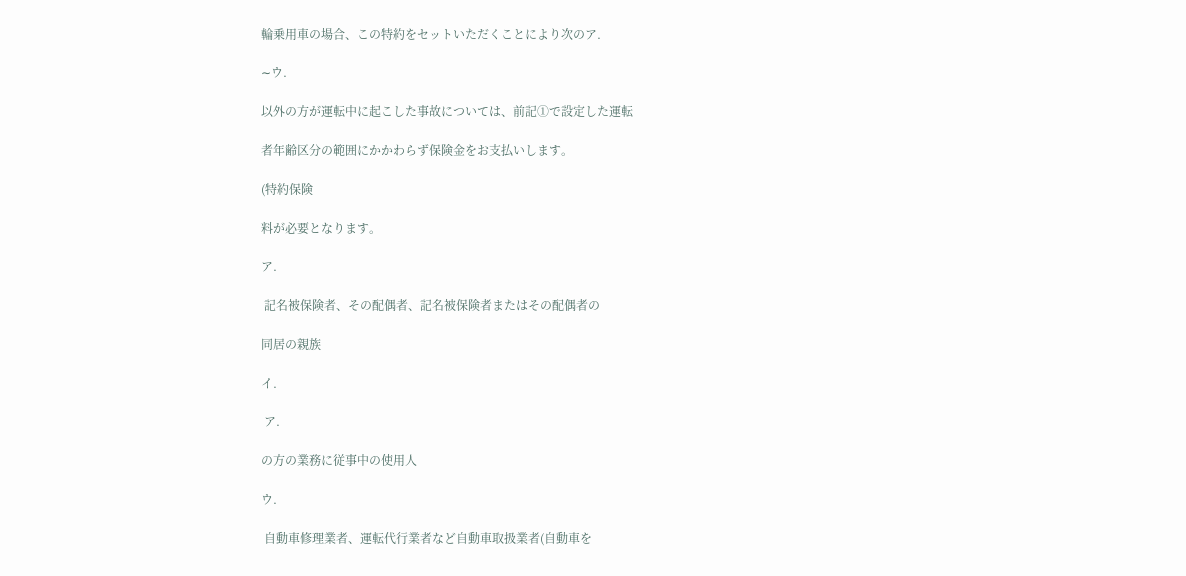輪乗用車の場合、この特約をセットいただくことにより次のア.

∼ウ.

以外の方が運転中に起こした事故については、前記①で設定した運転

者年齢区分の範囲にかかわらず保険金をお支払いします。

(特約保険

料が必要となります。

ア.

 記名被保険者、その配偶者、記名被保険者またはその配偶者の

同居の親族

イ.

 ア.

の方の業務に従事中の使用人

ウ.

 自動車修理業者、運転代行業者など自動車取扱業者(自動車を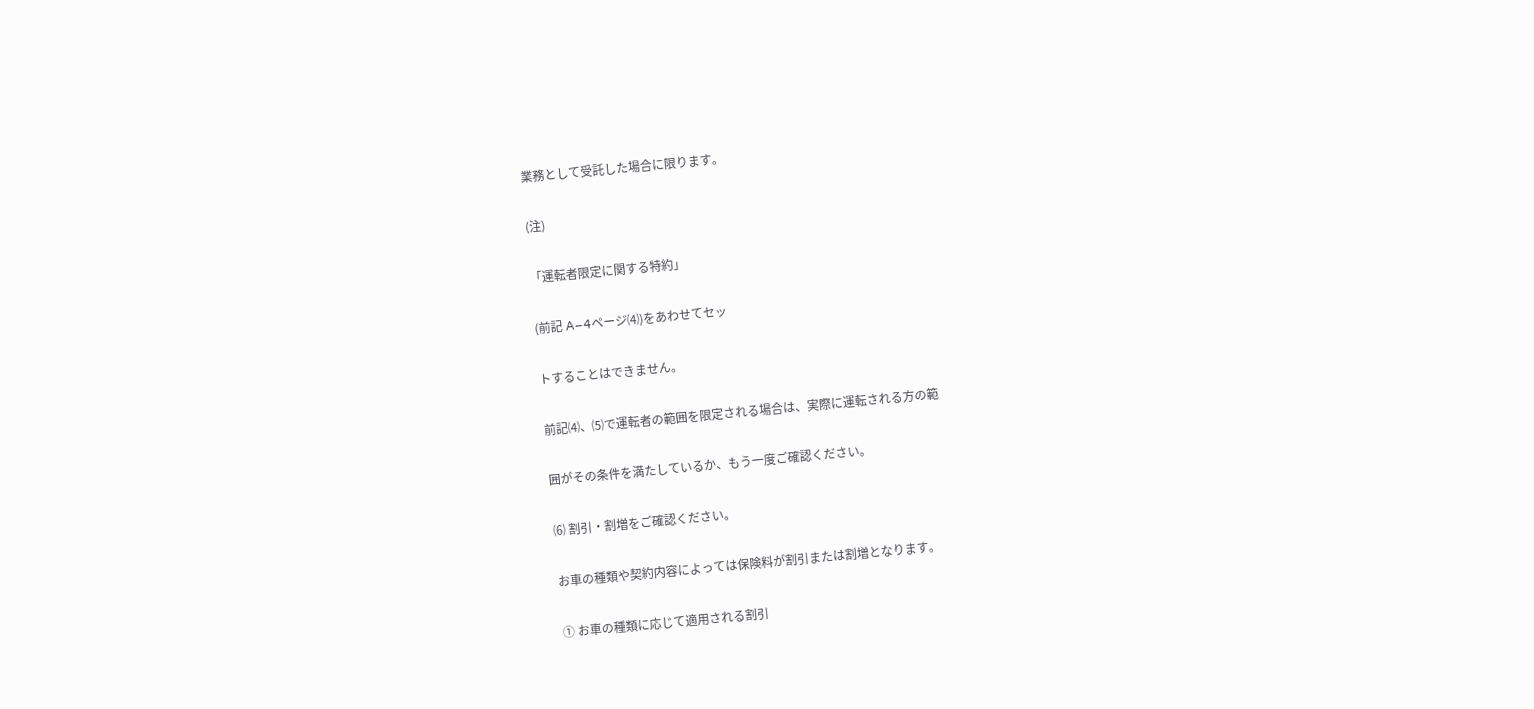業務として受託した場合に限ります。

(注)

「運転者限定に関する特約」

(前記 A−4ページ⑷)をあわせてセッ

トすることはできません。

前記⑷、⑸で運転者の範囲を限定される場合は、実際に運転される方の範

囲がその条件を満たしているか、もう一度ご確認ください。

⑹ 割引・割増をご確認ください。

お車の種類や契約内容によっては保険料が割引または割増となります。

① お車の種類に応じて適用される割引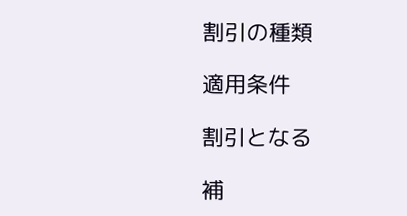割引の種類

適用条件

割引となる

補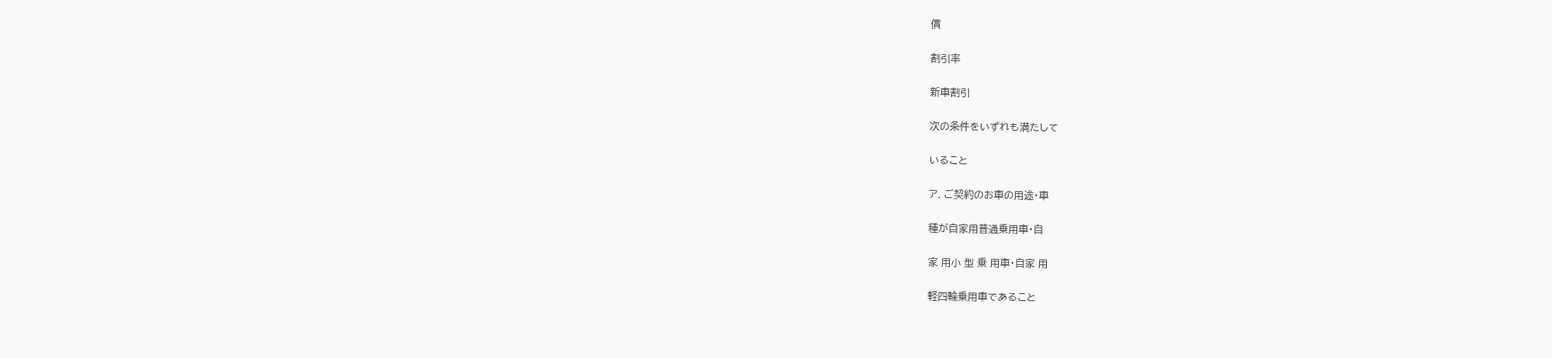償

割引率

新車割引

次の条件をいずれも満たして

いること

ア. ご契約のお車の用途・車

種が自家用普通乗用車・自

家 用小 型 乗 用車・自家 用

軽四輪乗用車であること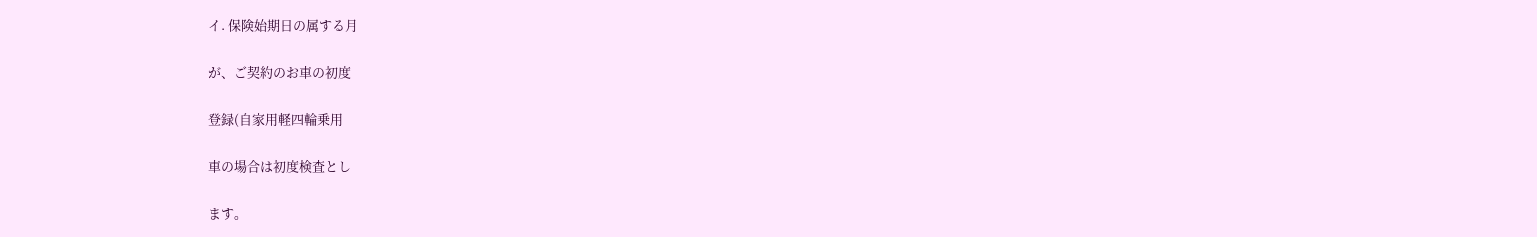イ. 保険始期日の属する月

が、ご契約のお車の初度

登録(自家用軽四輪乗用

車の場合は初度検査とし

ます。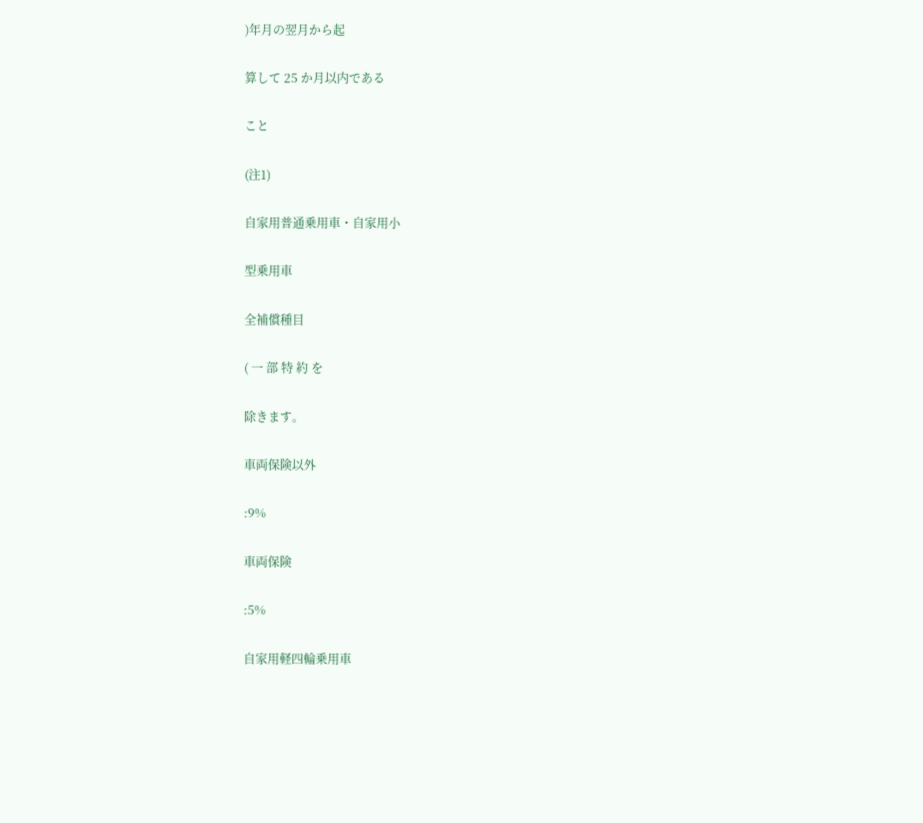)年月の翌月から起

算して 25 か月以内である

こと

(注1)

自家用普通乗用車・自家用小

型乗用車

全補償種目

( 一 部 特 約 を

除きます。

車両保険以外

:9%

車両保険

:5%

自家用軽四輪乗用車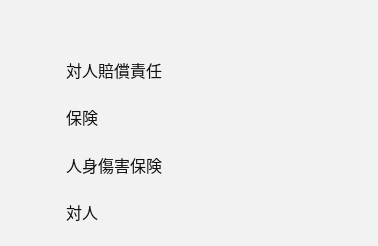対人賠償責任

保険

人身傷害保険

対人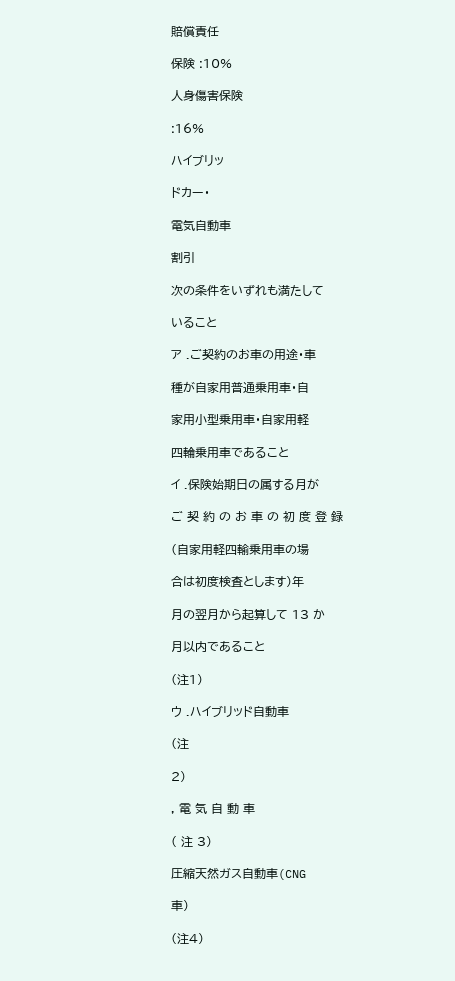賠償責任

保険 :10%

人身傷害保険

:16%

ハイブリッ

ドカー・

電気自動車

割引

次の条件をいずれも満たして

いること

ア .ご契約のお車の用途・車

種が自家用普通乗用車・自

家用小型乗用車・自家用軽

四輪乗用車であること

イ .保険始期日の属する月が

ご 契 約 の お 車 の 初 度 登 録

(自家用軽四輸乗用車の場

合は初度検査とします)年

月の翌月から起算して 13 か

月以内であること

(注1)

ウ .ハイブリッド自動車

(注

2)

, 電 気 自 動 車

( 注 3)

圧縮天然ガス自動車(CNG

車)

(注4)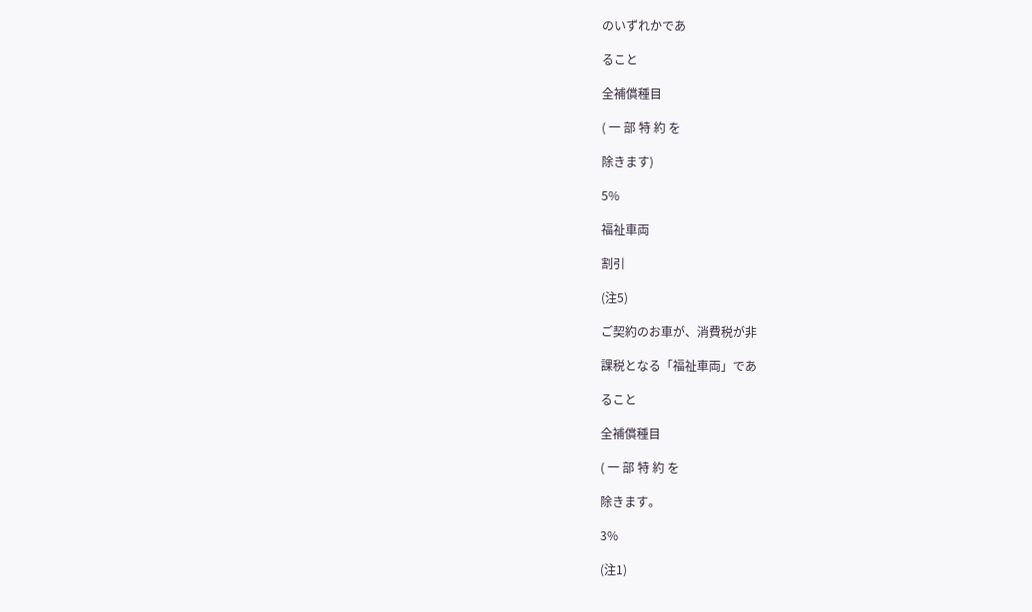のいずれかであ

ること

全補償種目

( 一 部 特 約 を

除きます)

5%

福祉車両

割引

(注5)

ご契約のお車が、消費税が非

課税となる「福祉車両」であ

ること

全補償種目

( 一 部 特 約 を

除きます。

3%

(注1)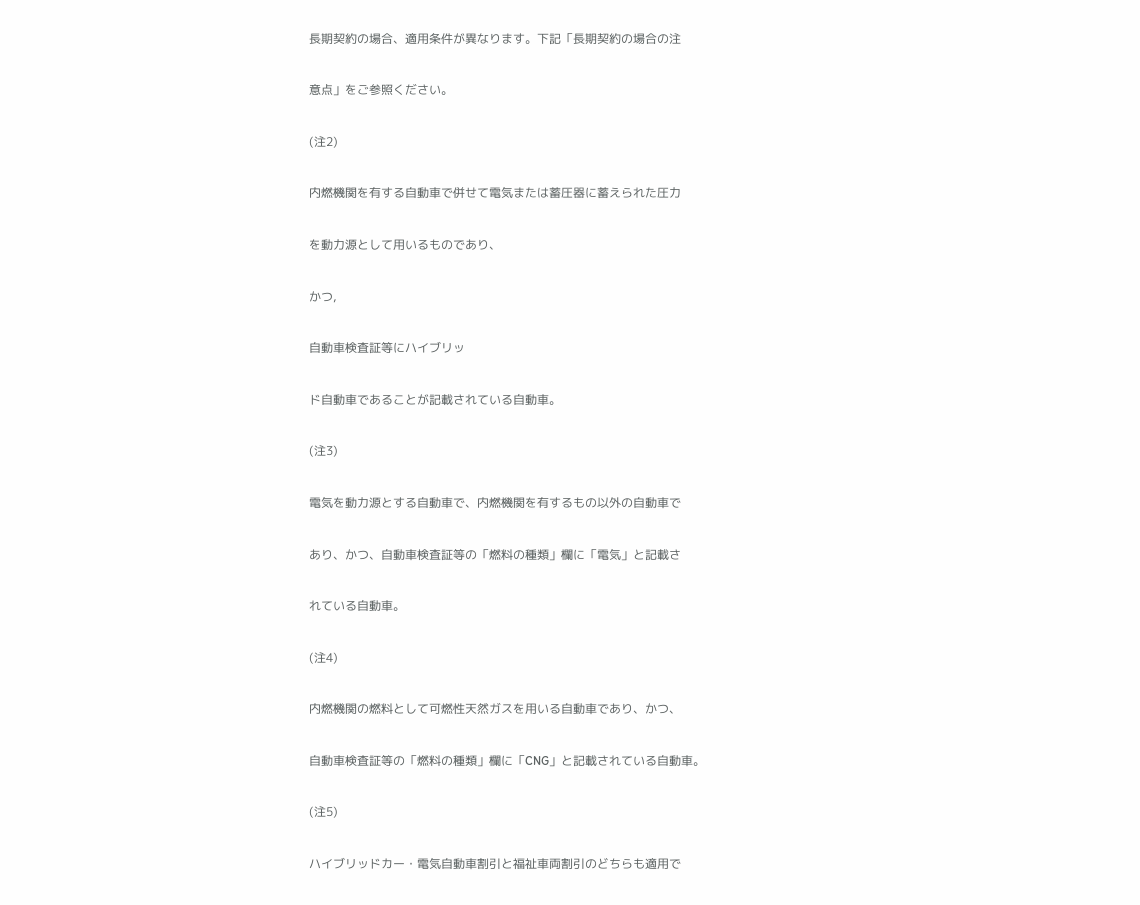長期契約の場合、適用条件が異なります。下記「長期契約の場合の注

意点」をご参照ください。

(注2)

内燃機関を有する自動車で併せて電気または蓄圧器に蓄えられた圧力

を動力源として用いるものであり、

かつ,

自動車検査証等にハイブリッ

ド自動車であることが記載されている自動車。

(注3)

電気を動力源とする自動車で、内燃機関を有するもの以外の自動車で

あり、かつ、自動車検査証等の「燃料の種類」欄に「電気」と記載さ

れている自動車。

(注4)

内燃機関の燃料として可燃性天然ガスを用いる自動車であり、かつ、

自動車検査証等の「燃料の種類」欄に「CNG」と記載されている自動車。

(注5)

ハイブリッドカー・電気自動車割引と福祉車両割引のどちらも適用で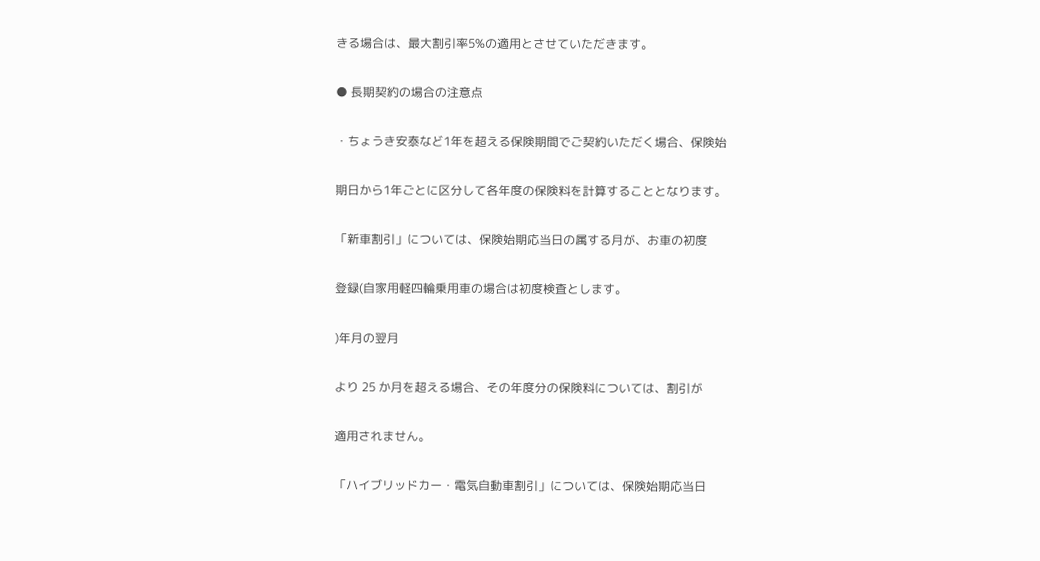きる場合は、最大割引率5%の適用とさせていただきます。

● 長期契約の場合の注意点

・ちょうき安泰など1年を超える保険期間でご契約いただく場合、保険始

期日から1年ごとに区分して各年度の保険料を計算することとなります。

「新車割引」については、保険始期応当日の属する月が、お車の初度

登録(自家用軽四輪乗用車の場合は初度検査とします。

)年月の翌月

より 25 か月を超える場合、その年度分の保険料については、割引が

適用されません。

「ハイブリッドカー・電気自動車割引」については、保険始期応当日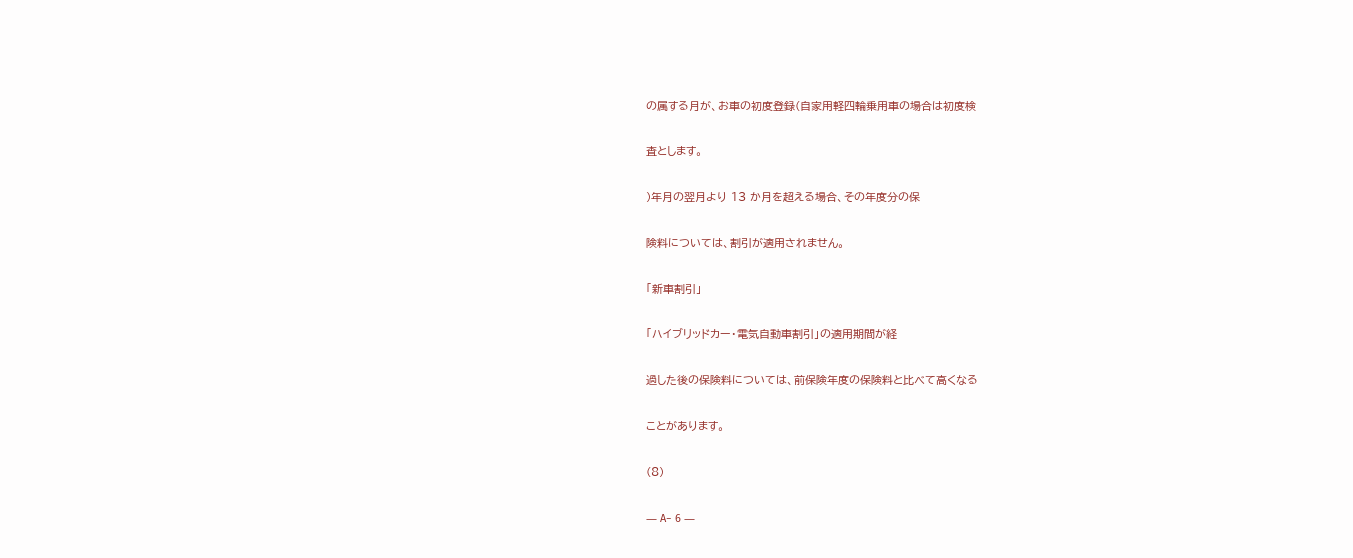の属する月が、お車の初度登録(自家用軽四輪乗用車の場合は初度検

査とします。

)年月の翌月より 13 か月を超える場合、その年度分の保

険料については、割引が適用されません。

「新車割引」

「ハイブリッドカー・電気自動車割引」の適用期間が経

過した後の保険料については、前保険年度の保険料と比べて高くなる

ことがあります。

(8)

― A− 6 ―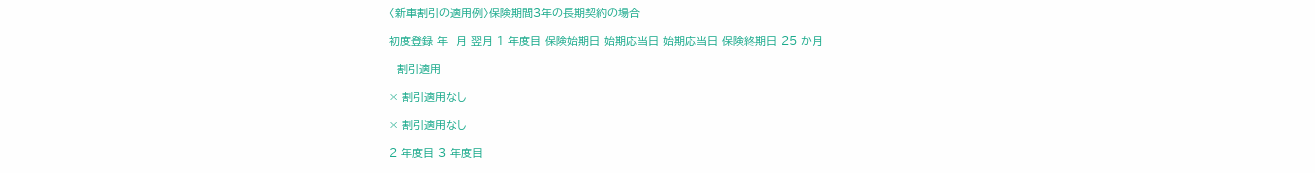〈新車割引の適用例〉保険期間3年の長期契約の場合

初度登録 年  月 翌月 1 年度目 保険始期日 始期応当日 始期応当日 保険終期日 25 か月

  割引適用

× 割引適用なし

× 割引適用なし

2 年度目 3 年度目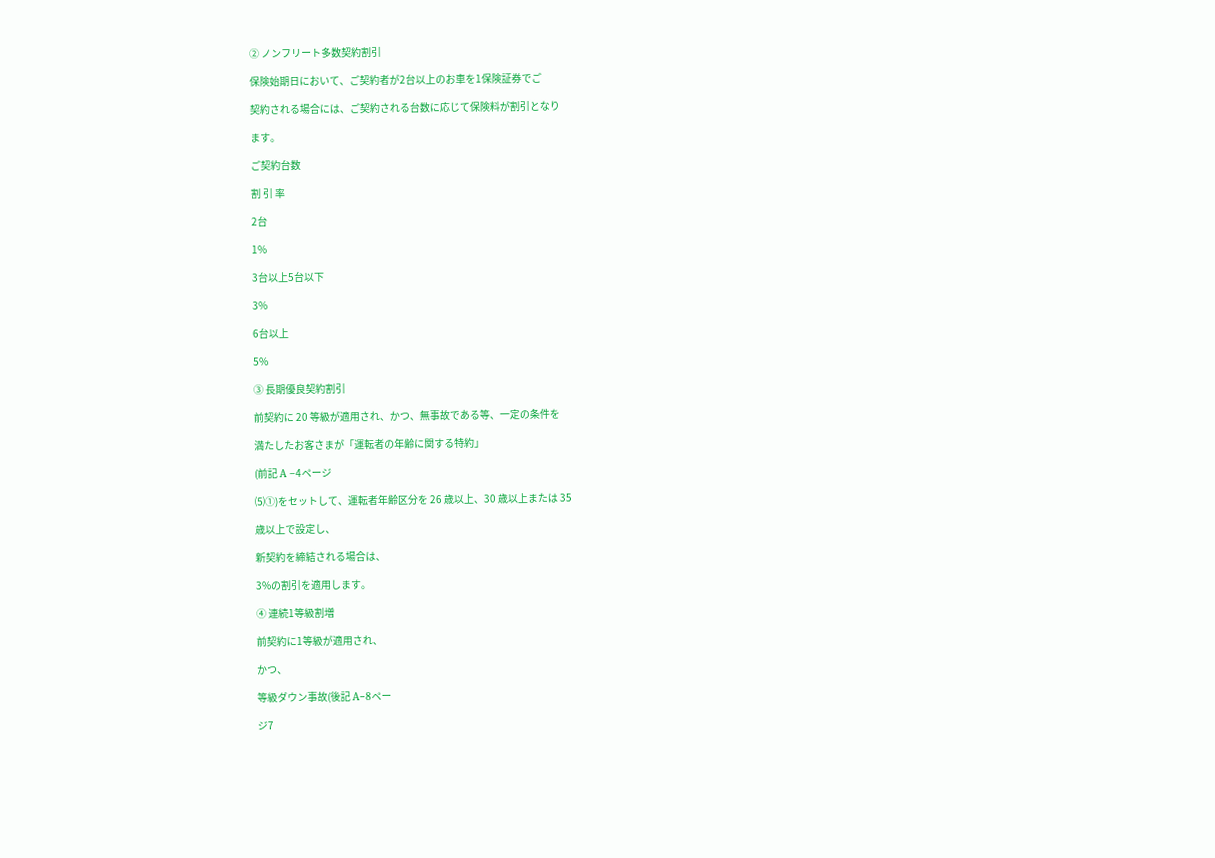② ノンフリート多数契約割引

保険始期日において、ご契約者が2台以上のお車を1保険証券でご

契約される場合には、ご契約される台数に応じて保険料が割引となり

ます。

ご契約台数

割 引 率

2台

1%

3台以上5台以下

3%

6台以上

5%

③ 長期優良契約割引

前契約に 20 等級が適用され、かつ、無事故である等、一定の条件を

満たしたお客さまが「運転者の年齢に関する特約」

(前記 A −4ページ

⑸①)をセットして、運転者年齢区分を 26 歳以上、30 歳以上または 35

歳以上で設定し、

新契約を締結される場合は、

3%の割引を適用します。

④ 連続1等級割増

前契約に1等級が適用され、

かつ、

等級ダウン事故(後記 A−8ペー

ジ7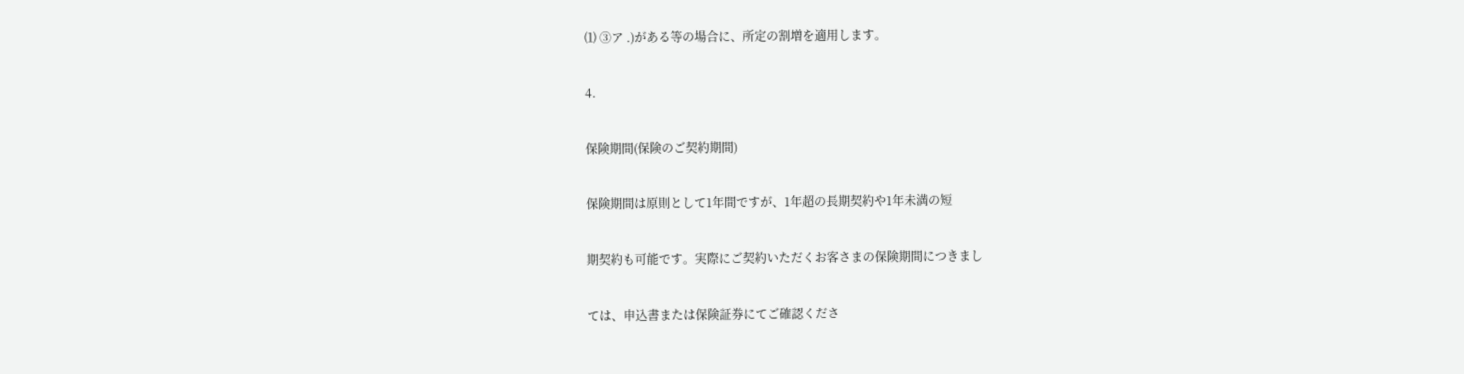⑴ ③ア .)がある等の場合に、所定の割増を適用します。

4.

保険期間(保険のご契約期間)

保険期間は原則として1年間ですが、1年超の長期契約や1年未満の短

期契約も可能です。実際にご契約いただくお客さまの保険期間につきまし

ては、申込書または保険証券にてご確認くださ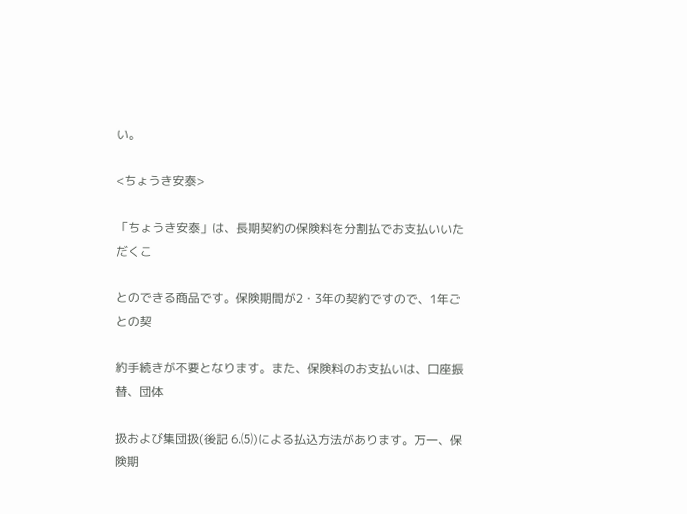い。

<ちょうき安泰>

「ちょうき安泰」は、長期契約の保険料を分割払でお支払いいただくこ

とのできる商品です。保険期間が2・3年の契約ですので、1年ごとの契

約手続きが不要となります。また、保険料のお支払いは、口座振替、団体

扱および集団扱(後記 6.⑸)による払込方法があります。万一、保険期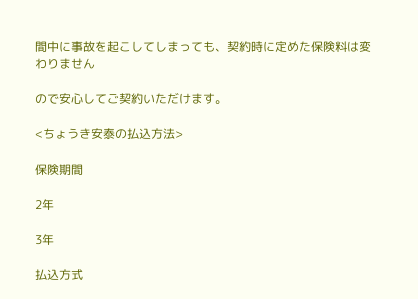間中に事故を起こしてしまっても、契約時に定めた保険料は変わりません

ので安心してご契約いただけます。

<ちょうき安泰の払込方法>

保険期間

2年

3年

払込方式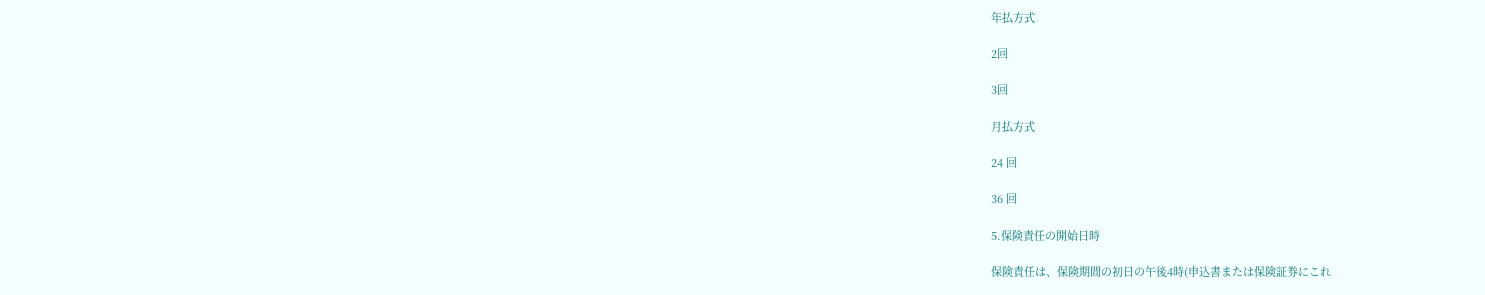年払方式

2回

3回

月払方式

24 回

36 回

5.保険責任の開始日時

保険責任は、保険期間の初日の午後4時(申込書または保険証券にこれ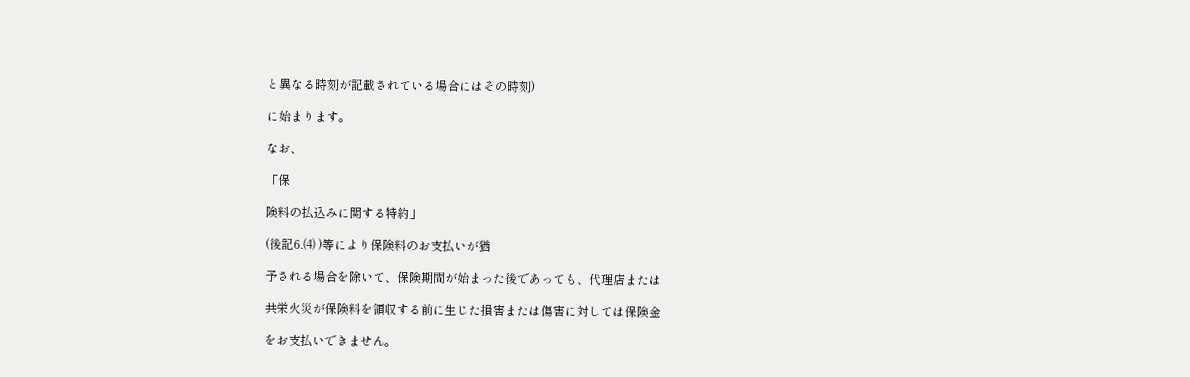と異なる時刻が記載されている場合にはその時刻)

に始まります。

なお、

「保

険料の払込みに関する特約」

(後記6.⑷ )等により保険料のお支払いが猶

予される場合を除いて、保険期間が始まった後であっても、代理店または

共栄火災が保険料を領収する前に生じた損害または傷害に対しては保険金

をお支払いできません。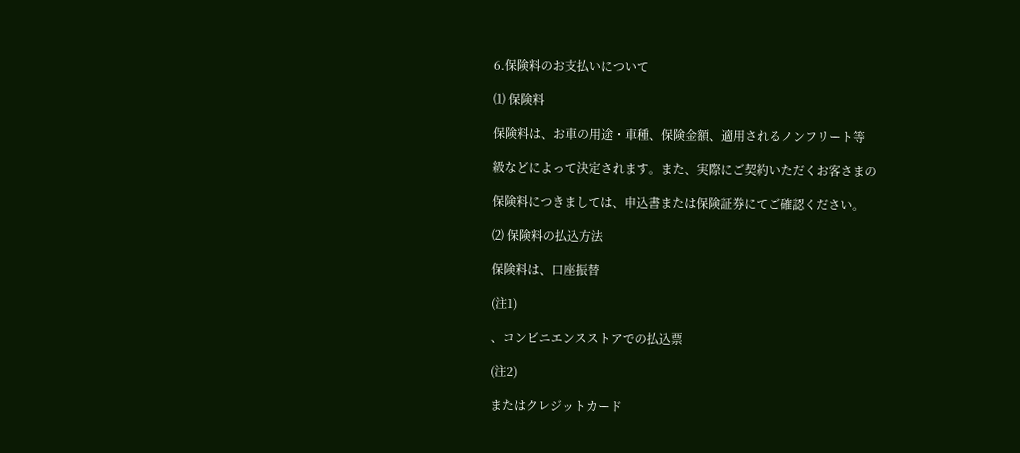6.保険料のお支払いについて

⑴ 保険料

保険料は、お車の用途・車種、保険金額、適用されるノンフリート等

級などによって決定されます。また、実際にご契約いただくお客さまの

保険料につきましては、申込書または保険証券にてご確認ください。

⑵ 保険料の払込方法

保険料は、口座振替

(注1)

、コンビニエンスストアでの払込票

(注2)

またはクレジットカード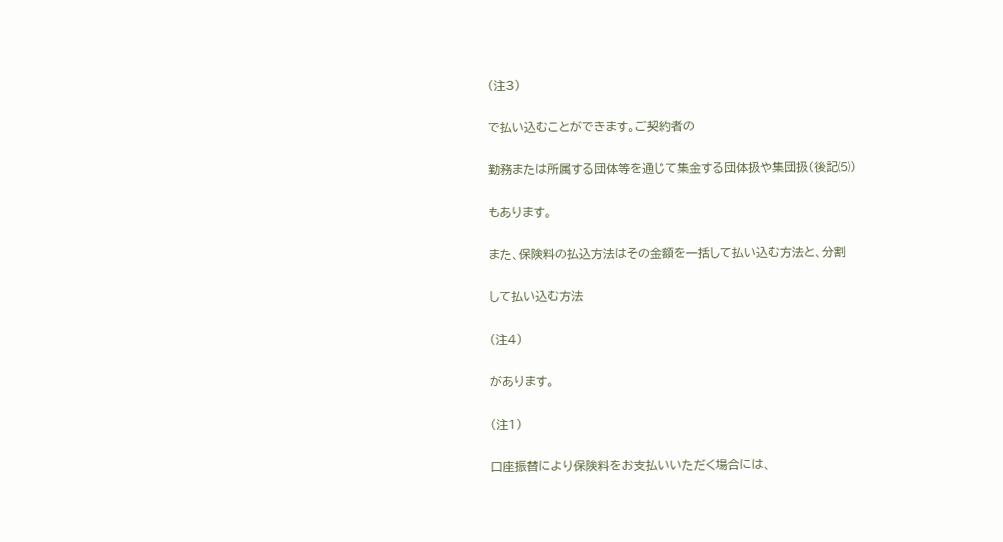(注3)

で払い込むことができます。ご契約者の

勤務または所属する団体等を通じて集金する団体扱や集団扱(後記⑸)

もあります。

また、保険料の払込方法はその金額を一括して払い込む方法と、分割

して払い込む方法

(注4)

があります。

(注1)

口座振替により保険料をお支払いいただく場合には、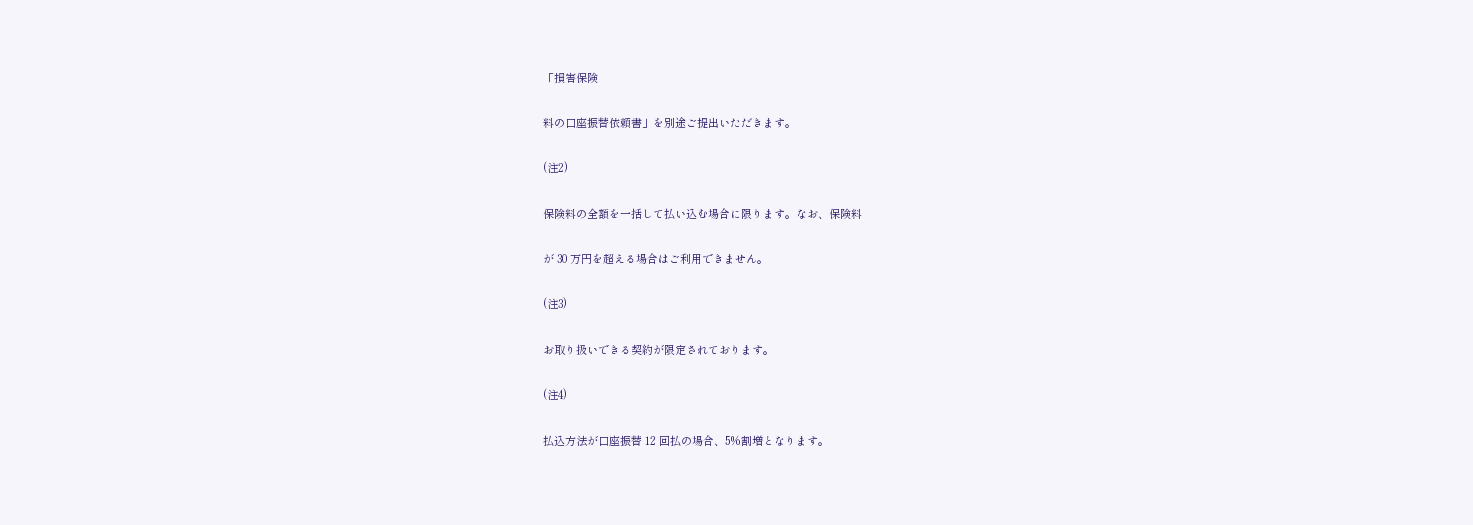「損害保険

料の口座振替依頼書」を別途ご提出いただきます。

(注2)

保険料の全額を一括して払い込む場合に限ります。なお、保険料

が 30 万円を超える場合はご利用できません。

(注3)

お取り扱いできる契約が限定されております。

(注4)

払込方法が口座振替 12 回払の場合、5%割増となります。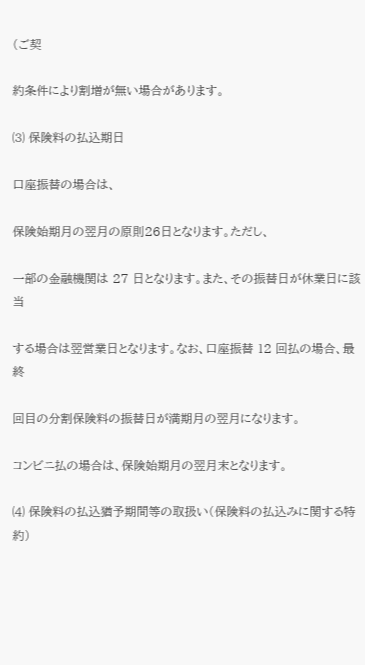(ご契

約条件により割増が無い場合があります。

⑶ 保険料の払込期日

口座振替の場合は、

保険始期月の翌月の原則26日となります。ただし、

一部の金融機関は 27 日となります。また、その振替日が休業日に該当

する場合は翌営業日となります。なお、口座振替 12 回払の場合、最終

回目の分割保険料の振替日が満期月の翌月になります。

コンビニ払の場合は、保険始期月の翌月末となります。

⑷ 保険料の払込猶予期間等の取扱い(保険料の払込みに関する特約)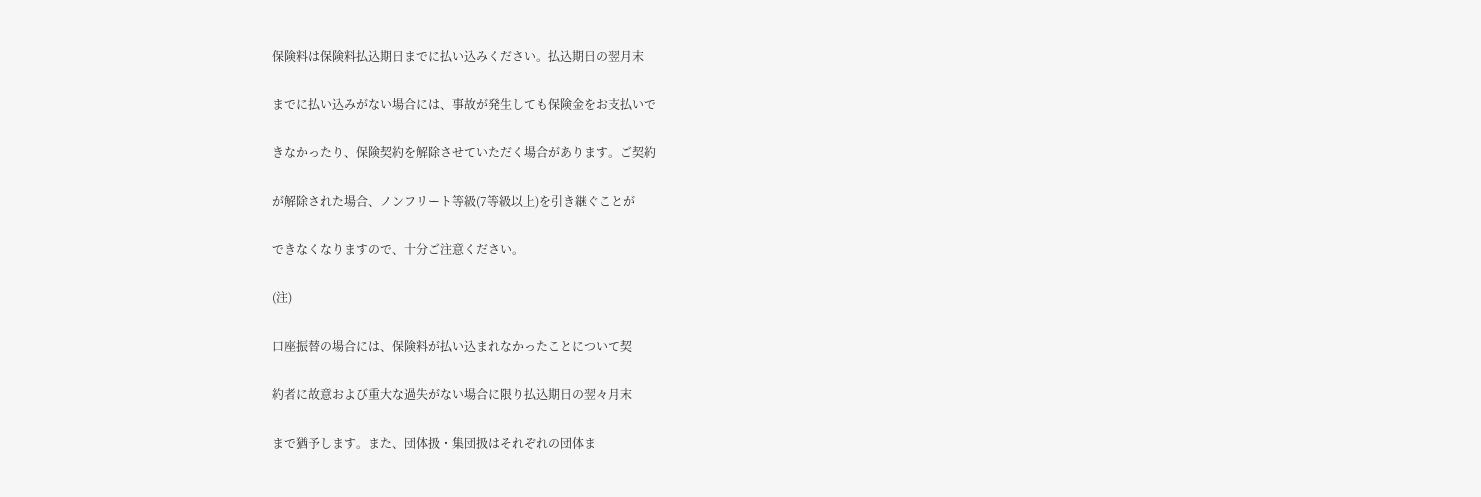保険料は保険料払込期日までに払い込みください。払込期日の翌月末

までに払い込みがない場合には、事故が発生しても保険金をお支払いで

きなかったり、保険契約を解除させていただく場合があります。ご契約

が解除された場合、ノンフリート等級(7等級以上)を引き継ぐことが

できなくなりますので、十分ご注意ください。

(注)

口座振替の場合には、保険料が払い込まれなかったことについて契

約者に故意および重大な過失がない場合に限り払込期日の翌々月末

まで猶予します。また、団体扱・集団扱はそれぞれの団体ま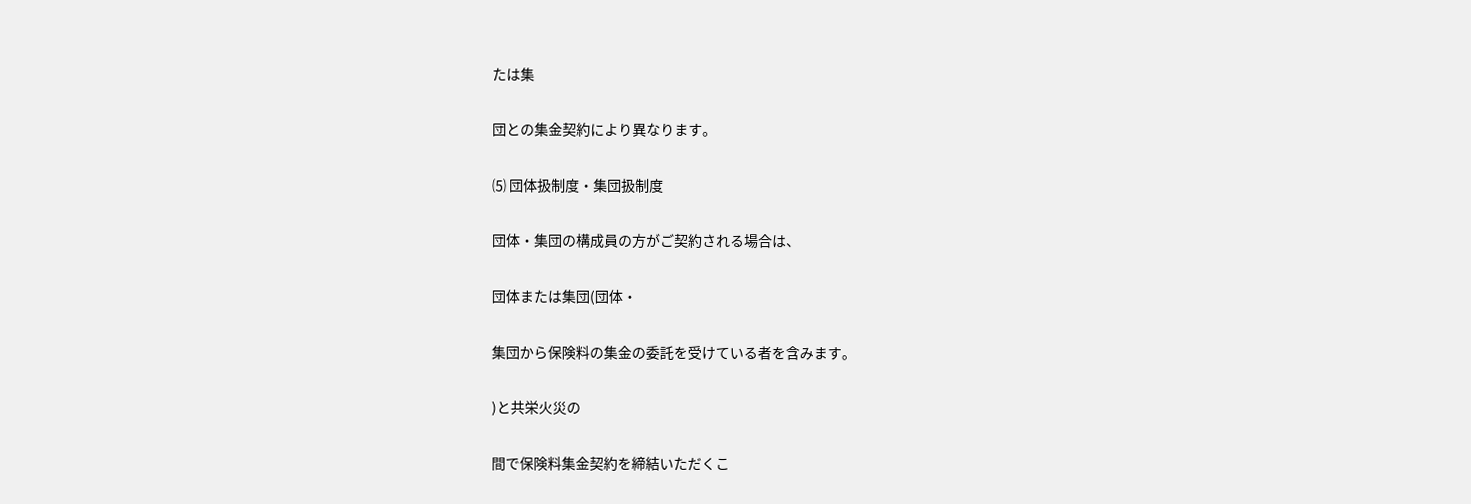たは集

団との集金契約により異なります。

⑸ 団体扱制度・集団扱制度

団体・集団の構成員の方がご契約される場合は、

団体または集団(団体・

集団から保険料の集金の委託を受けている者を含みます。

)と共栄火災の

間で保険料集金契約を締結いただくこ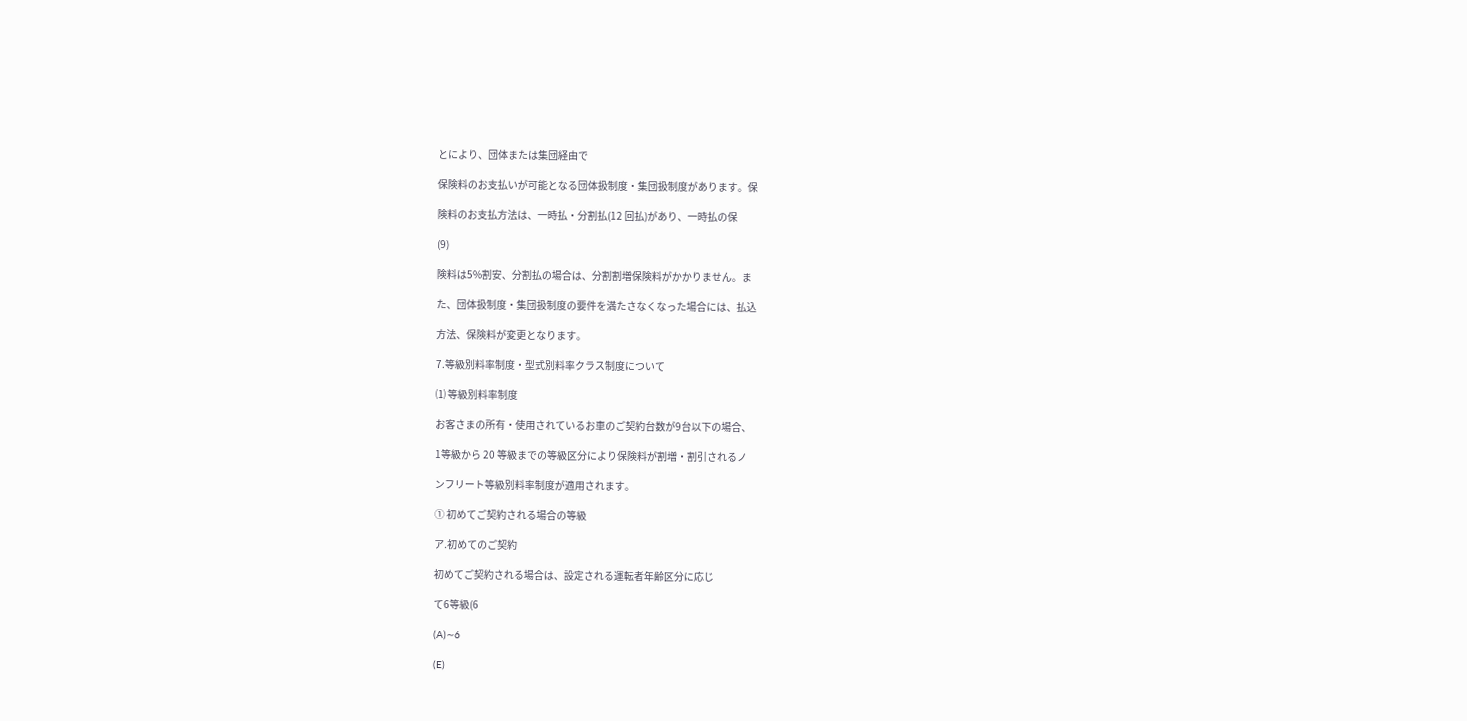とにより、団体または集団経由で

保険料のお支払いが可能となる団体扱制度・集団扱制度があります。保

険料のお支払方法は、一時払・分割払(12 回払)があり、一時払の保

(9)

険料は5%割安、分割払の場合は、分割割増保険料がかかりません。ま

た、団体扱制度・集団扱制度の要件を満たさなくなった場合には、払込

方法、保険料が変更となります。

7.等級別料率制度・型式別料率クラス制度について

⑴ 等級別料率制度

お客さまの所有・使用されているお車のご契約台数が9台以下の場合、

1等級から 20 等級までの等級区分により保険料が割増・割引されるノ

ンフリート等級別料率制度が適用されます。

① 初めてご契約される場合の等級

ア.初めてのご契約

初めてご契約される場合は、設定される運転者年齢区分に応じ

て6等級(6

(A)∼6

(E)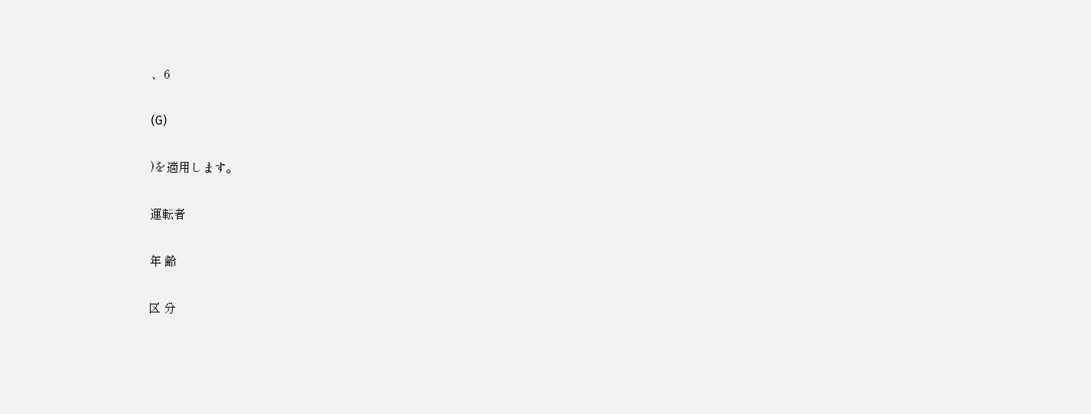、6

(G)

)を適用します。

運転者

年 齢

区 分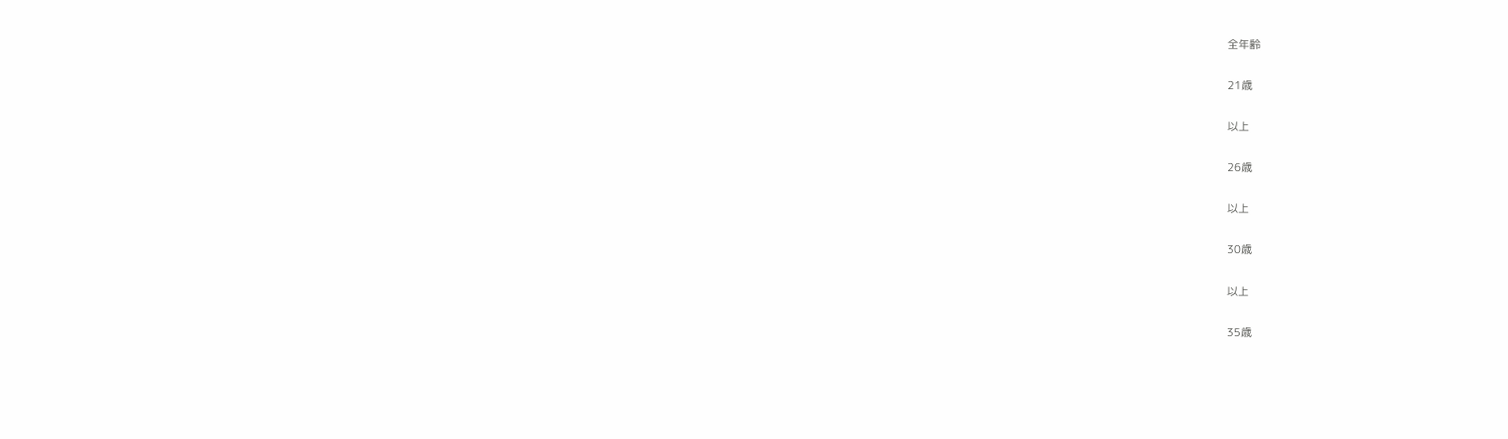全年齢

21歳

以上

26歳

以上

30歳

以上

35歳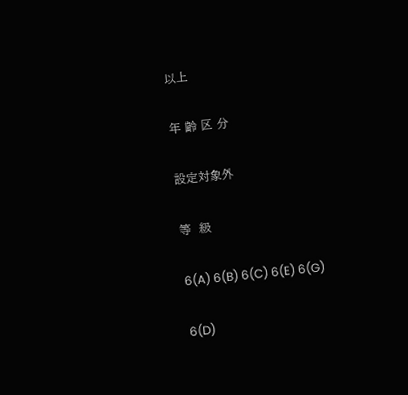以上

年 齢 区 分

設定対象外

等  級

6(A) 6(B) 6(C) 6(E) 6(G)

6(D)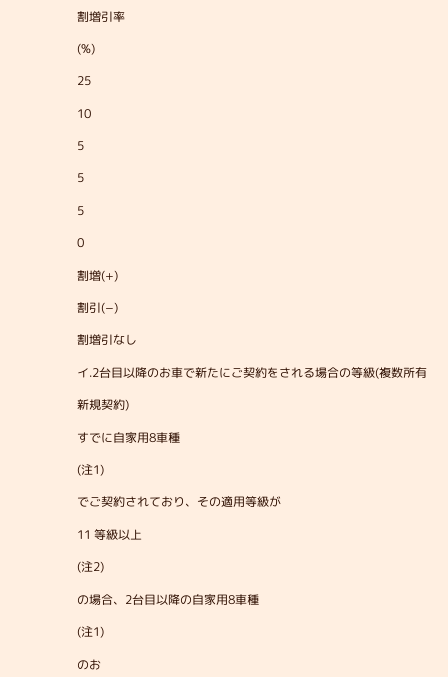割増引率

(%)

25

10

5

5

5

0

割増(+)

割引(−)

割増引なし

イ.2台目以降のお車で新たにご契約をされる場合の等級(複数所有

新規契約)

すでに自家用8車種

(注1)

でご契約されており、その適用等級が

11 等級以上

(注2)

の場合、2台目以降の自家用8車種

(注1)

のお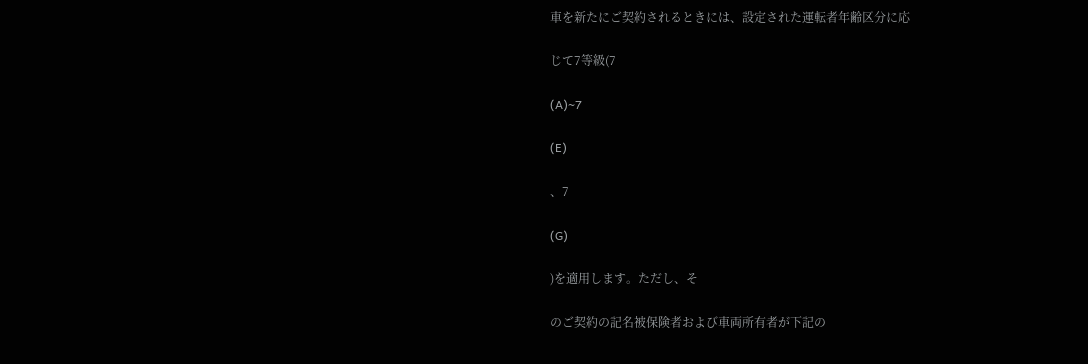車を新たにご契約されるときには、設定された運転者年齢区分に応

じて7等級(7

(A)∼7

(E)

、7

(G)

)を適用します。ただし、そ

のご契約の記名被保険者および車両所有者が下記の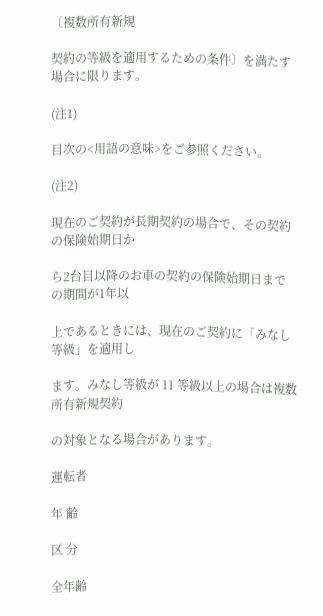〔複数所有新規

契約の等級を適用するための条件〕を満たす場合に限ります。

(注1)

目次の<用語の意味>をご参照ください。

(注2)

現在のご契約が長期契約の場合で、その契約の保険始期日か

ら2台目以降のお車の契約の保険始期日までの期間が1年以

上であるときには、現在のご契約に「みなし等級」を適用し

ます。みなし等級が 11 等級以上の場合は複数所有新規契約

の対象となる場合があります。

運転者

年 齢

区 分

全年齢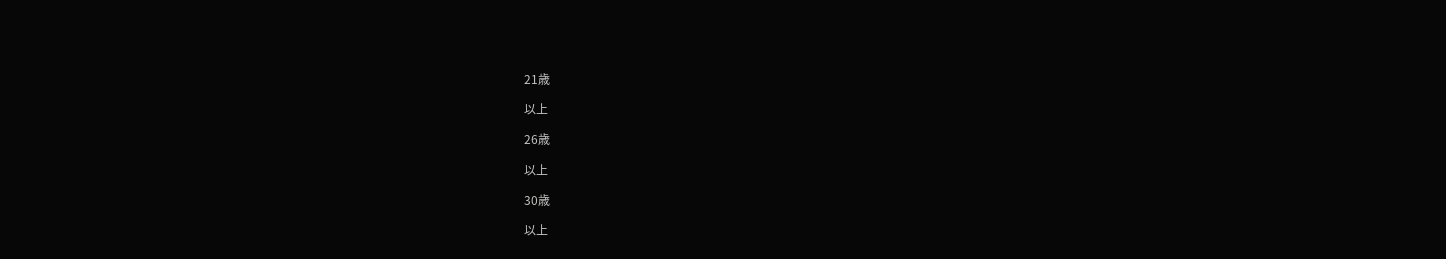21歳

以上

26歳

以上

30歳

以上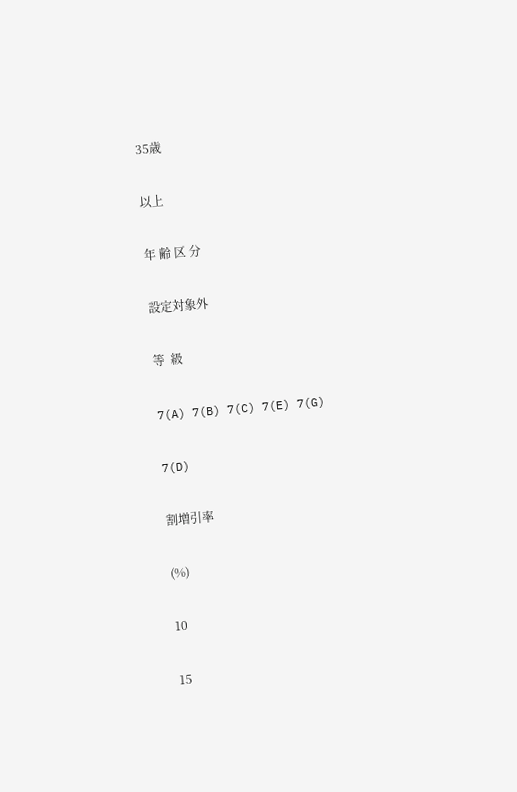35歳

以上

年 齢 区 分

設定対象外

等  級

7(A) 7(B) 7(C) 7(E) 7(G)

7(D)

割増引率

(%)

10

15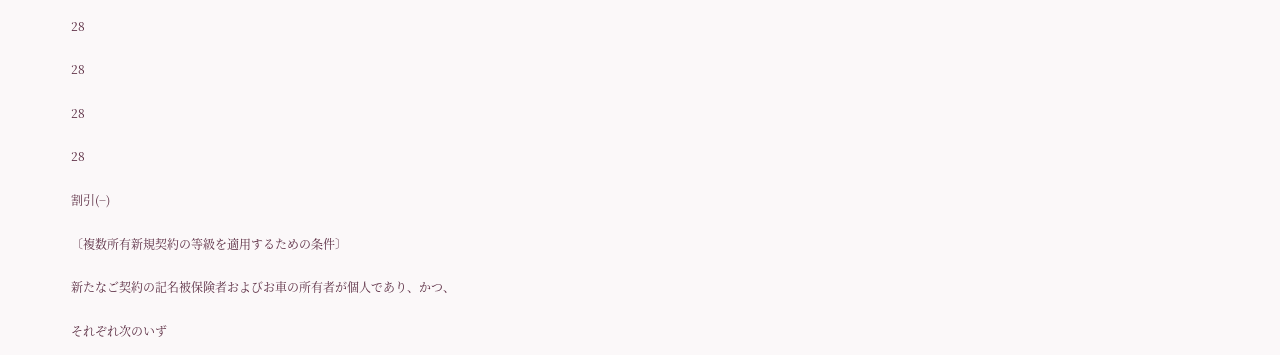28

28

28

28

割引(−)

〔複数所有新規契約の等級を適用するための条件〕

新たなご契約の記名被保険者およびお車の所有者が個人であり、かつ、

それぞれ次のいず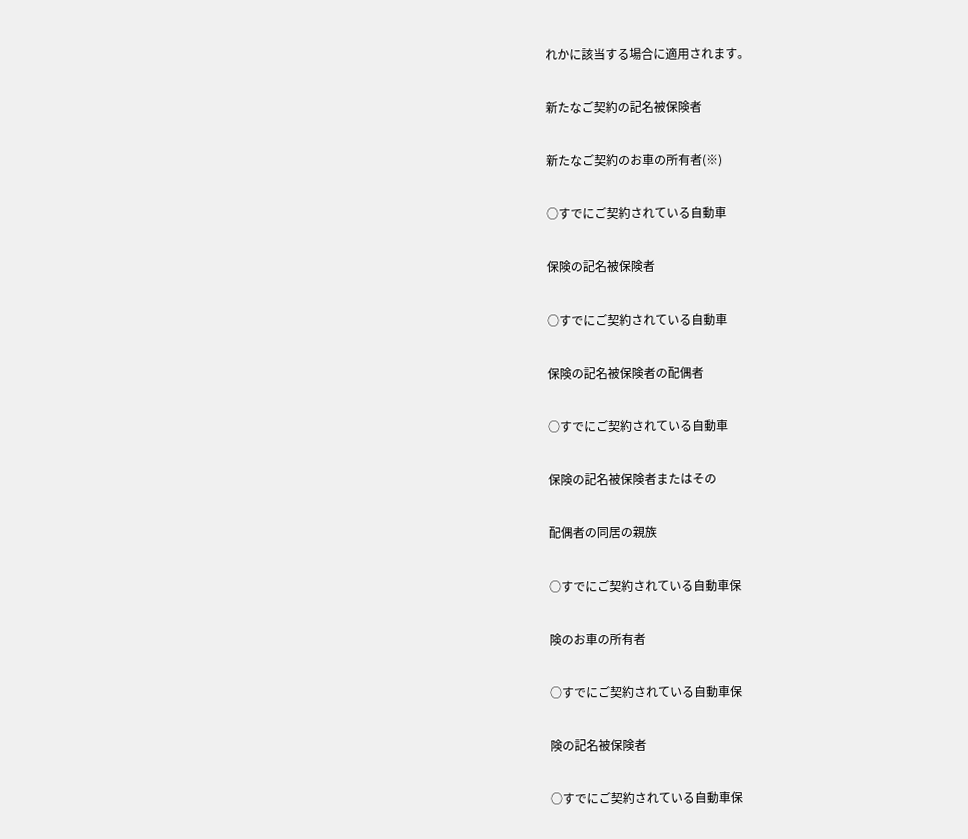れかに該当する場合に適用されます。

新たなご契約の記名被保険者

新たなご契約のお車の所有者(※)

○すでにご契約されている自動車

保険の記名被保険者

○すでにご契約されている自動車

保険の記名被保険者の配偶者

○すでにご契約されている自動車

保険の記名被保険者またはその

配偶者の同居の親族

○すでにご契約されている自動車保

険のお車の所有者

○すでにご契約されている自動車保

険の記名被保険者

○すでにご契約されている自動車保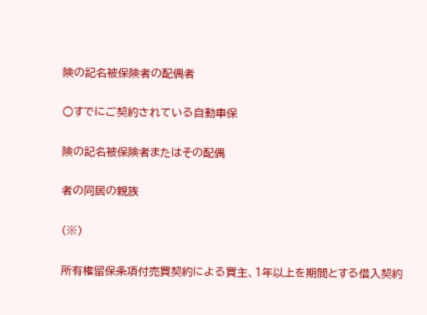険の記名被保険者の配偶者

○すでにご契約されている自動車保

険の記名被保険者またはその配偶

者の同居の親族

(※)

所有権留保条項付売買契約による買主、1年以上を期間とする借入契約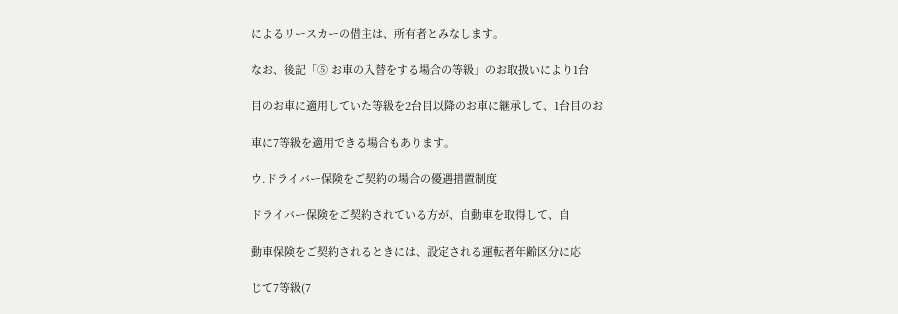によるリースカーの借主は、所有者とみなします。

なお、後記「⑤ お車の入替をする場合の等級」のお取扱いにより1台

目のお車に適用していた等級を2台目以降のお車に継承して、1台目のお

車に7等級を適用できる場合もあります。

ウ.ドライバー保険をご契約の場合の優遇措置制度

ドライバー保険をご契約されている方が、自動車を取得して、自

動車保険をご契約されるときには、設定される運転者年齢区分に応

じて7等級(7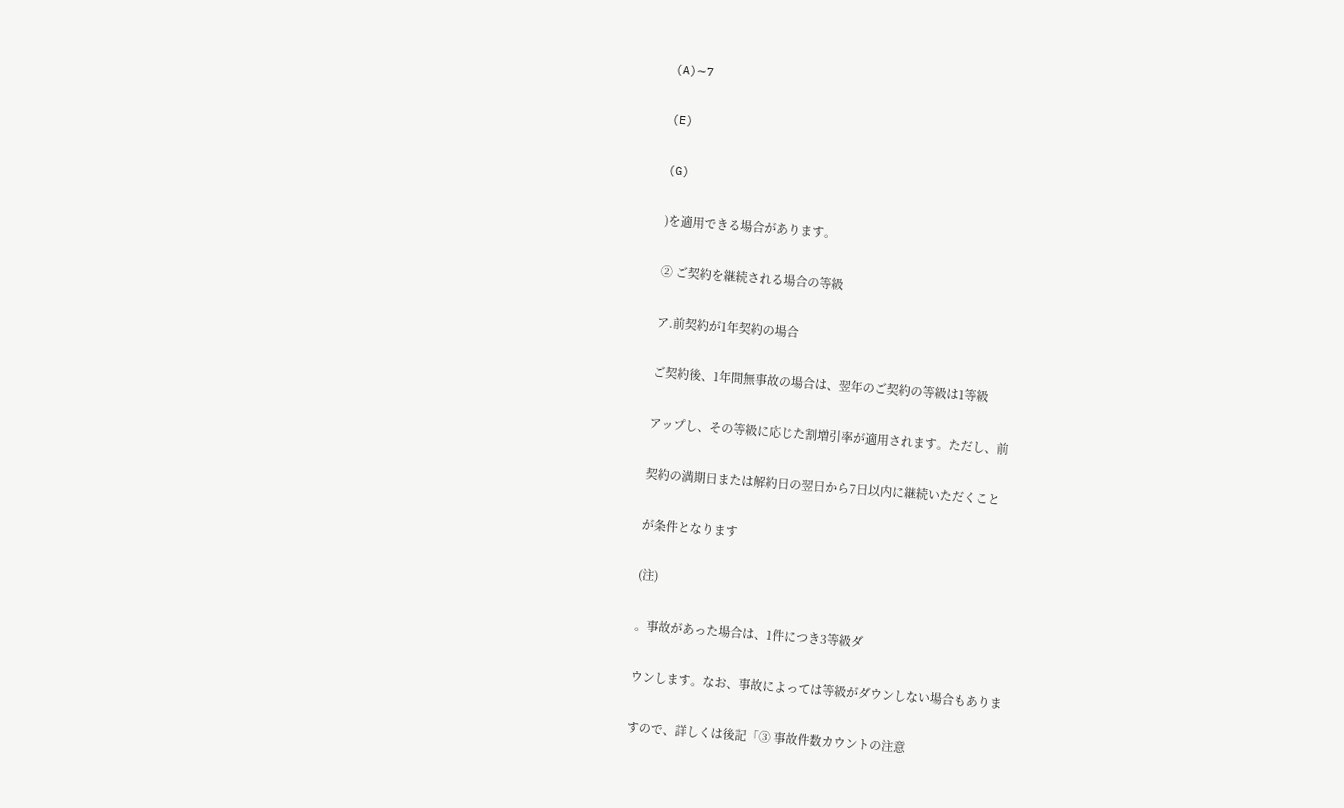(A)∼7

(E)

(G)

)を適用できる場合があります。

② ご契約を継続される場合の等級

ア.前契約が1年契約の場合

ご契約後、1年間無事故の場合は、翌年のご契約の等級は1等級

アップし、その等級に応じた割増引率が適用されます。ただし、前

契約の満期日または解約日の翌日から7日以内に継続いただくこと

が条件となります

(注)

。事故があった場合は、1件につき3等級ダ

ウンします。なお、事故によっては等級がダウンしない場合もありま

すので、詳しくは後記「③ 事故件数カウントの注意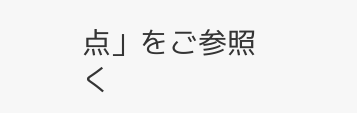点」をご参照く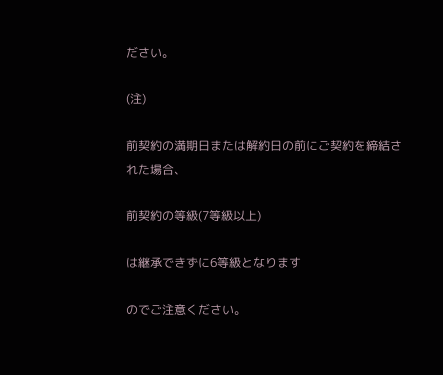ださい。

(注)

前契約の満期日または解約日の前にご契約を締結された場合、

前契約の等級(7等級以上)

は継承できずに6等級となります

のでご注意ください。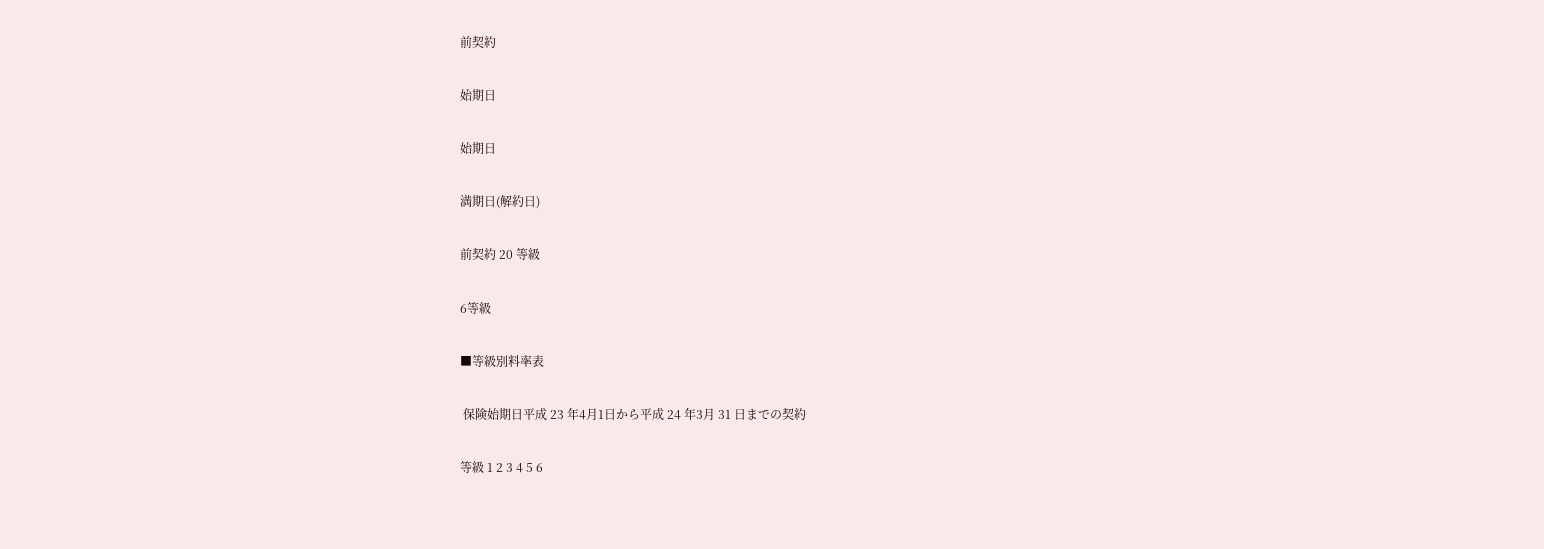前契約

始期日

始期日

満期日(解約日)

前契約 20 等級

6等級

■等級別料率表

 保険始期日平成 23 年4月1日から平成 24 年3月 31 日までの契約

等級 1 2 3 4 5 6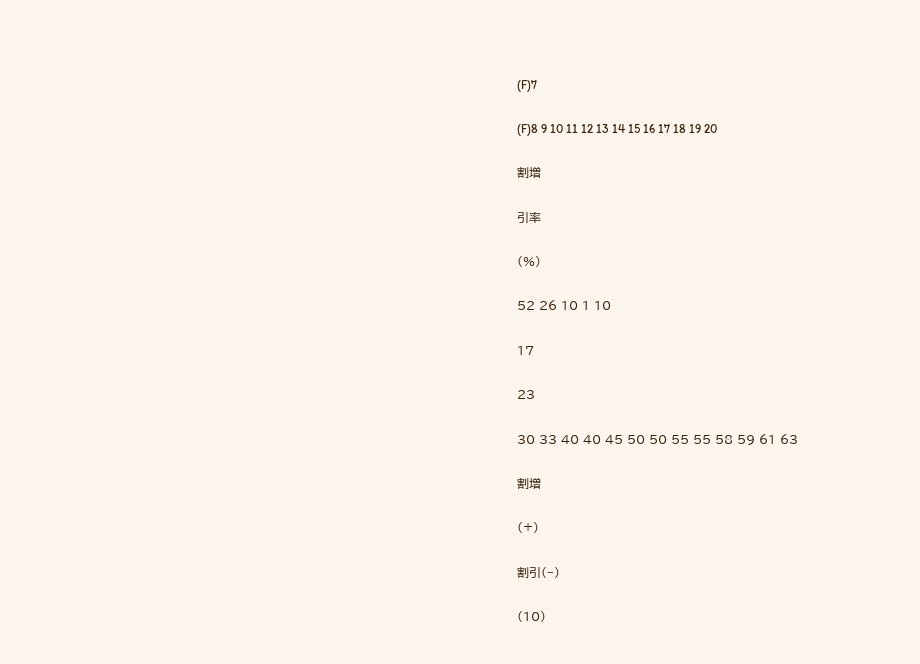(F)7

(F)8 9 10 11 12 13 14 15 16 17 18 19 20

割増

引率

(%)

52 26 10 1 10

17

23

30 33 40 40 45 50 50 55 55 58 59 61 63

割増

(+)

割引(−)

(10)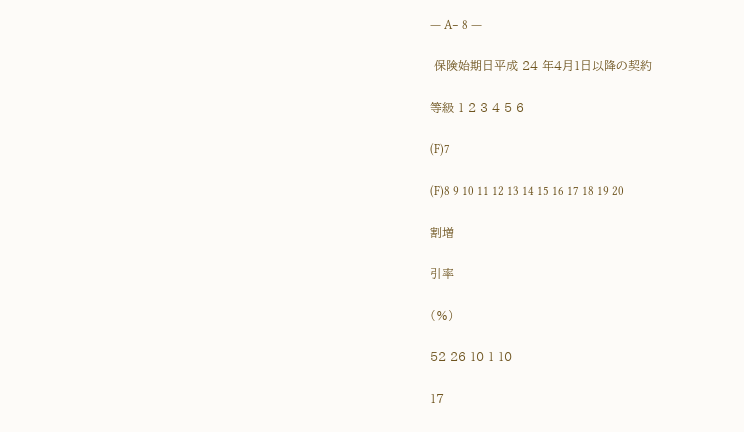― A− 8 ―

 保険始期日平成 24 年4月1日以降の契約

等級 1 2 3 4 5 6

(F)7

(F)8 9 10 11 12 13 14 15 16 17 18 19 20

割増

引率

(%)

52 26 10 1 10

17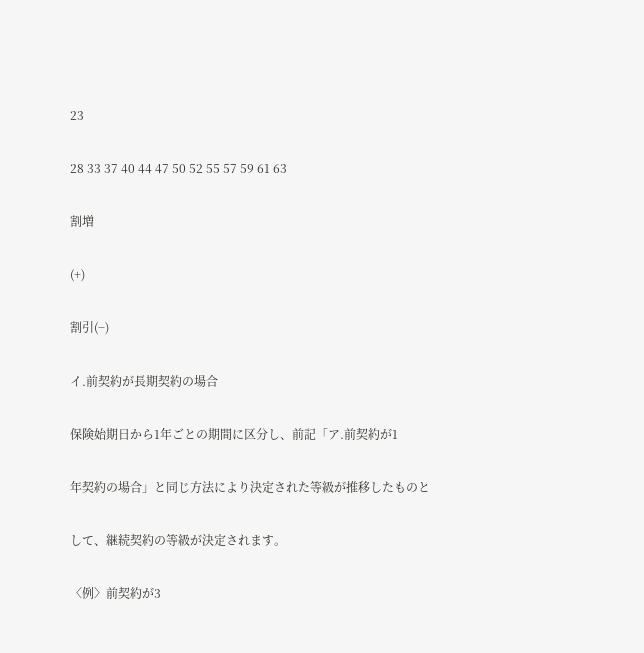23

28 33 37 40 44 47 50 52 55 57 59 61 63

割増

(+)

割引(−)

イ.前契約が長期契約の場合

保険始期日から1年ごとの期間に区分し、前記「ア.前契約が1

年契約の場合」と同じ方法により決定された等級が推移したものと

して、継続契約の等級が決定されます。

〈例〉前契約が3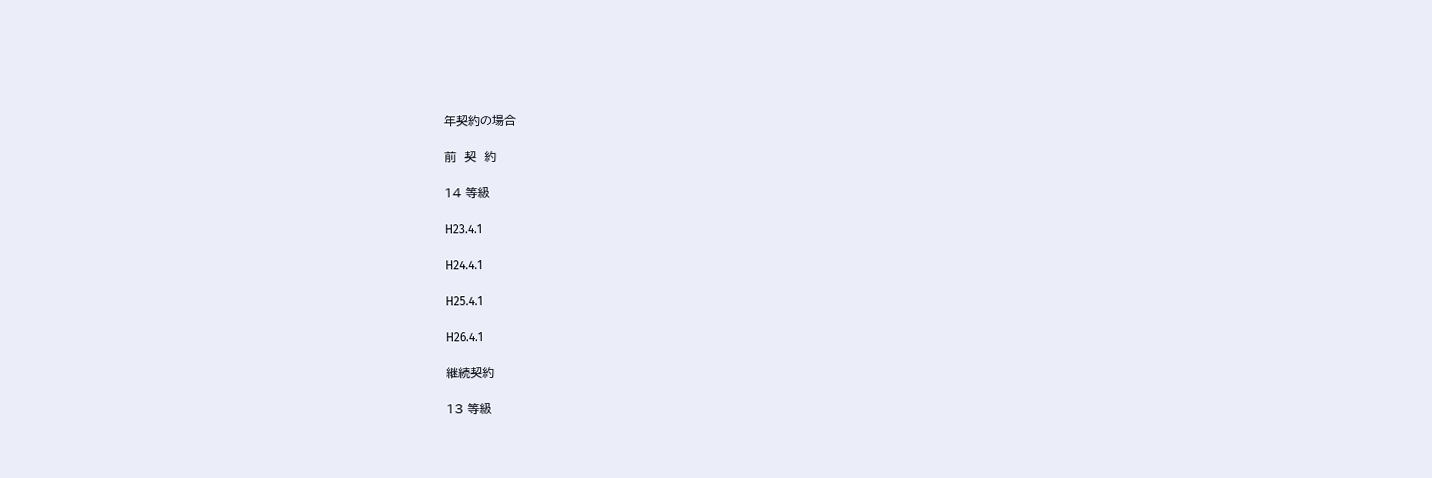年契約の場合

前  契  約

14 等級

H23.4.1

H24.4.1

H25.4.1

H26.4.1

継続契約

13 等級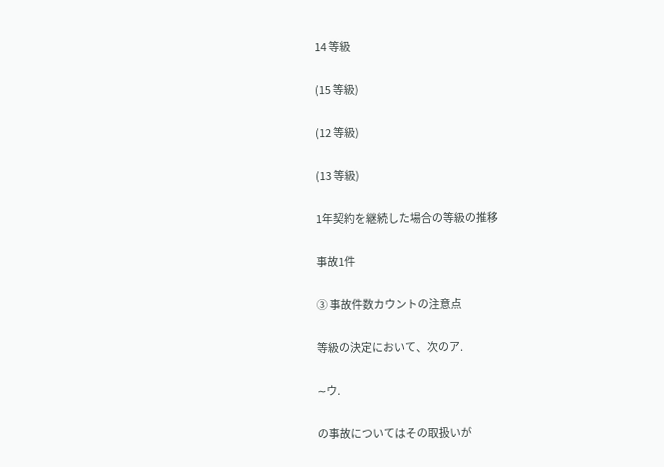14 等級

(15 等級)

(12 等級)

(13 等級)

1年契約を継続した場合の等級の推移

事故1件

③ 事故件数カウントの注意点

等級の決定において、次のア.

∼ウ.

の事故についてはその取扱いが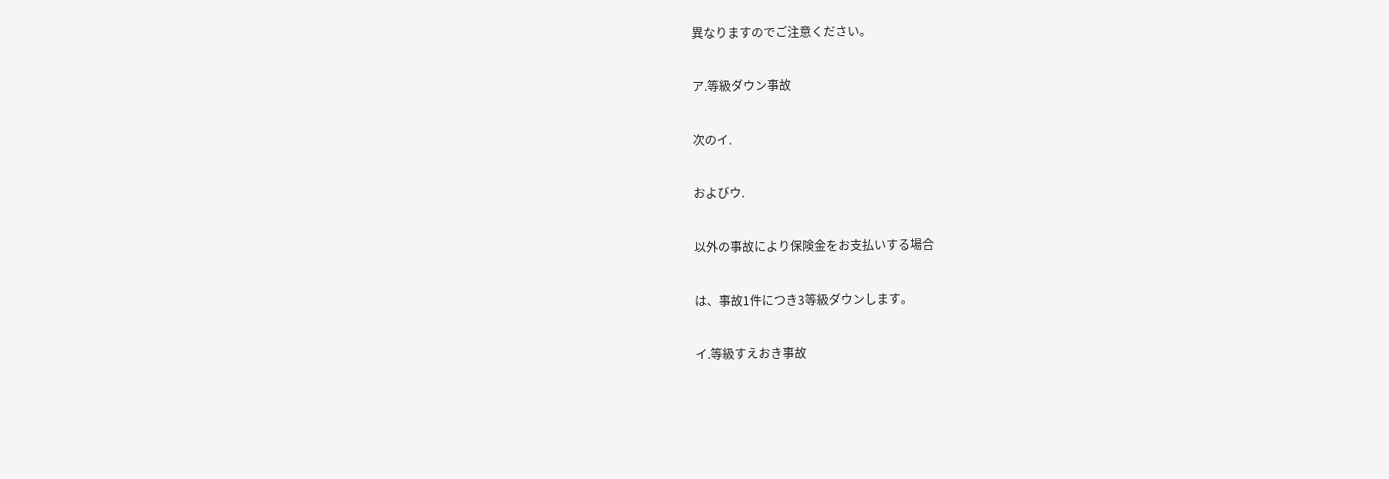異なりますのでご注意ください。

ア.等級ダウン事故

次のイ.

およびウ.

以外の事故により保険金をお支払いする場合

は、事故1件につき3等級ダウンします。

イ.等級すえおき事故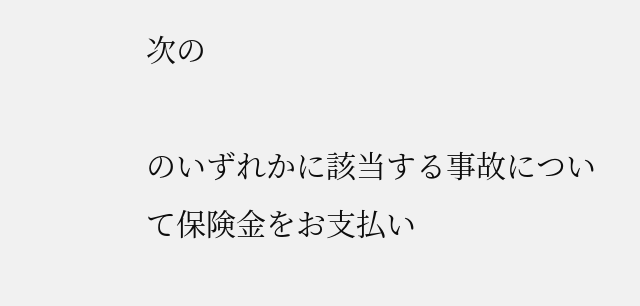次の

のいずれかに該当する事故について保険金をお支払い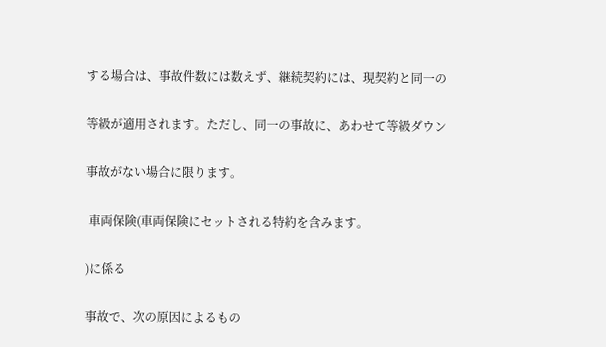する場合は、事故件数には数えず、継続契約には、現契約と同一の

等級が適用されます。ただし、同一の事故に、あわせて等級ダウン

事故がない場合に限ります。

 車両保険(車両保険にセットされる特約を含みます。

)に係る

事故で、次の原因によるもの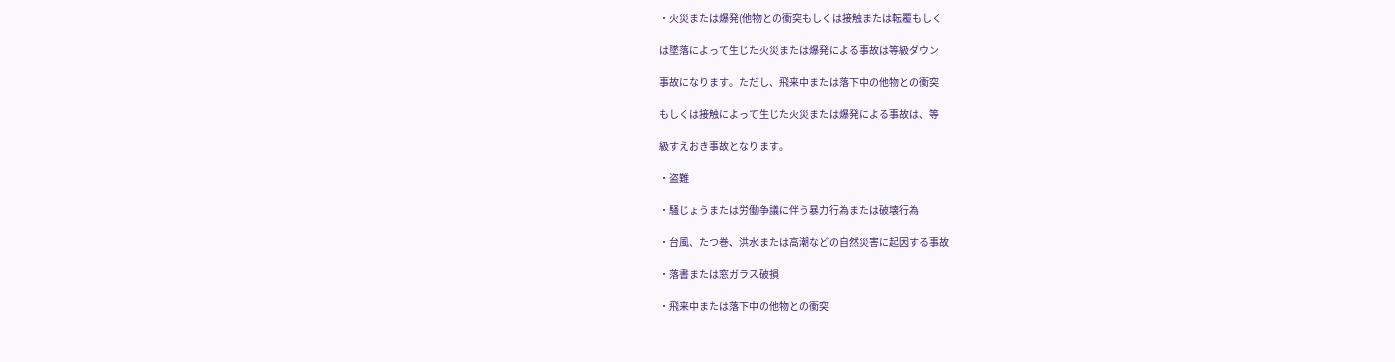・火災または爆発(他物との衝突もしくは接触または転覆もしく

は墜落によって生じた火災または爆発による事故は等級ダウン

事故になります。ただし、飛来中または落下中の他物との衝突

もしくは接触によって生じた火災または爆発による事故は、等

級すえおき事故となります。

・盗難

・騒じょうまたは労働争議に伴う暴力行為または破壊行為

・台風、たつ巻、洪水または高潮などの自然災害に起因する事故

・落書または窓ガラス破損

・飛来中または落下中の他物との衝突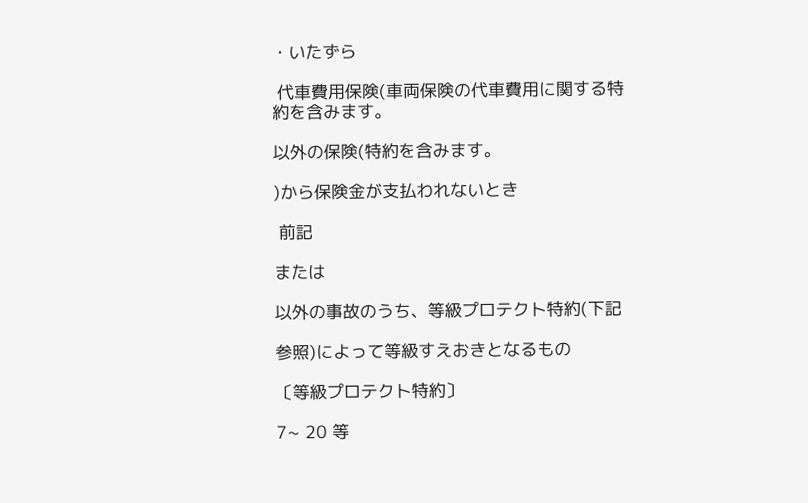・いたずら

 代車費用保険(車両保険の代車費用に関する特約を含みます。

以外の保険(特約を含みます。

)から保険金が支払われないとき

 前記

または

以外の事故のうち、等級プロテクト特約(下記

参照)によって等級すえおきとなるもの

〔等級プロテクト特約〕

7∼ 20 等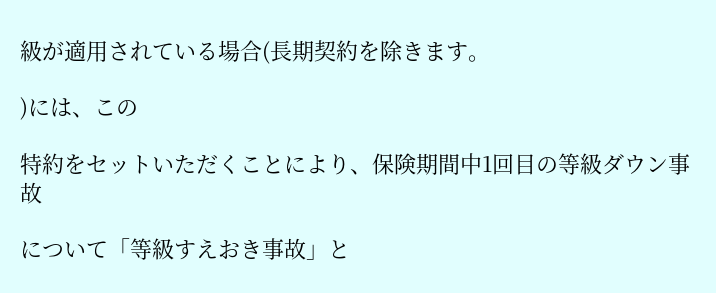級が適用されている場合(長期契約を除きます。

)には、この

特約をセットいただくことにより、保険期間中1回目の等級ダウン事故

について「等級すえおき事故」と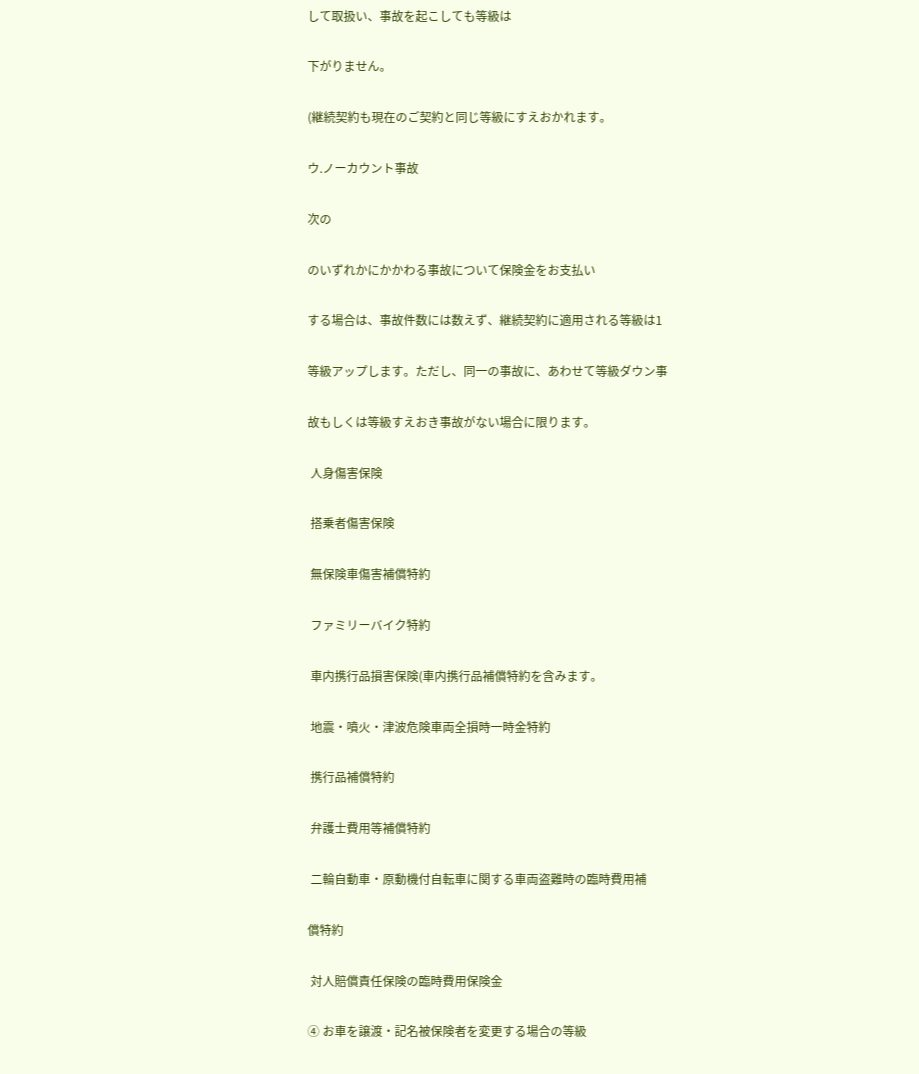して取扱い、事故を起こしても等級は

下がりません。

(継続契約も現在のご契約と同じ等級にすえおかれます。

ウ.ノーカウント事故

次の

のいずれかにかかわる事故について保険金をお支払い

する場合は、事故件数には数えず、継続契約に適用される等級は1

等級アップします。ただし、同一の事故に、あわせて等級ダウン事

故もしくは等級すえおき事故がない場合に限ります。

 人身傷害保険

 搭乗者傷害保険

 無保険車傷害補償特約

 ファミリーバイク特約

 車内携行品損害保険(車内携行品補償特約を含みます。

 地震・噴火・津波危険車両全損時一時金特約

 携行品補償特約

 弁護士費用等補償特約

 二輪自動車・原動機付自転車に関する車両盗難時の臨時費用補

償特約

 対人賠償責任保険の臨時費用保険金

④ お車を譲渡・記名被保険者を変更する場合の等級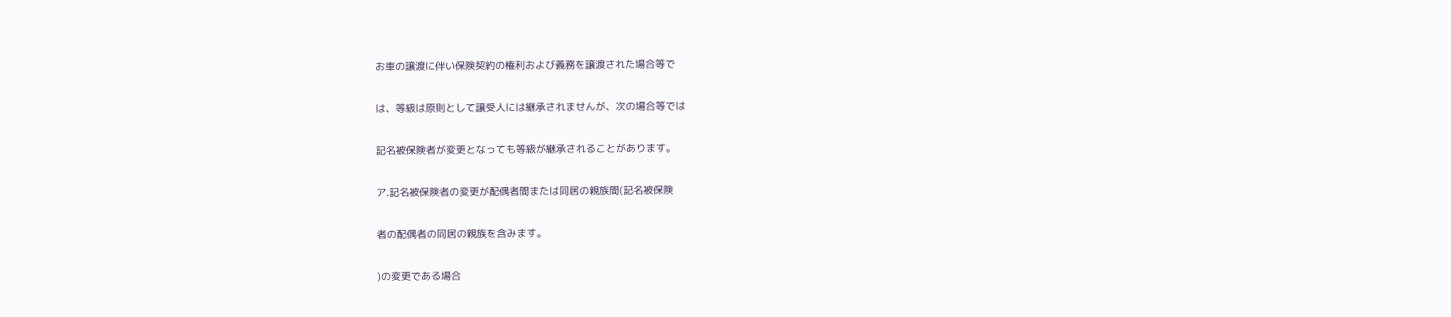お車の譲渡に伴い保険契約の権利および義務を譲渡された場合等で

は、等級は原則として譲受人には継承されませんが、次の場合等では

記名被保険者が変更となっても等級が継承されることがあります。

ア.記名被保険者の変更が配偶者間または同居の親族間(記名被保険

者の配偶者の同居の親族を含みます。

)の変更である場合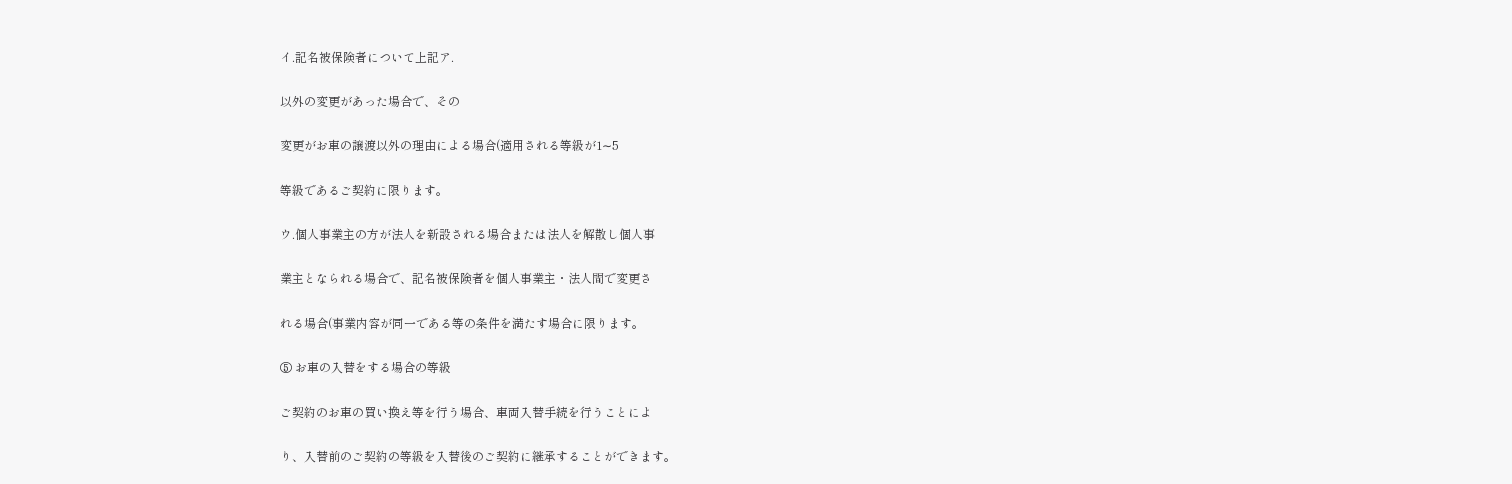イ.記名被保険者について上記ア.

以外の変更があった場合で、その

変更がお車の譲渡以外の理由による場合(適用される等級が1∼5

等級であるご契約に限ります。

ウ.個人事業主の方が法人を新設される場合または法人を解散し個人事

業主となられる場合で、記名被保険者を個人事業主・法人間で変更さ

れる場合(事業内容が同一である等の条件を満たす場合に限ります。

⑤ お車の入替をする場合の等級

ご契約のお車の買い換え等を行う場合、車両入替手続を行うことによ

り、入替前のご契約の等級を入替後のご契約に継承することができます。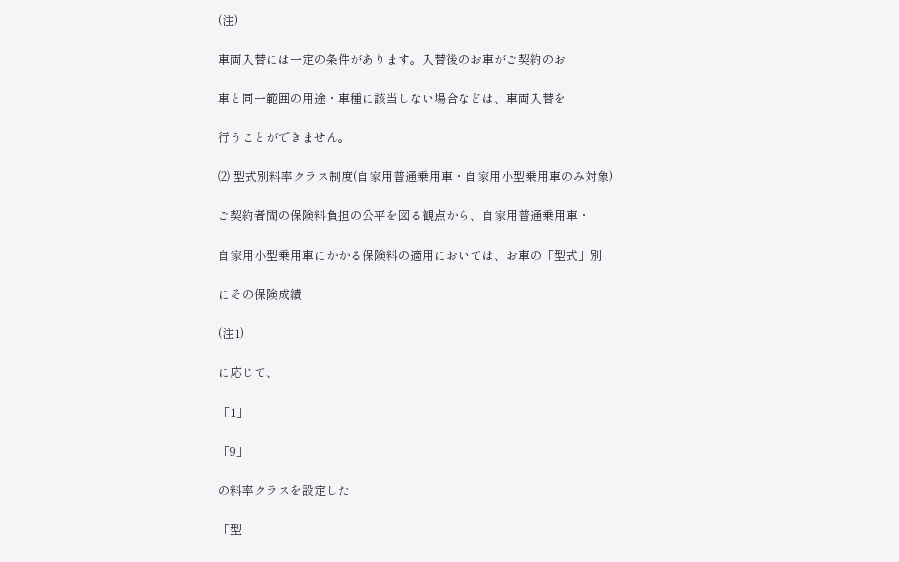(注)

車両入替には一定の条件があります。入替後のお車がご契約のお

車と同一範囲の用途・車種に該当しない場合などは、車両入替を

行うことができません。

⑵ 型式別料率クラス制度(自家用普通乗用車・自家用小型乗用車のみ対象)

ご契約者間の保険料負担の公平を図る観点から、自家用普通乗用車・

自家用小型乗用車にかかる保険料の適用においては、お車の「型式」別

にその保険成績

(注1)

に応じて、

「1」

「9」

の料率クラスを設定した

「型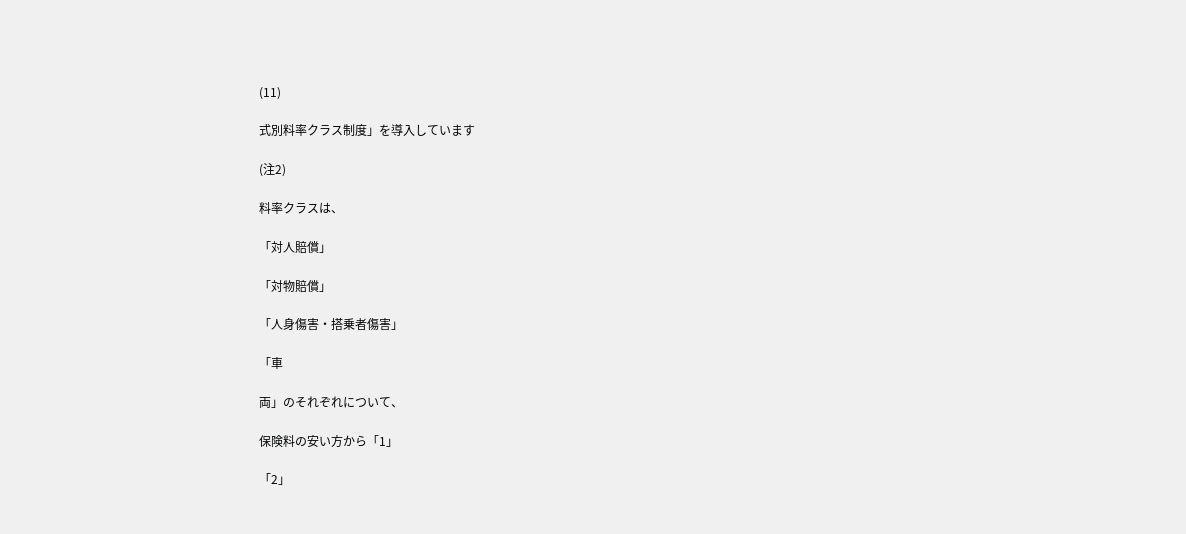(11)

式別料率クラス制度」を導入しています

(注2)

料率クラスは、

「対人賠償」

「対物賠償」

「人身傷害・搭乗者傷害」

「車

両」のそれぞれについて、

保険料の安い方から「1」

「2」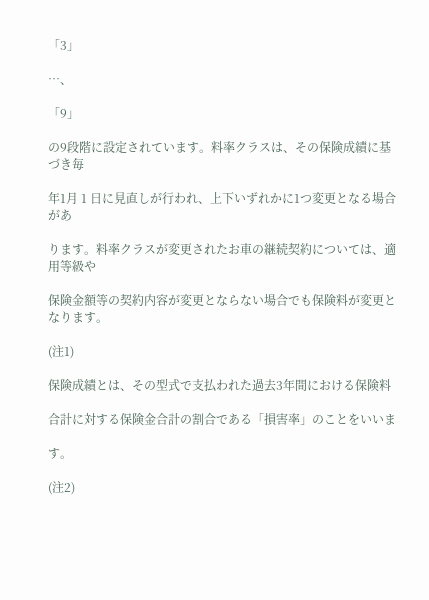「3」

…、

「9」

の9段階に設定されています。料率クラスは、その保険成績に基づき毎

年1月 1 日に見直しが行われ、上下いずれかに1つ変更となる場合があ

ります。料率クラスが変更されたお車の継続契約については、適用等級や

保険金額等の契約内容が変更とならない場合でも保険料が変更となります。

(注1)

保険成績とは、その型式で支払われた過去3年間における保険料

合計に対する保険金合計の割合である「損害率」のことをいいま

す。

(注2)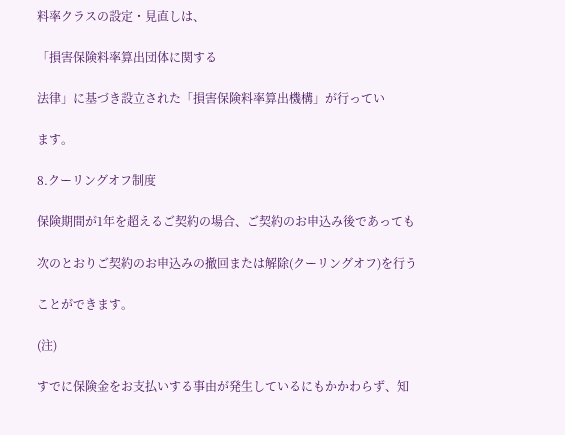料率クラスの設定・見直しは、

「損害保険料率算出団体に関する

法律」に基づき設立された「損害保険料率算出機構」が行ってい

ます。

8.クーリングオフ制度

保険期間が1年を超えるご契約の場合、ご契約のお申込み後であっても

次のとおりご契約のお申込みの撤回または解除(クーリングオフ)を行う

ことができます。

(注)

すでに保険金をお支払いする事由が発生しているにもかかわらず、知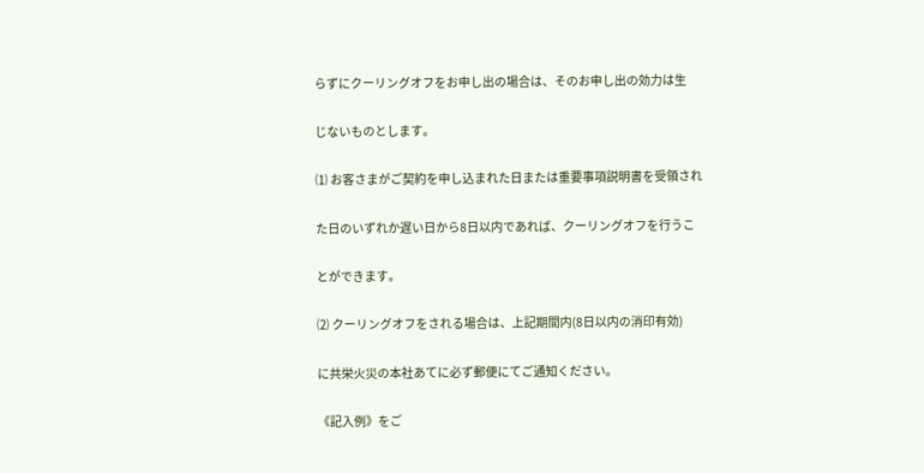らずにクーリングオフをお申し出の場合は、そのお申し出の効力は生

じないものとします。

⑴ お客さまがご契約を申し込まれた日または重要事項説明書を受領され

た日のいずれか遅い日から8日以内であれば、クーリングオフを行うこ

とができます。

⑵ クーリングオフをされる場合は、上記期間内(8日以内の消印有効)

に共栄火災の本社あてに必ず郵便にてご通知ください。

《記入例》をご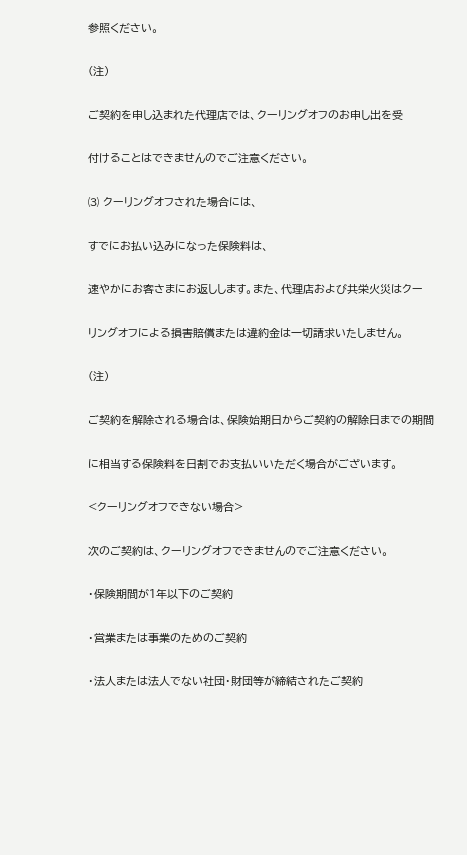参照ください。

(注)

ご契約を申し込まれた代理店では、クーリングオフのお申し出を受

付けることはできませんのでご注意ください。

⑶ クーリングオフされた場合には、

すでにお払い込みになった保険料は、

速やかにお客さまにお返しします。また、代理店および共栄火災はクー

リングオフによる損害賠償または違約金は一切請求いたしません。

(注)

ご契約を解除される場合は、保険始期日からご契約の解除日までの期間

に相当する保険料を日割でお支払いいただく場合がございます。

<クーリングオフできない場合>

次のご契約は、クーリングオフできませんのでご注意ください。

・保険期間が1年以下のご契約

・営業または事業のためのご契約

・法人または法人でない社団・財団等が締結されたご契約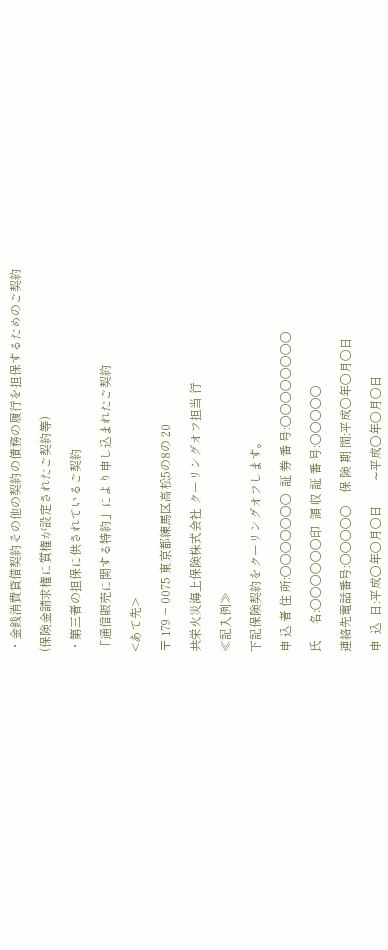・金銭消費貸借契約その他の契約の債務の履行を担保するためのご契約

(保険金請求権に質権が設定されたご契約等)

・第三者の担保に供されているご契約

「通信販売に関する特約」により申し込まれたご契約

<あて先>

〒 179 − 0075 東京都練馬区高松5の8の 20

共栄火災海上保険株式会社 クーリングオフ担当 行

≪記入例≫

下記保険契約をクーリングオフします。

申 込 者 住 所:○○○○○○○  証 券 番 号:○○○○○○○○

氏     名:○○○○○○印  領 収 証 番 号:○○○○○

連絡先電話番号:○○○○○    保 険 期 間:平成○年○月○日

申  込  日:平成○年○月○日        ∼平成○年○月○日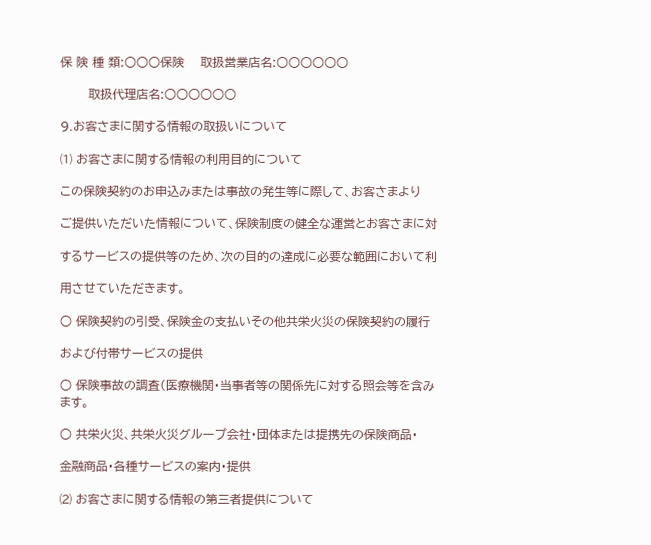保 険 種 類:○○○保険    取扱営業店名:○○○○○○

       取扱代理店名:○○○○○○

9.お客さまに関する情報の取扱いについて

⑴ お客さまに関する情報の利用目的について

この保険契約のお申込みまたは事故の発生等に際して、お客さまより

ご提供いただいた情報について、保険制度の健全な運営とお客さまに対

するサービスの提供等のため、次の目的の達成に必要な範囲において利

用させていただきます。

○ 保険契約の引受、保険金の支払いその他共栄火災の保険契約の履行

および付帯サービスの提供

○ 保険事故の調査(医療機関・当事者等の関係先に対する照会等を含みます。

○ 共栄火災、共栄火災グループ会社・団体または提携先の保険商品・

金融商品・各種サービスの案内・提供

⑵ お客さまに関する情報の第三者提供について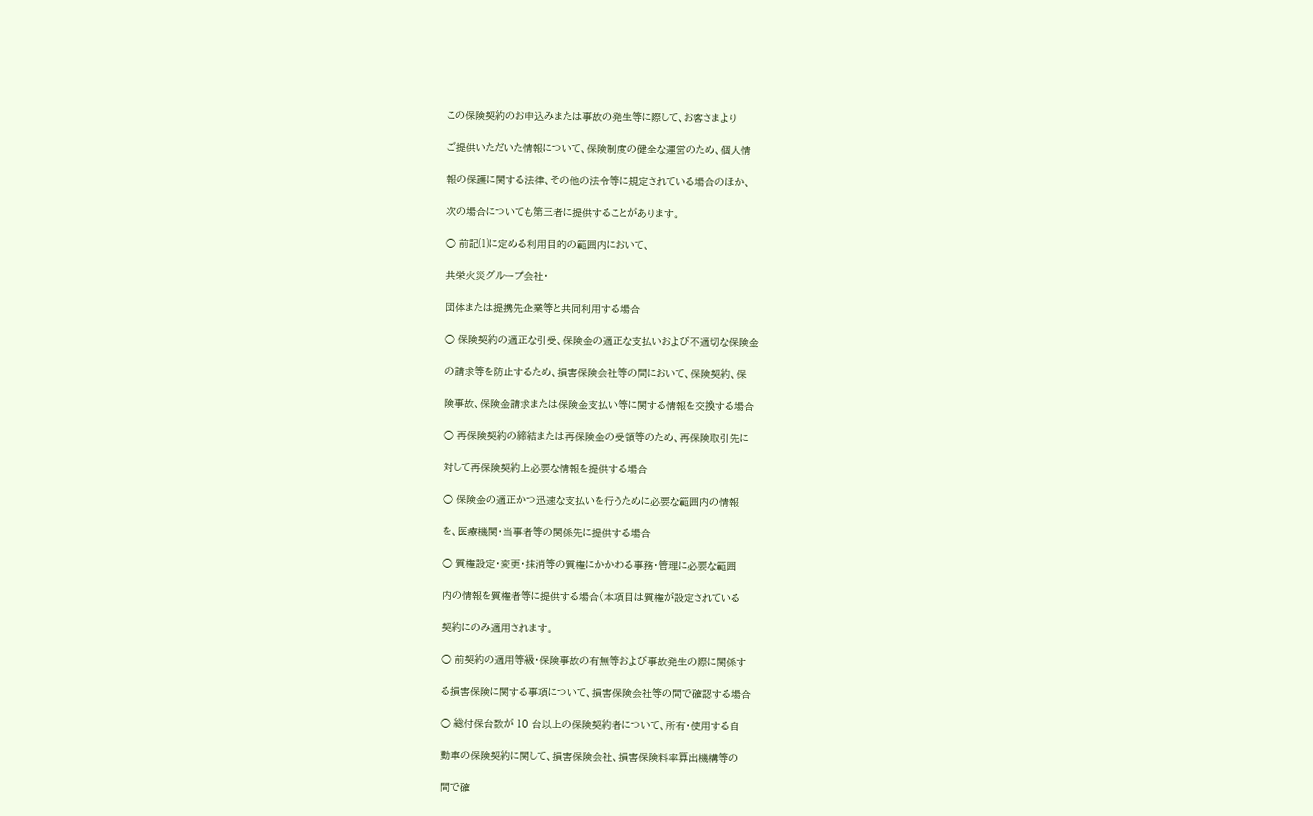この保険契約のお申込みまたは事故の発生等に際して、お客さまより

ご提供いただいた情報について、保険制度の健全な運営のため、個人情

報の保護に関する法律、その他の法令等に規定されている場合のほか、

次の場合についても第三者に提供することがあります。

○ 前記⑴に定める利用目的の範囲内において、

共栄火災グループ会社・

団体または提携先企業等と共同利用する場合

○ 保険契約の適正な引受、保険金の適正な支払いおよび不適切な保険金

の請求等を防止するため、損害保険会社等の間において、保険契約、保

険事故、保険金請求または保険金支払い等に関する情報を交換する場合

○ 再保険契約の締結または再保険金の受領等のため、再保険取引先に

対して再保険契約上必要な情報を提供する場合

○ 保険金の適正かつ迅速な支払いを行うために必要な範囲内の情報

を、医療機関・当事者等の関係先に提供する場合

○ 質権設定・変更・抹消等の質権にかかわる事務・管理に必要な範囲

内の情報を質権者等に提供する場合(本項目は質権が設定されている

契約にのみ適用されます。

○ 前契約の適用等級・保険事故の有無等および事故発生の際に関係す

る損害保険に関する事項について、損害保険会社等の間で確認する場合

○ 総付保台数が 10 台以上の保険契約者について、所有・使用する自

動車の保険契約に関して、損害保険会社、損害保険料率算出機構等の

間で確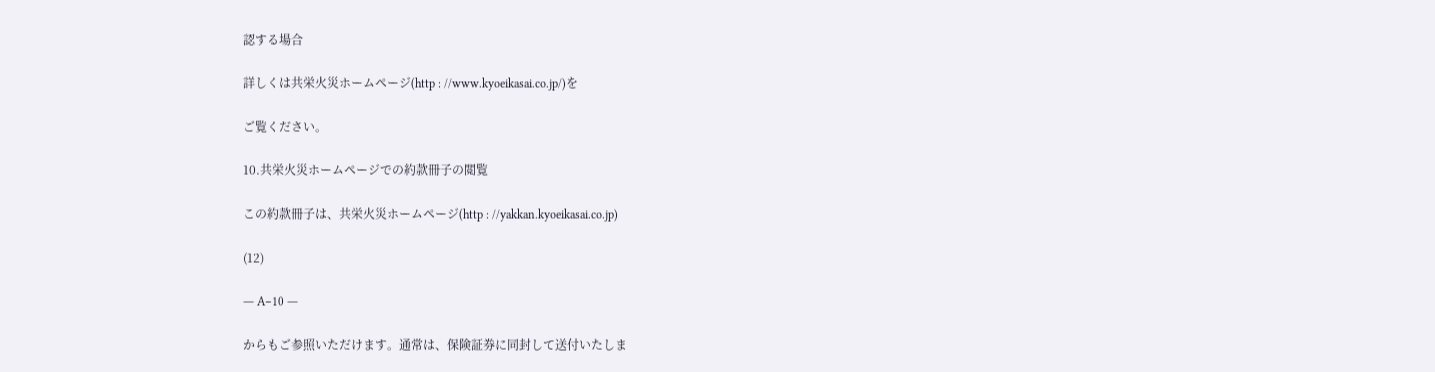認する場合

詳しくは共栄火災ホームページ(http : //www.kyoeikasai.co.jp/)を

ご覧ください。

10.共栄火災ホームページでの約款冊子の閲覧

この約款冊子は、共栄火災ホームページ(http : //yakkan.kyoeikasai.co.jp)

(12)

― A−10 ―

からもご参照いただけます。通常は、保険証券に同封して送付いたしま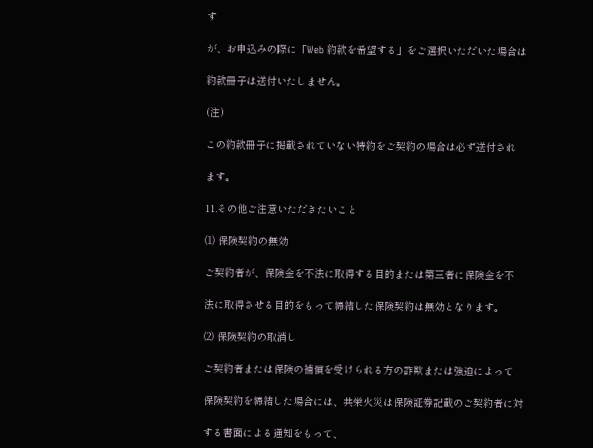す

が、お申込みの際に「Web 約款を希望する」をご選択いただいた場合は

約款冊子は送付いたしません。

(注)

この約款冊子に掲載されていない特約をご契約の場合は必ず送付され

ます。

11.その他ご注意いただきたいこと

⑴ 保険契約の無効

ご契約者が、保険金を不法に取得する目的または第三者に保険金を不

法に取得させる目的をもって締結した保険契約は無効となります。

⑵ 保険契約の取消し

ご契約者または保険の補償を受けられる方の詐欺または強迫によって

保険契約を締結した場合には、共栄火災は保険証券記載のご契約者に対

する書面による通知をもって、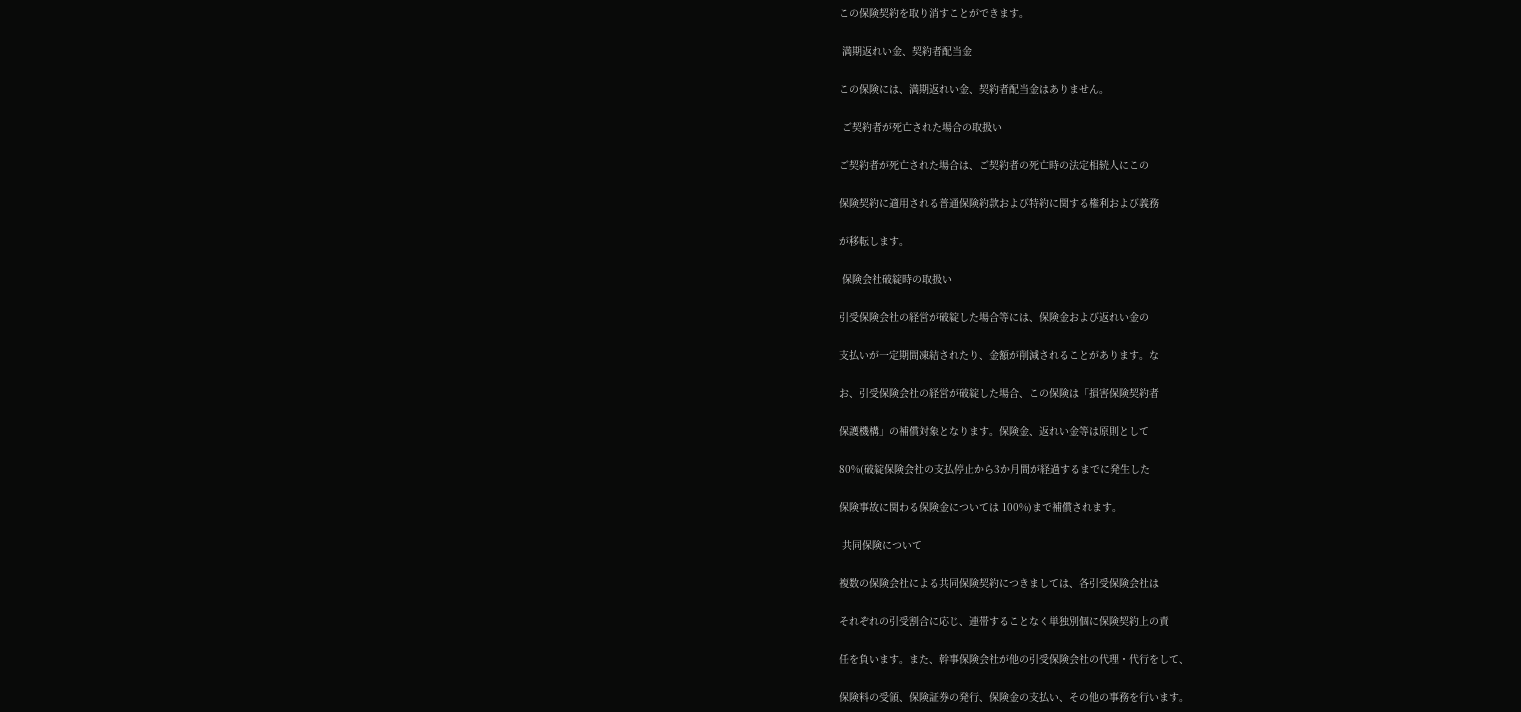この保険契約を取り消すことができます。

 満期返れい金、契約者配当金

この保険には、満期返れい金、契約者配当金はありません。

 ご契約者が死亡された場合の取扱い

ご契約者が死亡された場合は、ご契約者の死亡時の法定相続人にこの

保険契約に適用される普通保険約款および特約に関する権利および義務

が移転します。

 保険会社破綻時の取扱い

引受保険会社の経営が破綻した場合等には、保険金および返れい金の

支払いが一定期間凍結されたり、金額が削減されることがあります。な

お、引受保険会社の経営が破綻した場合、この保険は「損害保険契約者

保護機構」の補償対象となります。保険金、返れい金等は原則として

80%(破綻保険会社の支払停止から3か月間が経過するまでに発生した

保険事故に関わる保険金については 100%)まで補償されます。

 共同保険について

複数の保険会社による共同保険契約につきましては、各引受保険会社は

それぞれの引受割合に応じ、連帯することなく単独別個に保険契約上の責

任を負います。また、幹事保険会社が他の引受保険会社の代理・代行をして、

保険料の受領、保険証券の発行、保険金の支払い、その他の事務を行います。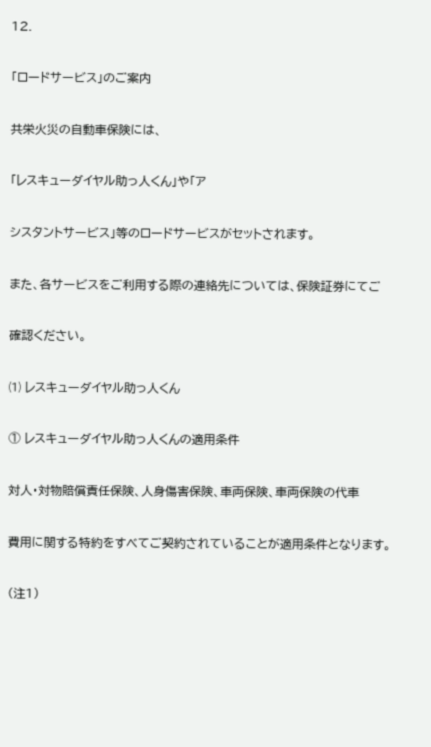12.

「ロードサービス」のご案内

共栄火災の自動車保険には、

「レスキューダイヤル助っ人くん」や「ア

シスタントサービス」等のロードサービスがセットされます。

また、各サービスをご利用する際の連絡先については、保険証券にてご

確認ください。

⑴ レスキューダイヤル助っ人くん

① レスキューダイヤル助っ人くんの適用条件

対人・対物賠償責任保険、人身傷害保険、車両保険、車両保険の代車

費用に関する特約をすべてご契約されていることが適用条件となります。

(注1)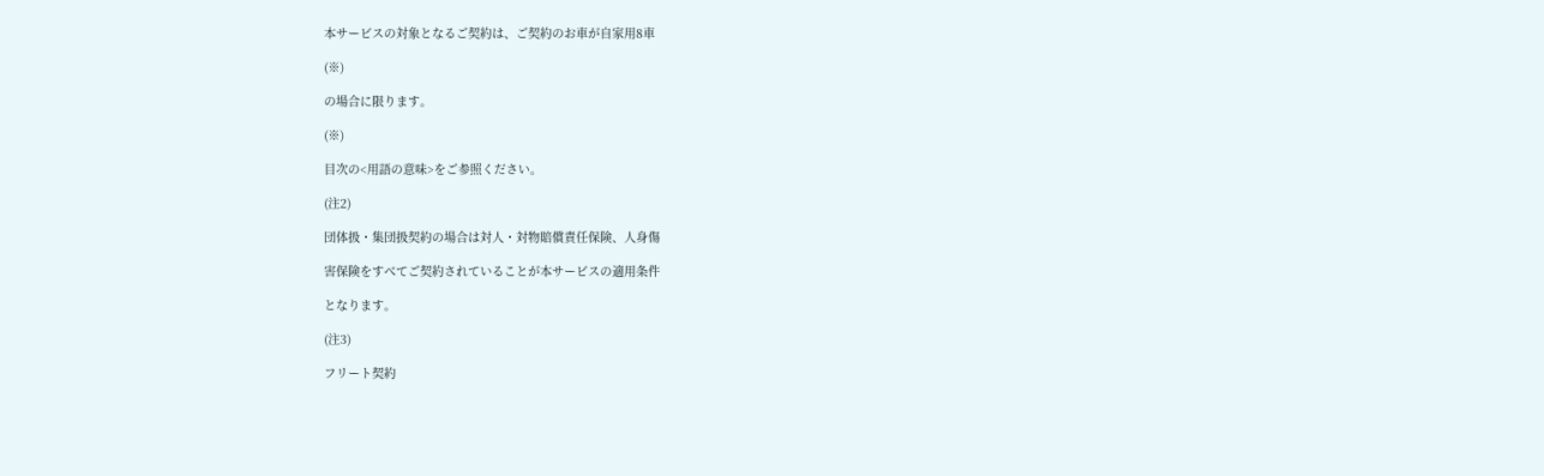本サービスの対象となるご契約は、ご契約のお車が自家用8車

(※)

の場合に限ります。

(※)

目次の<用語の意味>をご参照ください。

(注2)

団体扱・集団扱契約の場合は対人・対物賠償責任保険、人身傷

害保険をすべてご契約されていることが本サービスの適用条件

となります。

(注3)

フリート契約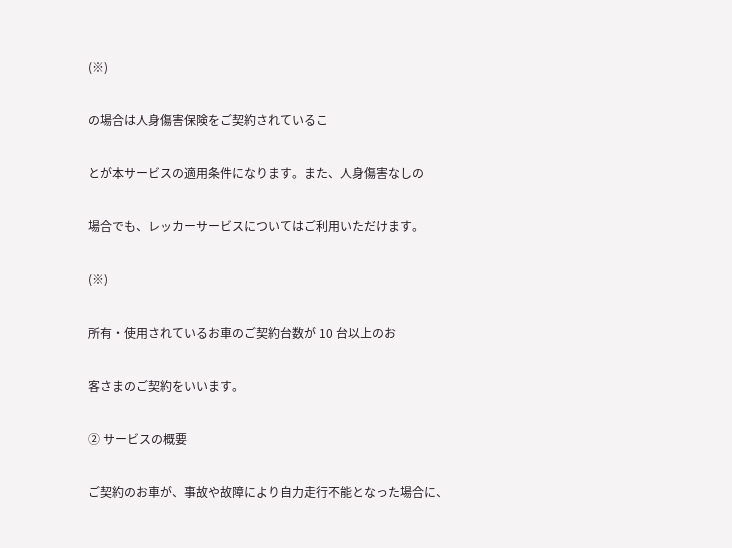(※)

の場合は人身傷害保険をご契約されているこ

とが本サービスの適用条件になります。また、人身傷害なしの

場合でも、レッカーサービスについてはご利用いただけます。

(※)

所有・使用されているお車のご契約台数が 10 台以上のお

客さまのご契約をいいます。

② サービスの概要

ご契約のお車が、事故や故障により自力走行不能となった場合に、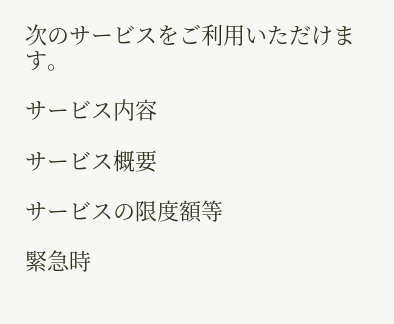次のサービスをご利用いただけます。

サービス内容

サービス概要

サービスの限度額等

緊急時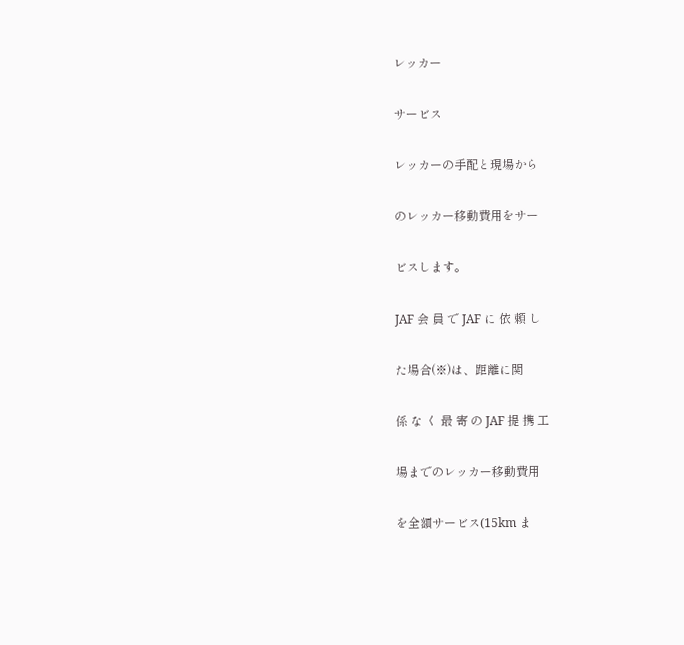レッカー

サービス

レッカーの手配と現場から

のレッカー移動費用をサー

ビスします。

JAF 会 員 で JAF に 依 頼 し

た場合(※)は、距離に関

係 な く 最 寄 の JAF 提 携 工

場までのレッカー移動費用

を全額サービス(15km ま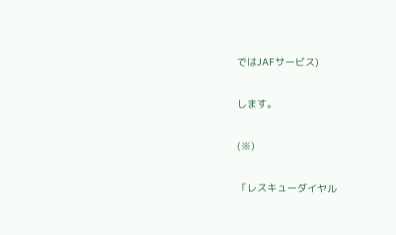ではJAFサービス)

します。

(※)

「レスキューダイヤル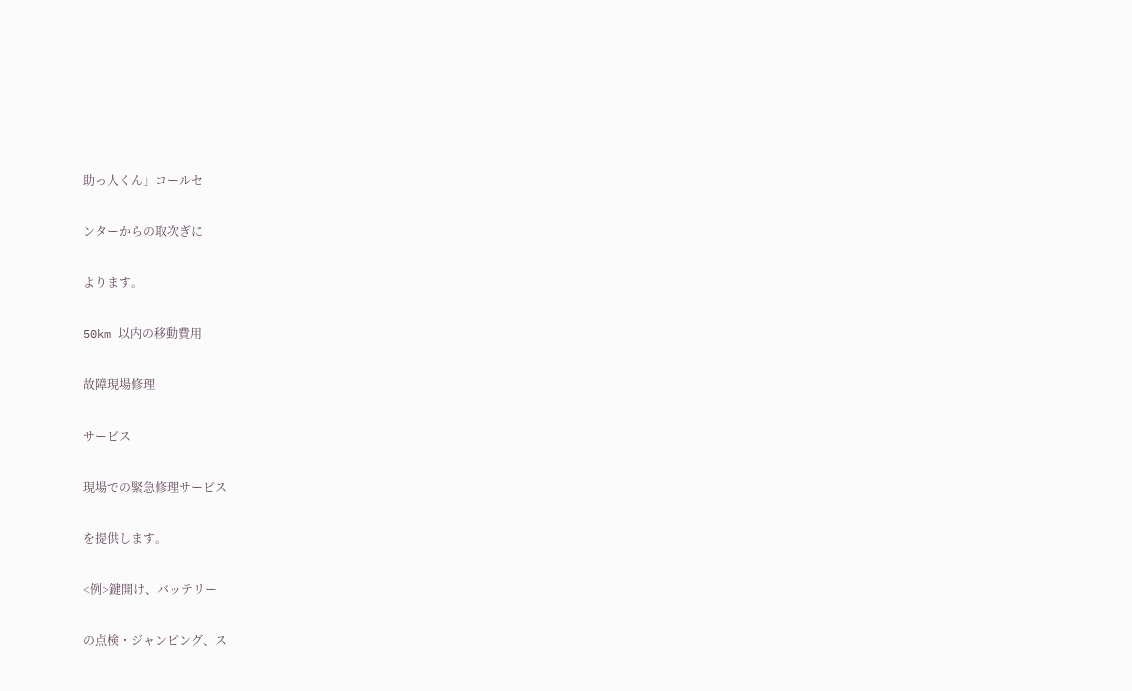助っ人くん」コールセ

ンターからの取次ぎに

よります。

50km 以内の移動費用

故障現場修理

サービス

現場での緊急修理サービス

を提供します。

<例>鍵開け、バッテリー

の点検・ジャンピング、ス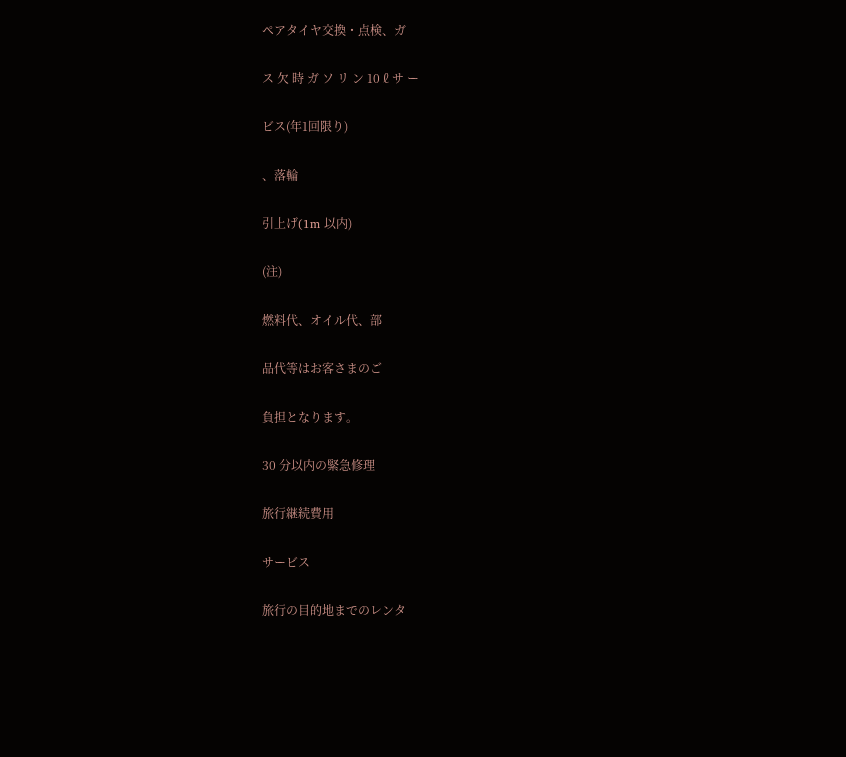ペアタイヤ交換・点検、ガ

ス 欠 時 ガ ソ リ ン 10 ℓ サ ー

ビス(年1回限り)

、落輪

引上げ(1m 以内)

(注)

燃料代、オイル代、部

品代等はお客さまのご

負担となります。

30 分以内の緊急修理

旅行継続費用

サービス

旅行の目的地までのレンタ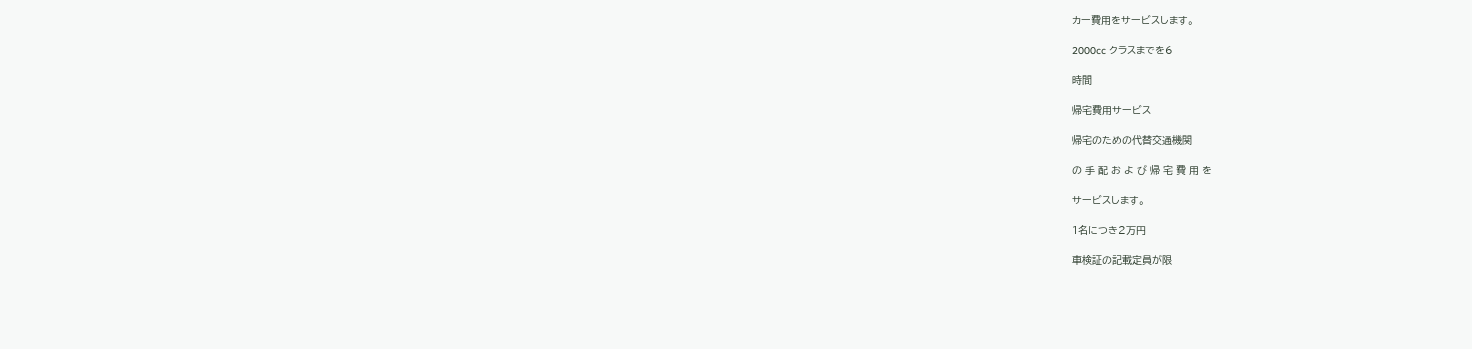カー費用をサービスします。

2000cc クラスまでを6

時間

帰宅費用サービス

帰宅のための代替交通機関

の 手 配 お よ び 帰 宅 費 用 を

サービスします。

1名につき2万円

車検証の記載定員が限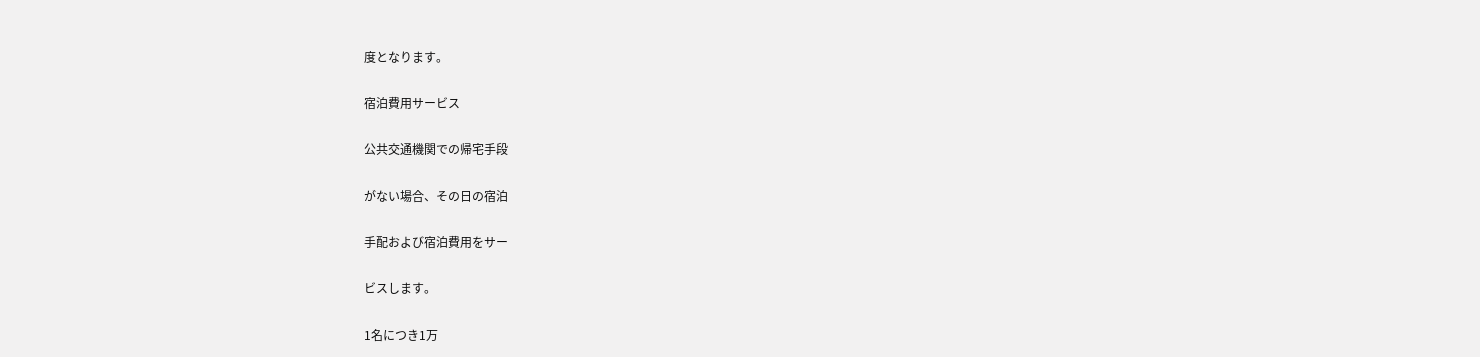度となります。

宿泊費用サービス

公共交通機関での帰宅手段

がない場合、その日の宿泊

手配および宿泊費用をサー

ビスします。

1名につき1万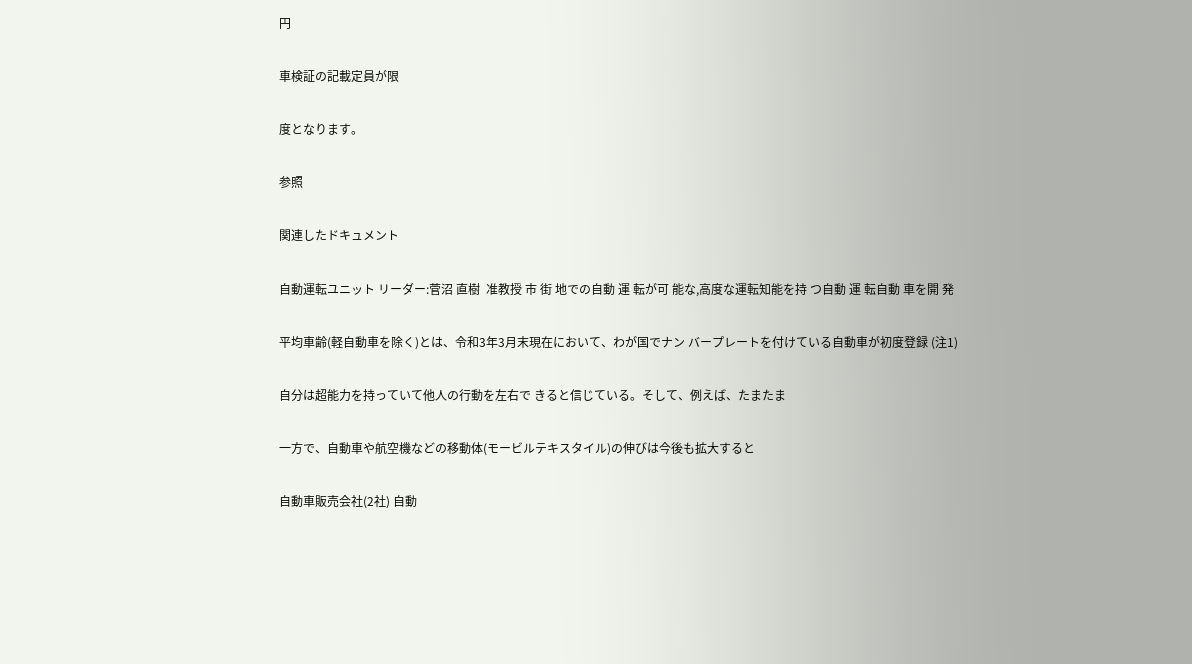円

車検証の記載定員が限

度となります。

参照

関連したドキュメント

自動運転ユニット リーダー:菅沼 直樹  准教授 市 街 地での自動 運 転が可 能な,高度な運転知能を持 つ自動 運 転自動 車を開 発

平均車齢(軽自動車を除く)とは、令和3年3月末現在において、わが国でナン バープレートを付けている自動車が初度登録 (注1)

自分は超能力を持っていて他人の行動を左右で きると信じている。そして、例えば、たまたま

一方で、自動車や航空機などの移動体(モービルテキスタイル)の伸びは今後も拡大すると

自動車販売会社(2社) 自動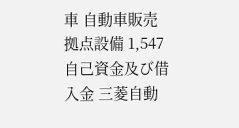車 自動車販売拠点設備 1,547 自己資金及び借入金 三菱自動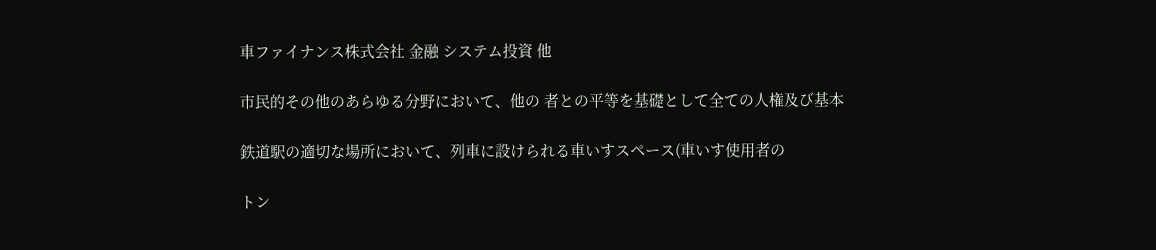車ファイナンス株式会社 金融 システム投資 他

市民的その他のあらゆる分野において、他の 者との平等を基礎として全ての人権及び基本

鉄道駅の適切な場所において、列車に設けられる車いすスペース(車いす使用者の

トン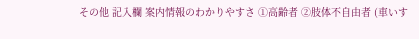その他 記入欄 案内情報のわかりやすさ ①高齢者 ②肢体不自由者 (車いす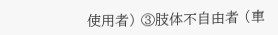使用者) ③肢体不自由者 (車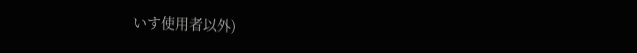いす使用者以外)